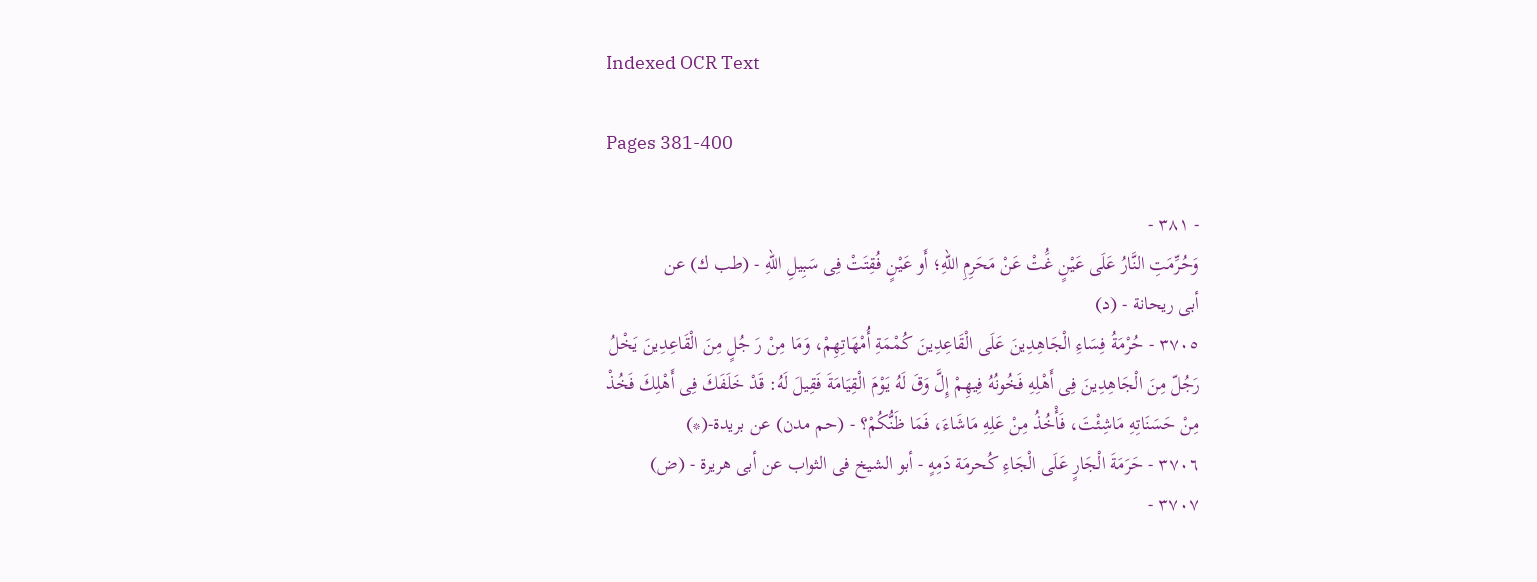Indexed OCR Text

Pages 381-400

- ٣٨١ -
وَحُرِّمَتِ النَّارُ عَلَى عَيْنٍ غَُتْ عَنْ مَحَرِمِ اللهِ؛ أَو عَيْنٍ فُقِتَتْ فِى سَبِيلِ اللهِ - (طب ك) عن
أبى ريحانة - (د)
٣٧٠٥ - حُرْمَةُ فِسَاءِ الْجَاهِدِينَ عَلَى الْقَاعِدِينَ كُمْمَةِ أُمْهَاتِهِمْ، وَمَا مِنْ رَ جُلٍ مِنَ الْقَاعِدِينَ يَخْلُ
رَجُلّ مِنَ الْجَاهِدِينَ فِى أَهْلِهِ فَخُونُهُ فِيهِمْ إِلَّ وَقَ لَهُ يَوْمَ الْقِيَامَةَ فَقِيلَ لَهُ: قَدْ خَلَفَكَ فِى أَهْلِكَ فَخُذْ
مِنْ حَسَنَاتِهِ مَاشِئْتَ، فَأْخُذُ مِنْ عَلِهِ مَاشَاءَ، فَمَا ظَنُّكُمْ؟ - (حم مدن) عن بريدة-(*)
٣٧٠٦ - حَرَمَةَ الْجَارٍ عَلَى الْجَاءِ كُحرمَة دَمِهٍ - أبو الشيخ فى الثواب عن أبى هريرة - (ض)
٣٧٠٧ -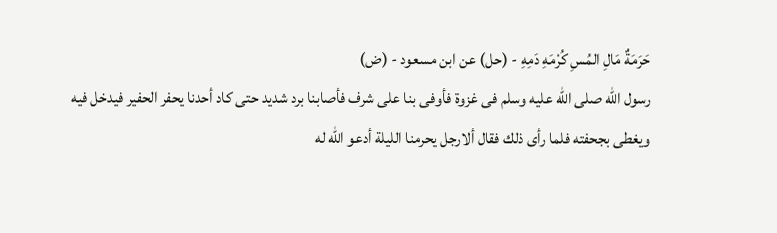حَرَمَةٌ مَالِ المُسِ كُرْمَهِ دَمِهِ - (حل) عن ابن مسعود - (ض)
رسول الله صلى الله عليه وسلم فى غزوة فأوفى بنا على شرف فأصابنا برد شديد حتى كاد أحدنا يحفر الحفير فيدخل فيه
ويغطى بجحفته فلما رأى ذلك فقال ألارجل يحرمنا الليلة أدعو الله له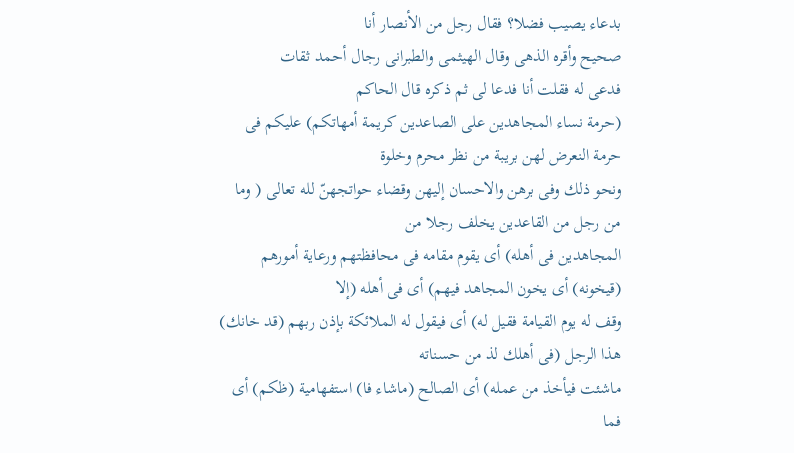بدعاء يصيب فضلا؟ فقال رجل من الأنصار أنا
صحيح وأقره الذهى وقال الهيثمى والطبرانى رجال أحمد ثقات
فدعى له فقلت أنا فدعا لى ثم ذكره قال الحاكم
(حرمة نساء المجاهدين على الصاعدين كريمة أمهاتكم) عليكم فى حرمة النعرض لهن بريبة من نظر محرم وخلوة
ونحو ذلك وفى برهن والاحسان إليهن وقضاء حواتجهنّ لله تعالى ( وما من رجل من القاعدين يخلف رجلا من
المجاهدين فى أهله) أى يقوم مقامه فى محافظتهم ورعاية أمورهم (قيخونه) أى يخون المجاهد فيهم) أى فى أهله (إلا
وقف له يوم القيامة فقيل له) أى فيقول له الملائكة بإذن ربهم (قد خانك) هذا الرجل (فى أهلك لذ من حسناته
ماشئت فيأخذ من عمله) أى الصالح (ماشاء فا) استفهامية (ظكم) أى فما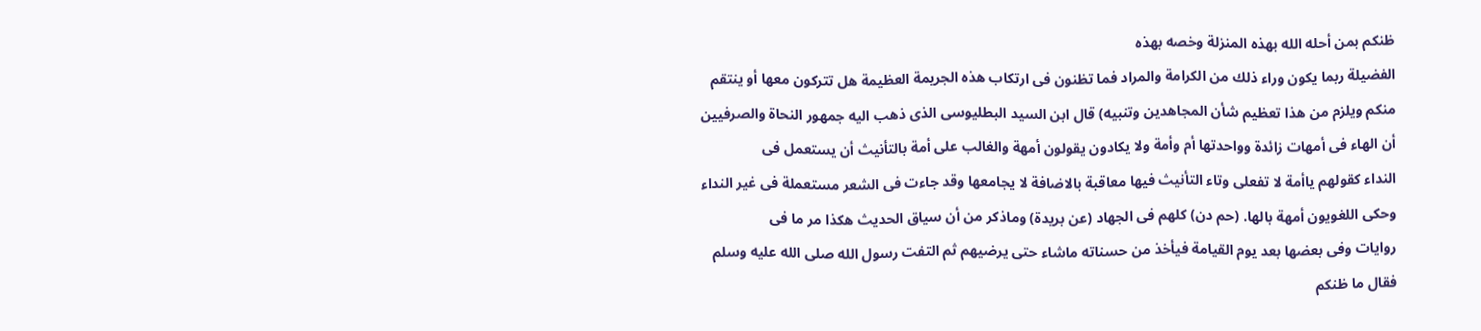ظنكم بمن أحله الله بهذه المنزلة وخصه بهذه
الفضيلة ربما يكون وراء ذلك من الكرامة والمراد فما تظنون فى ارتكاب هذه الجريمة العظيمة هل تتركون معها أو ينتقم
منكم ويلزم من هذا تعظيم شأن المجاهدين وتنبيه) قال ابن السيد البطليوسى الذى ذهب اليه جمهور النحاة والصرفيين
أن الهاء فى أمهات زائدة وواحدتها أم وأمة ولا يكادون يقولون أمهة والغالب على أمة بالتأنيث أن يستعمل فى
النداء كقولهم ياأمة لا تفعلى وتاء التأنيث فيها معاقبة بالاضافة لا يجامعها وقد جاءت فى الشعر مستعملة فى غير النداء
وحكى اللغويون أمهة بالها. (حم دن) كلهم فى الجهاد (عن بريدة) وماذكر من أن سياق الحديث هكذا مر ما فى
روايات وفى بعضها بعد يوم القيامة فيأخذ من حسناته ماشاء حتى يرضيهم ثم التفت رسول الله صلى الله عليه وسلم
فقال ما ظنكم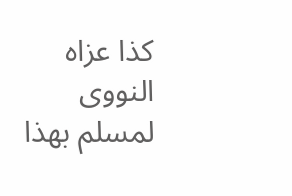كذا عزاه النووى لمسلم بهذا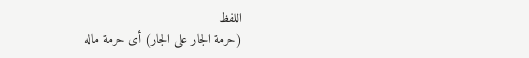اللفظ
(حرمة الجار على الجار) أى حرمة ماله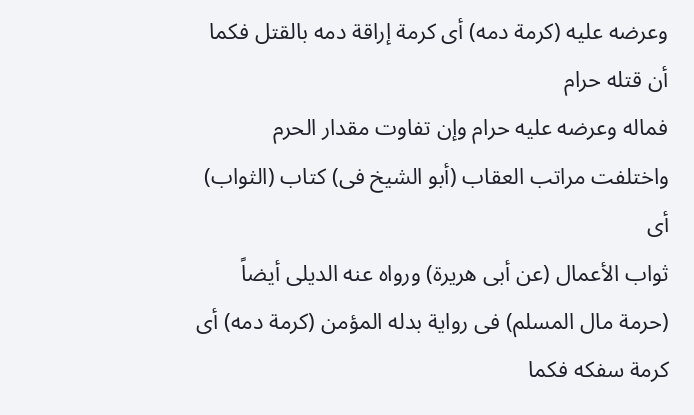وعرضه عليه (كرمة دمه) أى كرمة إراقة دمه بالقتل فكما أن قتله حرام
فماله وعرضه عليه حرام وإن تفاوت مقدار الحرم واختلفت مراتب العقاب (أبو الشيخ فى) كتاب (الثواب) أى
ثواب الأعمال (عن أبى هريرة) ورواه عنه الديلى أيضاً
(حرمة مال المسلم) فى رواية بدله المؤمن (كرمة دمه) أى كرمة سفكه فكما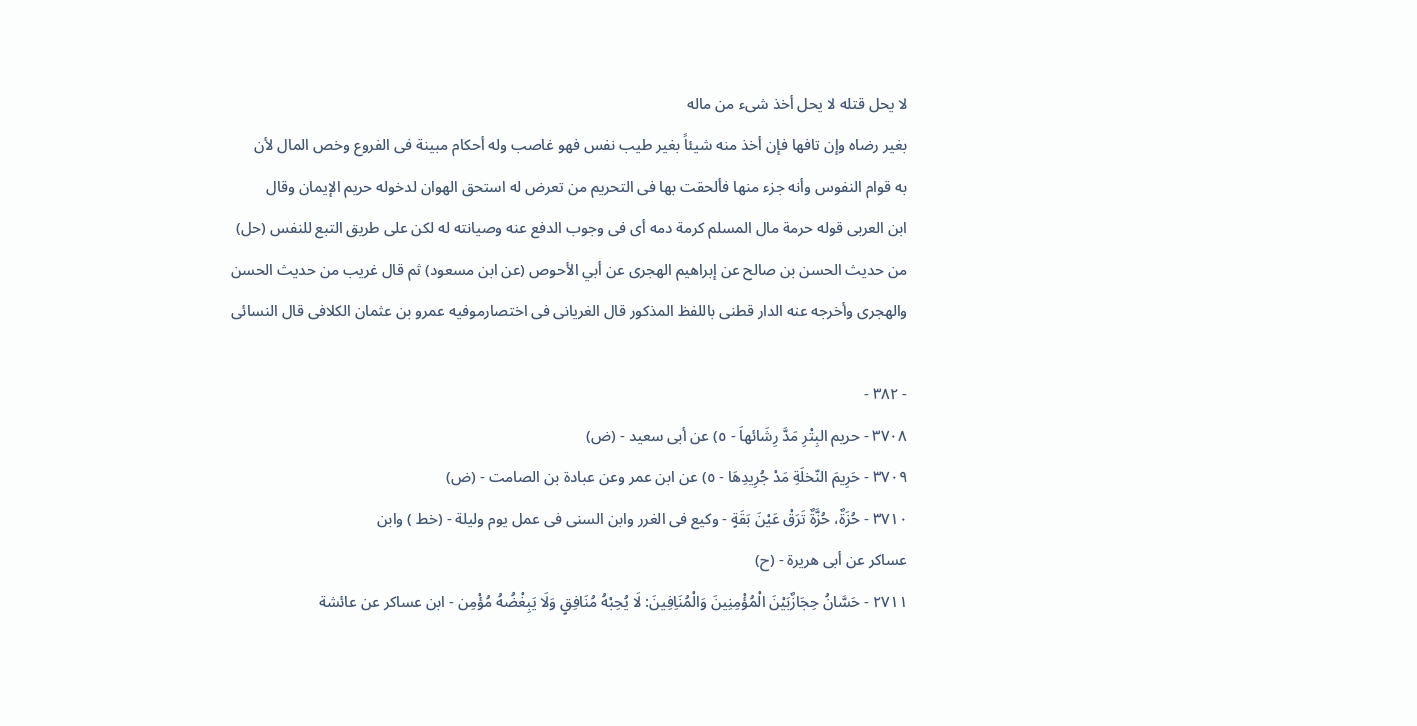لا يحل قتله لا يحل أخذ شىء من ماله
بغير رضاه وإن تافها فإن أخذ منه شيئاً بغير طيب نفس فهو غاصب وله أحكام مبينة فى الفروع وخص المال لأن
به قوام النفوس وأنه جزء منها فألحقت بها فى التحريم من تعرض له استحق الهوان لدخوله حريم الإيمان وقال
ابن العربى قوله حرمة مال المسلم كرمة دمه أى فى وجوب الدفع عنه وصيانته له لكن على طريق التبع للنفس (حل)
من حديث الحسن بن صالح عن إبراهيم الهجرى عن أبي الأحوص (عن ابن مسعود) ثم قال غريب من حديث الحسن
والهجرى وأخرجه عنه الدار قطنى باللفظ المذكور قال الغريانى فى اختصارموفيه عمرو بن عثمان الكلافى قال النسائى

- ٣٨٢ -
٣٧٠٨ - حريم البِتْرِ مَدَّ رِشَائهاَ - ٥) عن أبى سعيد - (ض)
٣٧٠٩ - حَرِيمَ النّخلَةِ مَدْ جُرِيدِهَا - ٥) عن ابن عمر وعن عبادة بن الصامت - (ض)
٣٧١٠ - حُزَةٌ، حُزَّةٌ تَرَقْ عَيْنَ بَقَةٍ - وكيع فى الغرر وابن السنى فى عمل يوم وليلة - (خط ) وابن
عساكر عن أبى هريرة - (ح)
٢٧١١ - حَسَّانُ حِجَازٌبَيْنَ الْمُؤْمِنِينَ وَالْمُنَاِفِينَ: لَا يُحِبْهُ مُنَافِقٍ وَلَا يَبِغْضُهُ مُؤْمِن - ابن عساكر عن عائشة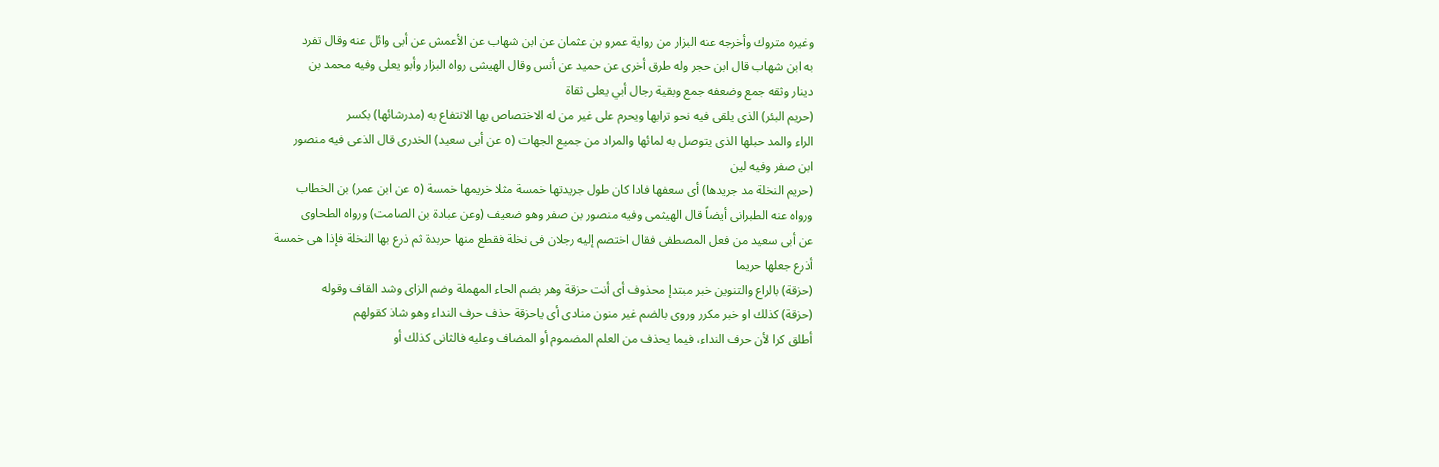وغيره متروك وأخرجه عنه البزار من رواية عمرو بن عثمان عن ابن شهاب عن الأعمش عن أبى وائل عنه وقال تفرد
به ابن شهاب قال ابن حجر وله طرق أخرى عن حميد عن أنس وقال الهيشى رواه البزار وأبو يعلى وفيه محمد بن
دينار وثقه جمع وضعفه جمع وبقية رجال أبي يعلى ثقاة
(حريم البئر) الذى يلقى فيه نحو ترابها ويحرم على غير من له الاختصاص بها الانتفاع به (مدرشائها) بكسر
الراء والمد حبلها الذى يتوصل به لمائها والمراد من جميع الجهات (٥ عن أبى سعيد) الخدرى قال الذعى فيه منصور
ابن صفر وفيه لين
(حريم النخلة مد جريدها) أى سعفها فادا كان طول جريدتها خمسة مثلا خريمها خمسة (٥ عن ابن عمر) بن الخطاب
ورواه عنه الطبرانى أيضاً قال الهيثمى وفيه منصور بن صفر وهو ضعيف (وعن عبادة بن الصامت) ورواه الطحاوى
عن أبى سعيد من فعل المصطفى فقال اختصم إليه رجلان فى نخلة فقطع منها حربدة ثم ذرع بها النخلة فإذا هى خمسة
أذرع جعلها حريما
(حزقة) بالراع والتنوين خبر مبتدإ محذوف أى أنت حزقة وهر بضم الحاء المهملة وضم الزاى وشد القاف وقوله
(حزقة) كذلك او خبر مكرر وروى بالضم غير منون منادى أى ياحزقة حذف حرف النداء وهو شاذ كقولهم
أطلق كرا لأن حرف النداء، فيما يحذف من العلم المضموم أو المضاف وعليه فالثانى كذلك أو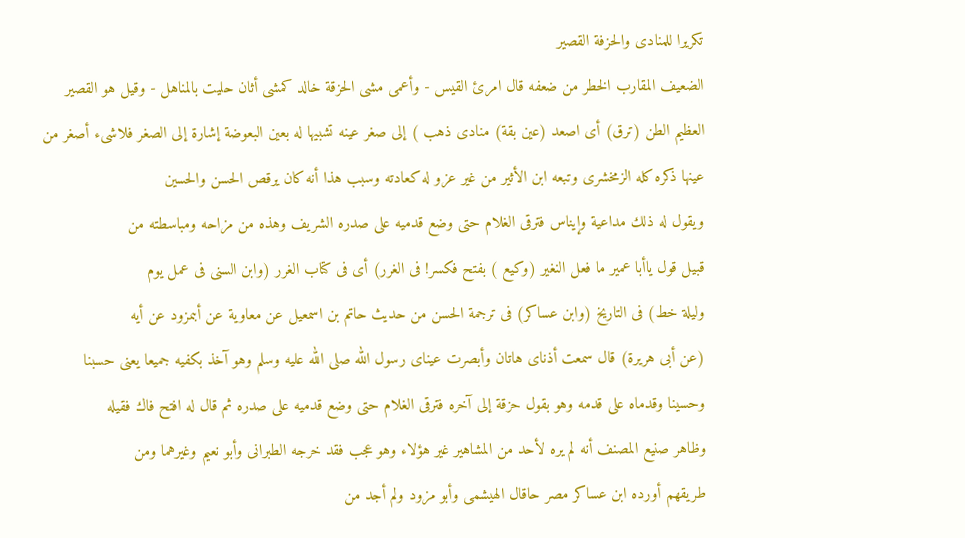تكريرا للمنادى والحزفة القصير
الضعيف المقارب الخطر من ضعفه قال امرئ القيس - وأعمى مشى الحزقة خالد كمشى أثان حليت بالمناهل - وقيل هو القصير
العظيم الطن (ترق) أى اصعد (عين بقة) منادى ذهب ) إلى صغر عينه تشبيها له بعين البعوضة إشارة إلى الصغر فلاشىء أصغر من
عينها ذكره كله الزمخشرى وتبعه ابن الأثير من غير عزو له كعادته وسبب هذا أنه كان يرقص الحسن والحسين
ويقول له ذلك مداعية وإيناس فترقى الغلام حتى وضع قدميه على صدره الشريف وهذه من مزاحه ومباسطته من
قبيل قول ياأبا عمير ما فعل النغير (وكيع ) بفتح فكسر! فى الغرر) أى فى كتاب الغرر (وابن السنى فى عمل يوم
وليلة خط) فى التاريخ (وابن عساكر) فى ترجمة الحسن من حديث حاتم بن اسمعيل عن معاوية عن أبىمزود عن أيه
(عن أبى هريرة) قال سمعت أذناى هاتان وأبصرت عيناى رسول الله صلى الله عليه وسلم وهو آخذ بكفيه جميعا يعنى حسبنا
وحسينا وقدماه على قدمه وهو بقول حزقة إلى آخره فترقى الغلام حتى وضع قدميه على صدره ثم قال له افتح فاك فقيله
وظاهر صنيع المصنف أنه لم يره لأحد من المشاهير غير هؤلاء وهو عجب فقد خرجه الطبرانى وأبو نعيم وغيرهما ومن
طريقهم أورده ابن عساكر مصر حاقال الهيشمى وأبو مزود ولم أجد من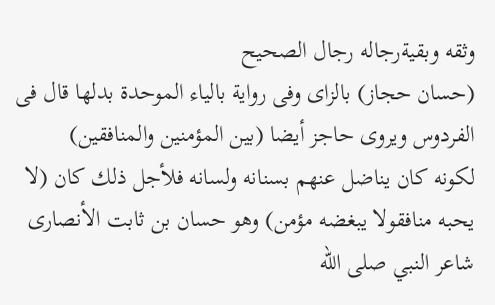وثقه وبقيةرجاله رجال الصحيح
(حسان حجاز) بالزاى وفى رواية بالياء الموحدة بدلها قال فى الفردوس ويروى حاجز أيضا (بين المؤمنين والمنافقين)
لكونه كان يناضل عنهم بسنانه ولسانه فلأجل ذلك كان (لا يحبه منافقولا يبغضه مؤمن) وهو حسان بن ثابت الأنصارى
شاعر النبي صلى الله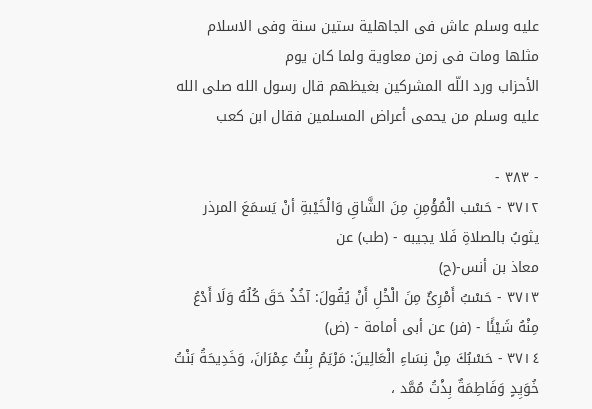عليه وسلم عاش فى الجاهلية ستين سنة وفى الاسلام مثلها ومات فى زمن معاوية ولما كان يوم
الأحزاب ورد اللّه المشركين بغيظهم قال رسول الله صلى الله عليه وسلم من يحمى أعراض المسلمين فقال ابن كعب

- ٣٨٣ -
٣٧١٢ - حَسْب الْمُؤْمِنِ مِنَ الشَّاقِ وَالْخَيْبةِ أنْ يَسمَعَ المرذر يثوبُ بالصلاةِ فَلا يجيبه - (طب) عن
معاذ بن أنس-(ح)
٣٧١٣ - حَسْبُ أَمْرِئٌ مِنَ الْخْلِ أَنْ يُقُولَ: آخُذُ حَقَ كُلُهُ وَلَا أَدْعُ مِنْهُ شَيْئًا - (فر) عن أبى أمامة - (ض)
٣٧١٤ - حَسْبُكَ مِنْ نِسَاءِ الْعَالِينَ: مَرْيَمُ بِنْتُ عِمْرَانَ، وَخَدِيحَةُ بَنْتُ خُوَيِدٍ وَفَاطِمَةٌ بِذْتُ مُمَّد ،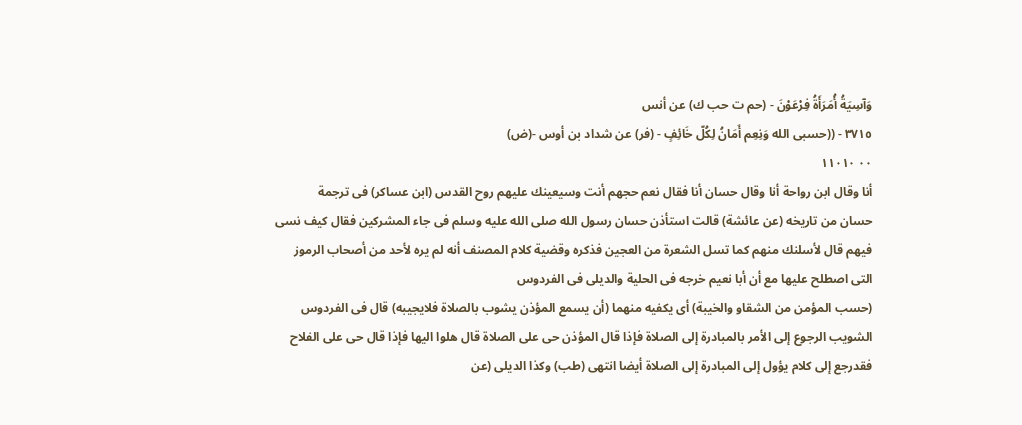وَآسِيَةُ أُمَرَأَةُ فِرْعَوْنَ - (حم ت حب ك) عن أنس
٣٧١٥ - ((حسبى الله وَنِعِم أَمَانُ لِكُلّ خَائِفٍ - (فر) عن شداد بن أوس -(ض)
٠٠ ١١٠١٠
أنا وقال ابن رواحة أنا وقال حسان أنا فقال نعم حجهم أنت وسيعينك عليهم روح القدس (ابن عساكر) فى ترجمة
حسان من تاريخه (عن عائشة) قالت استأذن حسان رسول الله صلى الله عليه وسلم فى جاء المشركين فقال كيف نسى
فيهم قال لأسلنك منهم كما تسل الشعرة من العجين فذكره وقضية كلام المصنف أنه لم يره لأحد من أصحاب الرموز
التى اصطلح عليها مع أن أبا نعيم خرجه فى الحلية والديلى فى الفردوس
(حسب المؤمن من الشقاو والخيبة) أى يكفيه منهما (أن يسمع المؤذن يشوب بالصلاة فلايجيبه) قال فى الفردوس
الشويب الرجوع إلى الأمر بالمبادرة إلى الصلاة فإذا قال المؤذن حى على الصلاة قال هلوا اليها فإذا قال حى على الفلاح
فقدرجع إلى كلام يؤول إلى المبادرة إلى الصلاة أيضا انتهى (طب) وكذا الديلى (عن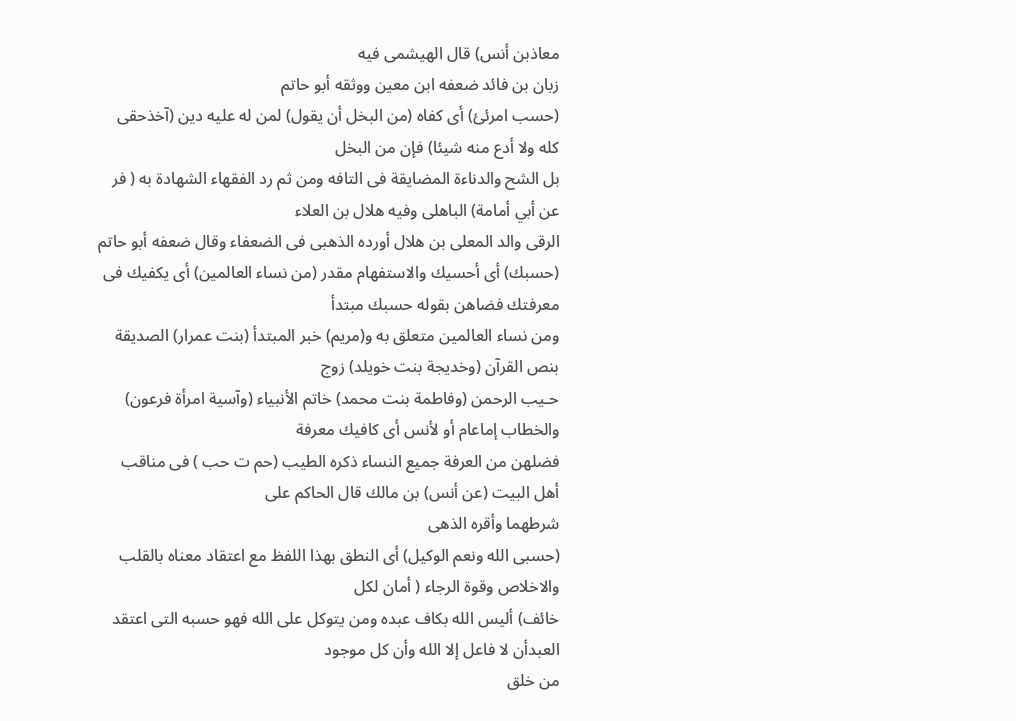معاذبن أنس) قال الهيشمى فيه
زبان بن فائد ضعفه ابن معين ووثقه أبو حاتم
(حسب امرئئ) أى كفاه (من البخل أن يقول) لمن له عليه دين (آخذحقى كله ولا أدع منه شيئا) فإن من البخل
بل الشح والدناءة المضايقة فى التافه ومن ثم رد الفقهاء الشهادة به ( فر عن أبي أمامة) الباهلى وفيه هلال بن العلاء
الرقى والد المعلى بن هلال أورده الذهبى فى الضعفاء وقال ضعفه أبو حاتم
(حسبك) أى أحسيك والاستفهام مقدر (من نساء العالمين) أى يكفيك فى معرفتك فضاهن بقوله حسبك مبتدأ
ومن نساء العالمين متعلق به و(مريم) خبر المبتدأ (بنت عمرار) الصديقة بنص القرآن (وخديجة بنت خويلد) زوج
حـيب الرحمن (وفاطمة بنت محمد) خاتم الأنبياء (وآسية امرأة فرعون) والخطاب إماعام أو لأنس أى كافيك معرفة
فضلهن من العرفة جميع النساء ذكره الطيب (حم ت حب ) فى مناقب أهل البيت (عن أنس) بن مالك قال الحاكم على
شرطهما وأقره الذهى
(حسبى الله ونعم الوكيل) أى النطق بهذا اللفظ مع اعتقاد معناه بالقلب والاخلاص وقوة الرجاء ( أمان لكل
خائف) أليس الله بكاف عبده ومن يتوكل على الله فهو حسبه التى اعتقد العبدأن لا فاعل إلا الله وأن كل موجود
من خلق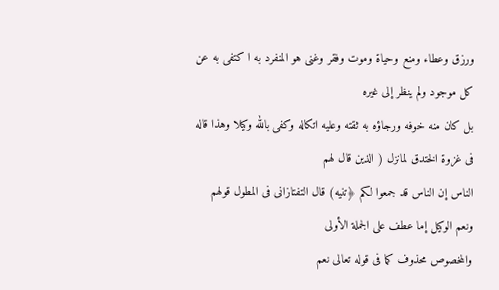ورزق وعطاء ومنع وحياة وموت وفقر وغنى هو المنفرد به ا كتفى به عن كل موجود ولم ينظر إلى غيره
بل كان منه خوفه ورجاؤه به ثقته وعليه اتكاله وكفى بالله وكيلا وهذا قاله فى غزوة الختدق لمانزل ( الذين قال لهم
الناس إن الناس قد جمعوا لكم ﴿تنيه) قال التفتازانى فى المطول قولهم ونعم الوكيل إما عطف على الجملة الأولى
والمخصوص محذوف كما فى قوله تعالى نعم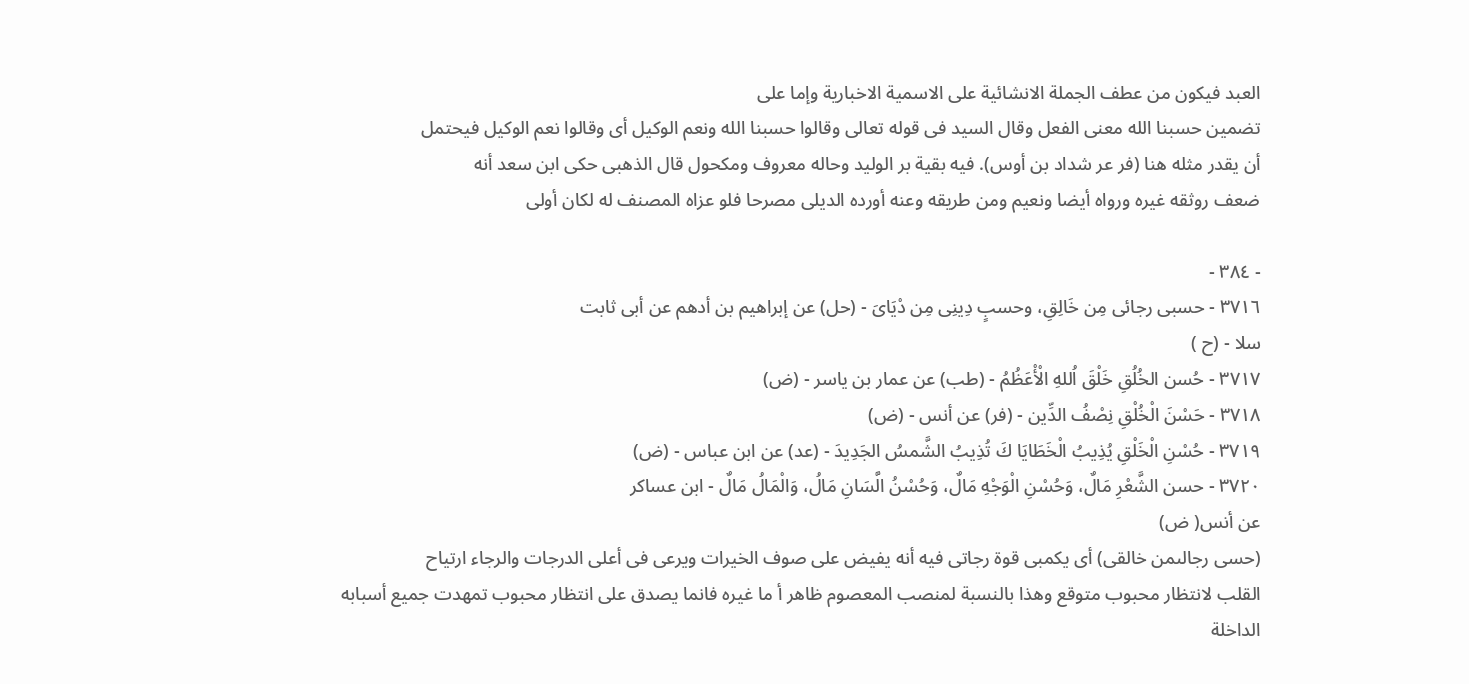العبد فيكون من عطف الجملة الانشائية على الاسمية الاخبارية وإما على
تضمين حسبنا الله معنى الفعل وقال السيد فى قوله تعالى وقالوا حسبنا الله ونعم الوكيل أى وقالوا نعم الوكيل فيحتمل
أن يقدر مثله هنا (فر عر شداد بن أوس). فيه بقية بر الوليد وحاله معروف ومكحول قال الذهبى حكى ابن سعد أنه
ضعف روثقه غيره ورواه أيضا ونعيم ومن طريقه وعنه أورده الديلى مصرحا فلو عزاه المصنف له لكان أولى

- ٣٨٤ -
٣٧١٦ - حسبى رجائى مِن خَالِقِ، وحسبٍ دِينِى مِن دْيَاىَ - (حل) عن إبراهيم بن أدهم عن أبى ثابت
سلا - (ح )
٣٧١٧ - حُسن الخُلُقِ خَلْقَ اُللهِ الْأْعَظُمُ - (طب) عن عمار بن ياسر - (ض)
٣٧١٨ - حَسْنَ الْخُلْقِ نِصْفُ الدِّين - (فر) عن أنس - (ض)
٣٧١٩ - حُسْنِ الْخَلْقِ يُذِيبُ الْخَطَايَا كَ تُذِيبُ الشَّمسُ الجَدِيدَ - (عد) عن ابن عباس - (ض)
٣٧٢٠ - حسن الشَّعْرِ مَالٌ، وَحُسْنِ الْوَجْهِ مَالٌ، وَحُسْنُ الَّسَانِ مَالُ، وَالْمَالُ مَالٌ - ابن عساكر
عن أنس( ض)
(حسى رجالىمن خالقى) أى يكمبى قوة رجاتى فيه أنه يفيض على صوف الخيرات ويرعى فى أعلى الدرجات والرجاء ارتياح
القلب لانتظار محبوب متوقع وهذا بالنسبة لمنصب المعصوم ظاهر أ ما غيره فانما يصدق على انتظار محبوب تمهدت جميع أسبابه
الداخلة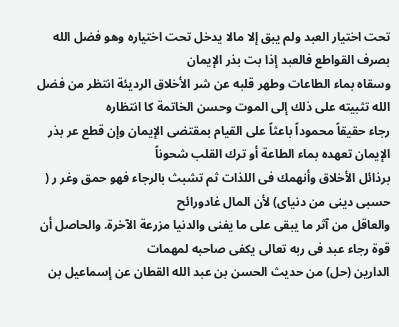تحت اختيار العبد ولم يبق إلا مالا يدخل تحت اختياره وهو فضل الله بصرف القواطع فالعبد إذا بت بذر الإيمان
وسقاه بماء الطاعات وطهر قلبه عن شر الأخلاق الرديئة انتظر من فضل الله تثبيته على ذلك إلى الموت وحسن الخاتمة كا انتظاره
رجاء حقيقاً محموداً باعثاً على القيام بمقتضى الإيمان وإن قطع عر بذر الإيمان تعهده بماء الطاعة أو ترك القلب شحوناً
برذائل الأخلاق وأنهمك فى اللذات ثم تشبث بالرجاء فهو حمق وغر ر ( حسبى دينى من دنياى) لأن المال غادورائح
والعاقل من آثر ما يبقى على ما يفنى والدنيا مزرعة الآخرة. والحاصل أن قوة رجاء عبد فى ربه تعالى يكفى صاحبه لمهمات
الدارين (حل) من حديث الحسن بن عبد الله القطان عن إسماعيل بن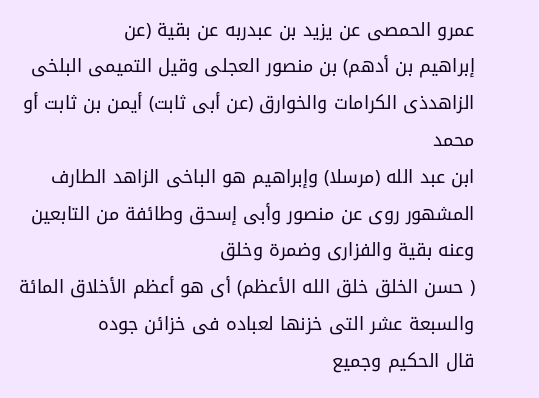عمرو الحمصى عن يزيد بن عبدربه عن بقية (عن
إبراهيم بن أدهم) بن منصور العجلى وقيل التميمى البلخى الزاهدذى الكرامات والخوارق (عن أبى ثابت) أيمن بن ثابت أو محمد
ابن عبد الله (مرسلا) وإبراهيم هو الباخى الزاهد الطارف المشهور روى عن منصور وأبى إسحق وطائفة من التابعين
وعنه بقية والفزارى وضمرة وخلق
( حسن الخلق خلق الله الأعظم) أى هو أعظم الأخلاق المائة والسبعة عشر التى خزنها لعباده فى خزائن جوده
قال الحكيم وجميع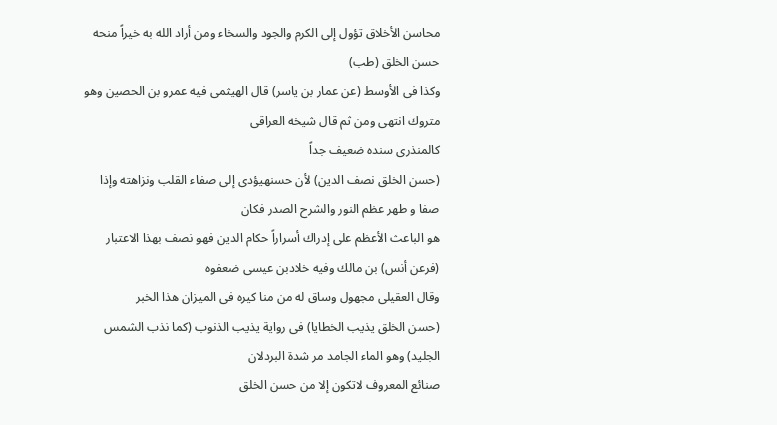محاسن الأخلاق تؤول إلى الكرم والجود والسخاء ومن أراد الله به خيراً منحه حسن الخلق (طب)
وكذا فى الأوسط (عن عمار بن ياسر) قال الهيثمى فيه عمرو بن الحصين وهو متروك انتهى ومن ثم قال شيخه العراقى
كالمنذری سنده ضعيف جداً
(حسن الخلق نصف الدين) لأن حسنهيؤدى إلى صفاء القلب ونزاهته وإذا صفا و طهر عظم النور والشرح الصدر فكان
هو الباعث الأعظم على إدراك أسراراً حكام الدين فهو نصف بهذا الاعتبار (فرعن أنس) بن مالك وفيه خلادبن عيسى ضعفوه
وقال العقيلى مجهول وساق له من منا كيره فى الميزان هذا الخبر
(حسن الخلق يذيب الخطايا) فى رواية يذيب الذنوب (كما نذب الشمس الجليد) وهو الماء الجامد مر شدة البردلان
صنائع المعروف لاتكون إلا من حسن الخلق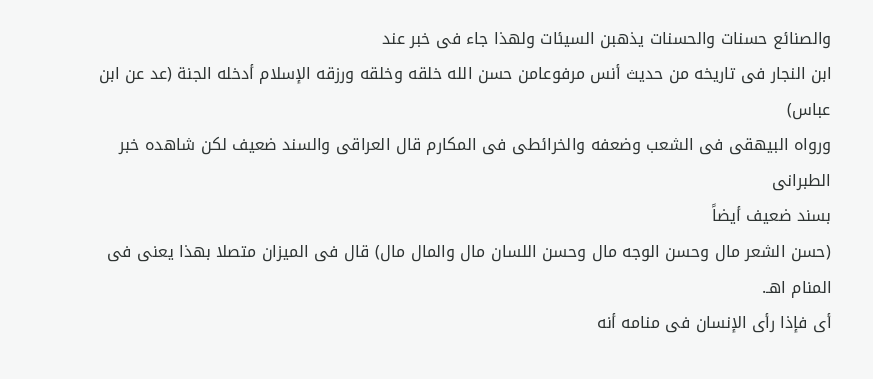والصنائع حسنات والحسنات يذهبن السيئات ولهذا جاء فى خبر عند
ابن النجار فى تاريخه من حديث أنس مرفوعامن حسن الله خلقه وخلقه ورزقه الإسلام أدخله الجنة (عد عن ابن عباس)
ورواه البيهقى فى الشعب وضعفه والخرائطى فى المكارم قال العراقى والسند ضعيف لكن شاهده خبر الطبرانى
بسند ضعيف أيضاً
(حسن الشعر مال وحسن الوجه مال وحسن اللسان مال والمال مال) قال فى الميزان متصلا بهذا يعنى فى المنام اهـ.
أى فإذا رأى الإنسان فى منامه أنه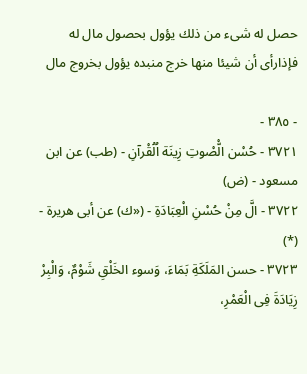حصل له شىء من ذلك يؤول بحصول مال له فإذارأى أن شيئا منها خرج منبده يؤول بخروج مال

- ٣٨٥ -
٣٧٢١ - حُسْن الّْصْوتِ زِينَة اُلُقْرآنِ - (طب) عن ابن مسعود - (ض)
٣٧٢٢ - الَّ مِنْ حُسْنِ الْعِبَادَةِ - («ك) عن أبى هريرة - (*)
٣٧٢٣ - حسن المَلَكَةِ بَمَاءَ، وَسوء الخَلْقِ شَوْمٌ، وَالْبِرْ زِيَادَةَ فِى الْعَمْرِ،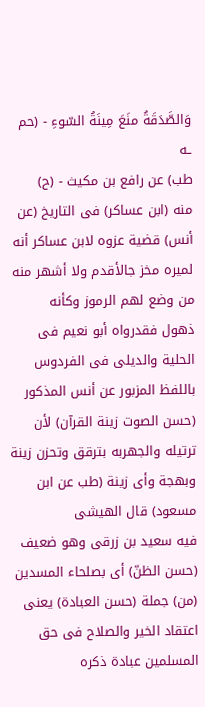وَالصَّدَقَةُ منَعَ مِينَةُ السّوءِ - (حم
ـه
طب) عن رافع بن مكيث - (ح)
منه (ابن عساكر) فى التاريخ (عن أنس) قضية عزوه لابن عساكر أنه لميره مخز جالأقدم ولا أشهر منه من وضع لهم الرموز وكأنه
ذهول فقدرواه أبو نعيم فى الحلية والديلى فى الفردوس باللفظ المزبور عن أنس المذكور
(حسن الصوت زينة القرآن) لأن ترتيله والجهربه بترقق وتحزن زينة وبهجة وأى زينة (طب عن ابن مسعود) قال الهيشى
فيه سعيد بن زرقى وهو ضعيف
(حسن الظنّ) أى بصلحاء المسدين (من) جملة (حسن العبادة) يعنى اعتقاد الخير والصلاح فى حق المسلمين عبادة ذكره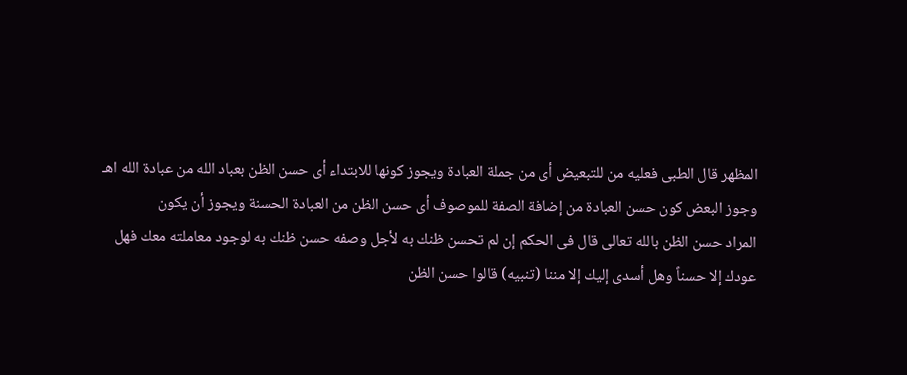المظهر قال الطبى فعليه من للتبعيض أى من جملة العبادة ويجوز كونها للابتداء أى حسن الظن بعباد الله من عبادة الله اهـ
وجوز البعض كون حسن العبادة من إضافة الصفة للموصوف أى حسن الظن من العبادة الحسنة ويجوز أن يكون
المراد حسن الظن بالله تعالى قال فى الحكم إن لم تحسن ظنك به لأجل وصفه حسن ظنك به لوجود معاملته معك فهل
عودك إلا حسناً وهل أسدى إليك إلا مننا (تنبيه) قالوا حسن الظن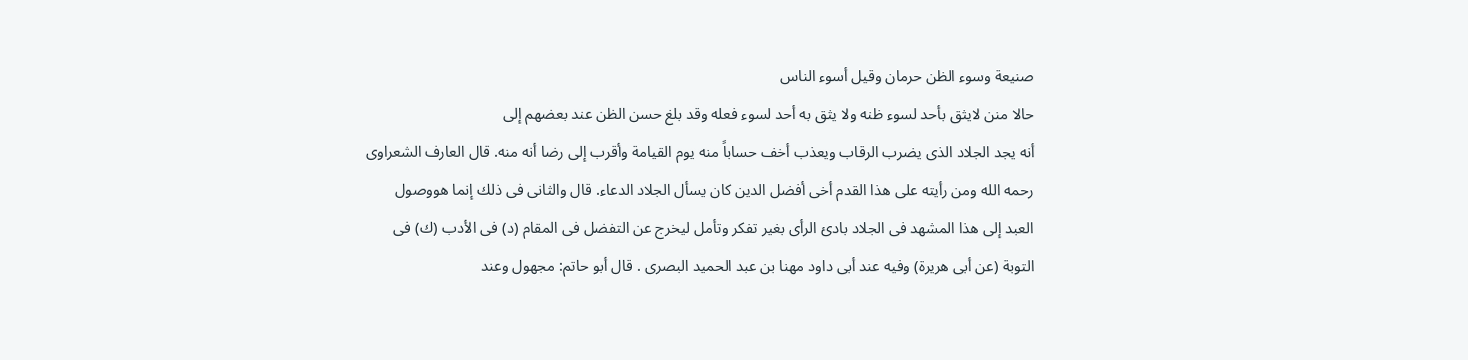صنيعة وسوء الظن حرمان وقيل أسوء الناس
حالا منن لايثق بأحد لسوء ظنه ولا يثق به أحد لسوء فعله وقد بلغ حسن الظن عند بعضهم إلى
أنه يجد الجلاد الذى يضرب الرقاب ويعذب أخف حساباً منه يوم القيامة وأقرب إلى رضا أنه منه. قال العارف الشعراوى
رحمه الله ومن رأيته على هذا القدم أخى أفضل الدين كان يسأل الجلاد الدعاء. قال والثانى فى ذلك إنما هووصول
العبد إلى هذا المشهد فى الجلاد بادئ الرأى بغير تفكر وتأمل ليخرج عن التفضل فى المقام (د) فى الأدب (ك) فى
التوبة (عن أبى هريرة) وفيه عند أبى داود مهنا بن عبد الحميد البصرى . قال أبو حاتم: مجهول وعند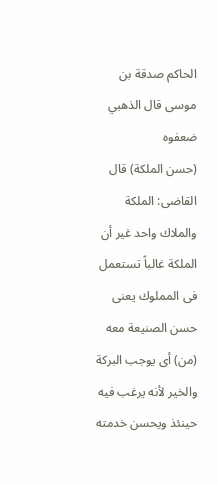الحاكم صدقة بن
موسى قال الذهبي ضعفوه
(حسن الملكة) قال القاضى: الملكة والملاك واحد غير أن الملكة غالباً تستعمل فى المملوك يعنى حسن الصنيعة معه
(من) أى يوجب البركة والخير لأنه يرغب فيه حينئذ ويحسن خدمته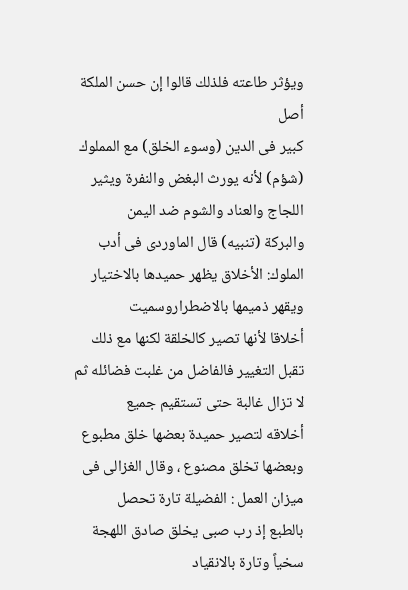ويؤثر طاعته فلذلك قالوا إن حسن الملكة أصل
كبير فى الدين (وسوء الخلق) مع المملوك (شؤم) لأنه يورث البغض والنفرة ويثير اللجاج والعناد والشوم ضد اليمن
والبركة (تنبيه) قال الماوردى فى أدب الملوك: الأخلاق يظهر حميدها بالاختيار ويقهر ذميمها بالاضطراروسميت
أخلاقا لأنها تصير كالخلقة لكنها مع ذلك تقبل التغيير فالفاضل من غلبت فضائله ثم لا تزال غالبة حتى تستقيم جميع
أخلاقه لتصير حميدة بعضها خلق مطبوع وبعضها تخلق مصنوع ، وقال الغزالى فى ميزان العمل : الفضيلة تارة تحصل
بالطبع إذ رب صبى يخلق صادق اللهجة سخياً وتارة بالانقياد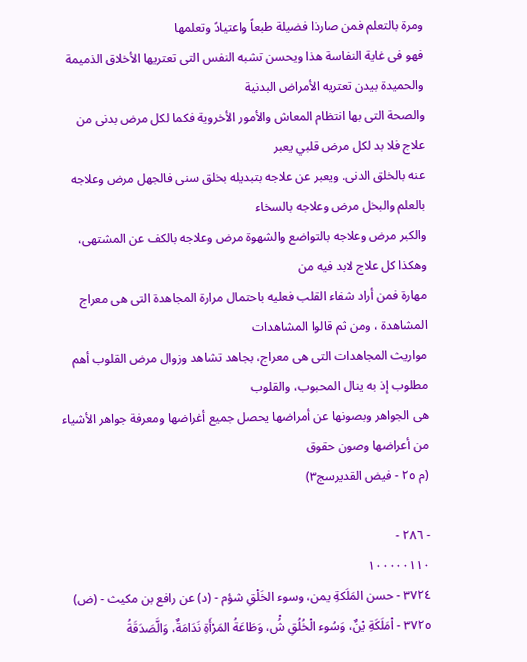ومرة بالتعلم فمن صارذا فضيلة طبعاً واعتيادً وتعلمها
فهو فى غاية النفاسة هذا ويحسن تشبه النفس التى تعتريها الأخلاق الذميمة والحميدة بيدن تعتريه الأمراض البدنية
والصحة التى بها انتظام المعاش والأمور الأخروية فكما لكل مرض بدنى من علاج فلا بد لكل مرض قلبي يعبر
عنه بالخلق الدنى. ويعبر عن علاجه بتبديله بخلق سنى فالجهل مرض وعلاجه بالعلم والبخل مرض وعلاجه بالسخاء
والكبر مرض وعلاجه بالتواضع والشهوة مرض وعلاجه بالكف عن المشتهى، وهكذا كل علاج لابد فيه من
مهارة فمن أراد شفاء القلب فعليه باحتمال مرارة المجاهدة التى هى معراج المشاهدة ، ومن ثم قالوا المشاهدات
مواريث المجاهدات التى هى معراج، بجاهد تشاهد وزوال مرض القلوب أهم مطلوب إذ به ينال المحبوب، والقلوب
هى الجواهر وبصونها عن أمراضها يحصل جميع أغراضها ومعرفة جواهر الأشياء من أعراضها وصون حقوق
(م ٢٥ - فيض القديرسج٣)

- ٢٨٦ -
١٠٠٠٠٠١١٠
٣٧٢٤ - حسن المَلَكةِ يمن، وسوء الخَلْقِ شؤم - (د) عن رافع بن مكيث - (ض)
٣٧٢٥ - اْمَلَكَةِ يْنٌ، وَسُوء الْخُلُقِ شُْ، وَطَاعَةُ المَرْأَةِ نَدَامَةٌ، وَالَّصَدَقَةُ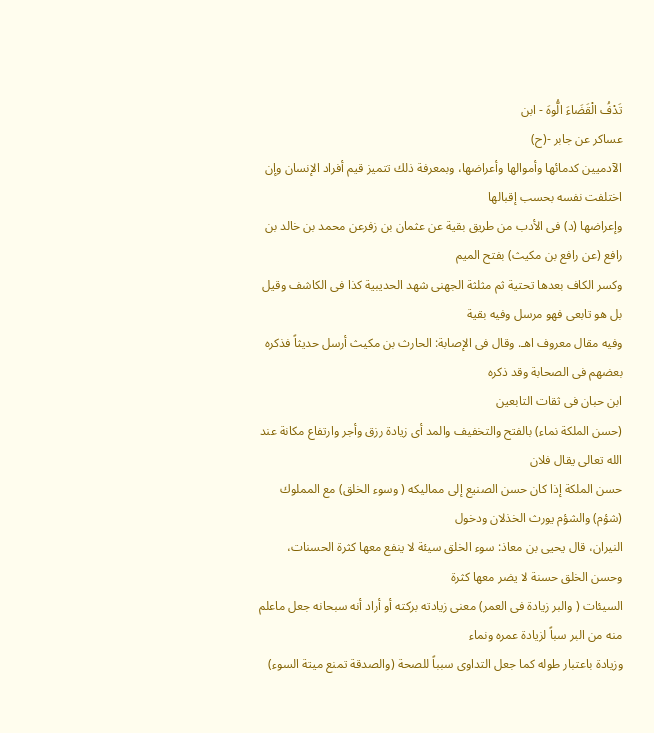تَدْفُ الْقَضَاءَ الُّوهَ - ابن
عساكر عن جابر -(ح)
الآدميين كدمائها وأموالها وأعراضها، وبمعرفة ذلك تتميز قيم أفراد الإنسان وإن اختلفت نفسه بحسب إقبالها
وإعراضها (د) فى الأدب من طريق بقية عن عثمان بن زفرعن محمد بن خالد بن رافع (عن رافع بن مكيث) بفتح الميم
وكسر الكاف بعدها تحتية ثم مثلثة الجهنى شهد الحديبية كذا فى الكاشف وقيل بل هو تابعى فهو مرسل وفيه بقية
وفيه مقال معروف اهـ. وقال فى الإصابة: الحارث بن مكيث أرسل حديثاً فذكره بعضهم فى الصحابة وقد ذكره
ابن حبان فى ثقات التابعين
(حسن الملكة نماء) بالفتح والتخفيف والمد أى زيادة رزق وأجر وارتفاع مكانة عند الله تعالى يقال فلان
حسن الملكة إذا كان حسن الصنيع إلى مماليكه ( وسوء الخلق) مع المملوك (شؤم) والشؤم يورث الخذلان ودخول
النيران، قال يحيى بن معاذ: سوء الخلق سيئة لا ينفع معها كثرة الحسنات، وحسن الخلق حسنة لا يضر معها كثرة
السيئات ( والبر زيادة فى العمر) معنى زيادته بركته أو أراد أنه سبحانه جعل ماعلم منه من البر سباً لزيادة عمره ونماء
وزيادة باعتبار طوله كما جعل التداوى سبباً للصحة (والصدقة تمنع ميتة السوء)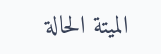الميتة الحالة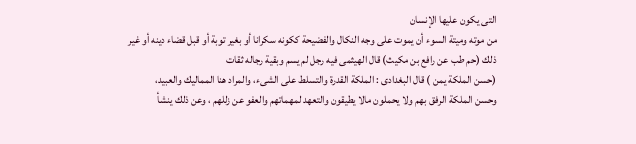التى يكون عليها الإنسان
من موته وميتة السوء أن يموت على وجه النكال والفضيحة ككونه سكرانا أو بغير توبة أو قبل قضاء دينه أو غير
ذلك (حم طب عن رافع بن مكيث) قال الهيثمى فيه رجل لم يسم وبقية رجاله ثقات
(حسن الملكة يمن ) قال البغدادى : الملكة القدرة والتسلط على الشىء، والمراد هنا المماليك والعبيد،
وحسن الملكة الرفق بهم ولا يحملون مالا يطيقون والتعهد لمهماتهم والعفو عن زللهم ، وعن ذلك ينشأ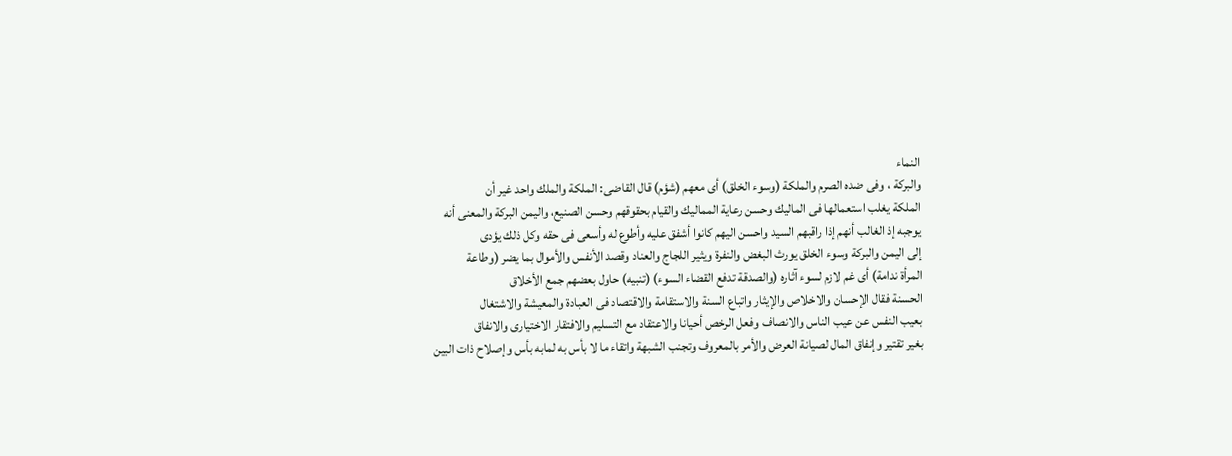النماء
والبركة ، وفى ضده الصرم والملكة (وسوء الخلق) أى معهم (شؤم) قال القاضى: الملكة والملك واحد غير أن
الملكة يغلب استعمالها فى الماليك وحسن رعاية المماليك والقيام بحقوقهم وحسن الصنيع، واليمن البركة والمعنى أنه
يوجبه إذ الغالب أنهم إذا راقبهم السيد واحسن اليهم كانوا أشفق عليه وأطوع له وأسعى فى حقه وكل ذلك يؤدى
إلى اليمن والبركة وسوء الخلق يورث البغض والنفرة ويثير اللجاج والعناد وقصد الأنفس والأموال بما يضر (وطاعة
المرأة ندامة) أى غم لازم لسوء آثاره (والصدقة تدفع القضاء السوء) (تنبيه) حاول بعضهم جمع الأخلاق
الحسنة فقال الإحسان والاخلاص والإيثار واتباع السنة والاستقامة والاقتصاد فى العبادة والمعيشة والاشتغال
بعيب النفس عن عيب الناس والانصاف وفعل الرخص أحيانا والاعتقاد مع التسليم والافتقار الاختيارى والانفاق
بغير تقتير وإنفاق المال لصيانة العرض والأمر بالمعروف وتجنب الشبهة واتقاء ما لا بأس به لمابه بأس وإصلاح ذات البين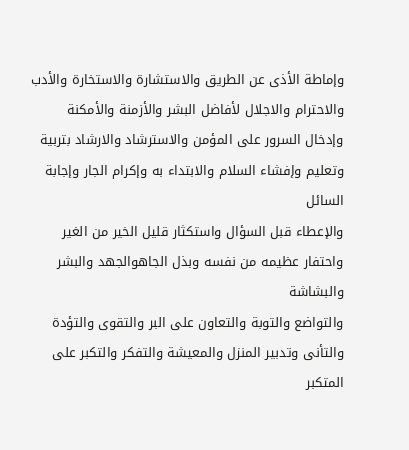وإماطة الأذى عن الطريق والاستشارة والاستخارة والأدب والاحترام والاجلال لأفاضل البشر والأزمنة والأمكنة
وإدخال السرور على المؤمن والاسترشاد والارشاد بتربية وتعليم وإفشاء السلام والابتداء به وإكرام الجار وإجابة السائل
والإعطاء قبل السؤال واستكثار قليل الخير من الغير واحتفار عظيمه من نفسه وبذل الجاهوالجهد والبشر والبشاشة
والتواضع والتوبة والتعاون على البر والتقوى والتؤدة والتأنى وتدبير المنزل والمعيشة والتفكر والتكبر على المتكبر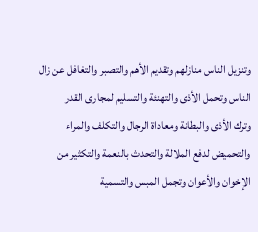وتنزيل الناس منازلهم وتقديم الأهم والتصبر والتغافل عن زال الناس وتحمل الأذى والتهنئة والتسليم لمجارى القدر
وترك الأذى والبطانة ومعاداة الرجال والتكلف والمراء والتحميض لدفع الملالة والتحدث بالنعمة والتكثير من
الإخوان والأعوان وتجمل المبس والتسمية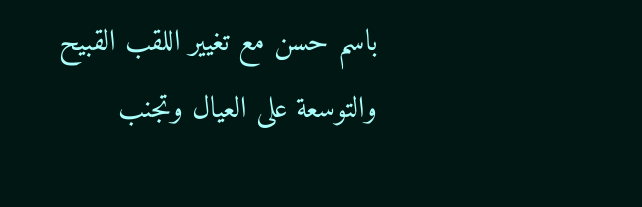باسم حسن مع تغيير اللقب القبيح والتوسعة على العيال وتجنب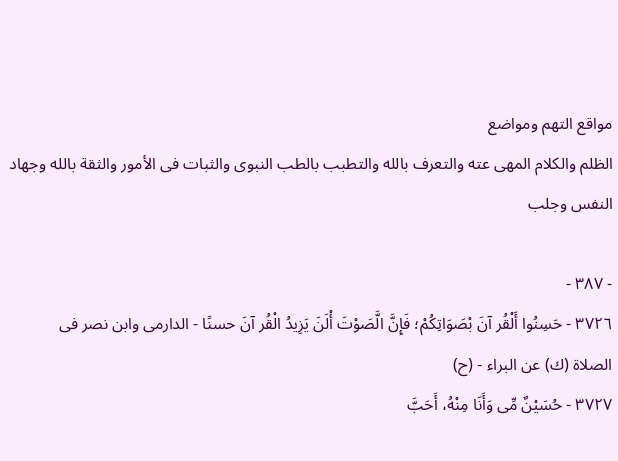مواقع التهم ومواضع
الظلم والكلام المهى عته والتعرف بالله والتطبب بالطب النبوى والثبات فى الأمور والثقة بالله وجهاد النفس وجلب

- ٣٨٧ -
٣٧٢٦ - حَسِنُوا أَلْقُر آنَ بْصَوَاتِكُمْ؛ فَإِنَّ الَّصَوْتَ أْلَنَ يَزِيدُ الْقُر آنَ حسنًا - الدارمى وابن نصر فى
الصلاة (ك) عن البراء - (ح)
٣٧٢٧ - حُسَيْنٌ مِّى وَأَنَا مِنْهُ، أَحَبَّ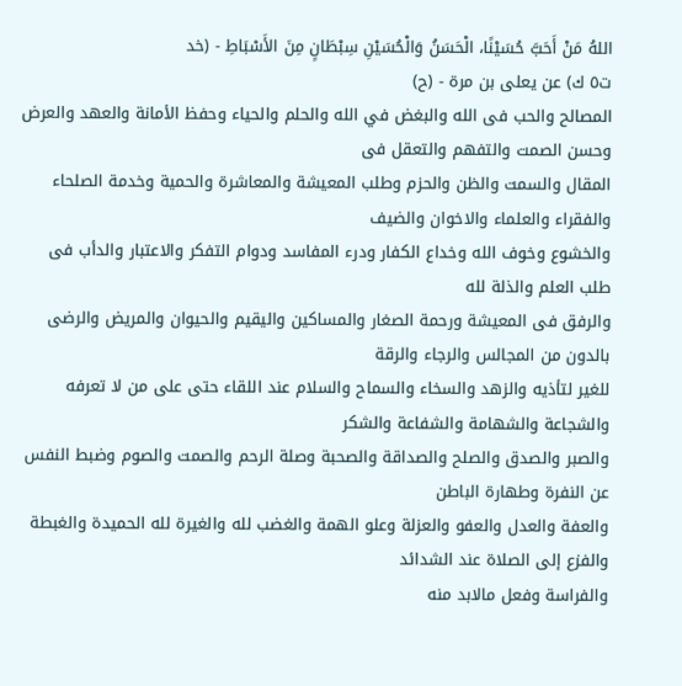اللهُ مَنْ أَحَبَّ حُسَيْنًا، الْحَسَنُ وَالْحُسَيْنِ سِبْطَانٍ مِنَ الأَسْبَاطِ - (خد
ت٥ ك) عن يعلى بن مرة - (ح)
المصالح والحب فى الله والبغض في الله والحلم والحياء وحفظ الأمانة والعهد والعرض وحسن الصمت والتفهم والتعقل فى
المقال والسمت والظن والحزم وطلب المعيشة والمعاشرة والحمية وخدمة الصلحاء والفقراء والعلماء والاخوان والضيف
والخشوع وخوف الله وخداع الكفار ودرء المفاسد ودوام التفكر والاعتبار والدأب فى طلب العلم والذلة لله
والرفق فى المعيشة ورحمة الصغار والمساكين واليقيم والحيوان والمريض والرضى بالدون من المجالس والرجاء والرقة
للغير لتأذيه والزهد والسخاء والسماح والسلام عند اللقاء حتى على من لا تعرفه والشجاعة والشهامة والشفاعة والشكر
والصبر والصدق والصلح والصداقة والصحبة وصلة الرحم والصمت والصوم وضبط النفس عن النفرة وطهارة الباطن
والعفة والعدل والعفو والعزلة وعلو الهمة والغضب لله والغيرة لله الحميدة والغبطة والفزع إلى الصلاة عند الشدائد
والفراسة وفعل مالابد منه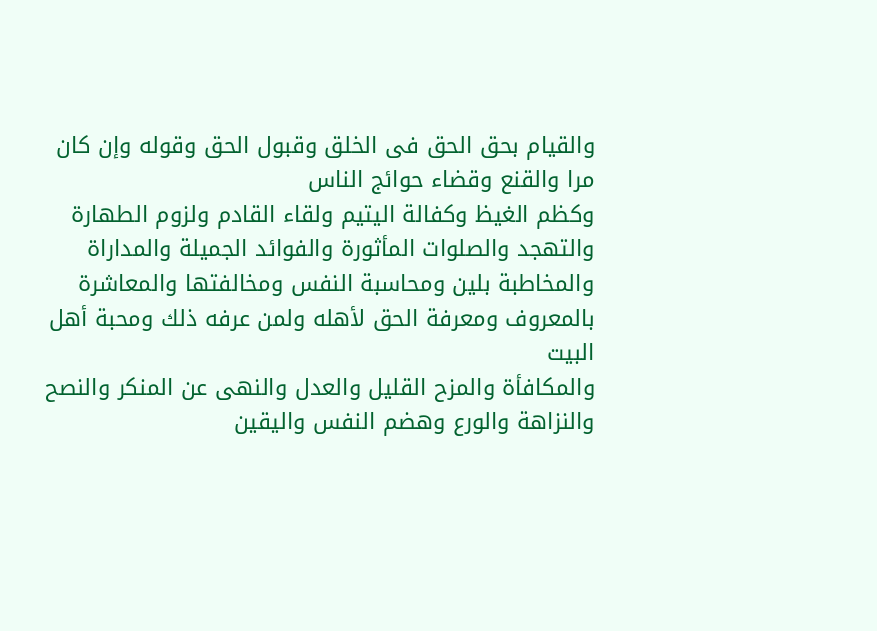والقيام بحق الحق فى الخلق وقبول الحق وقوله وإن كان مرا والقنع وقضاء حوائج الناس
وكظم الغيظ وكفالة اليتيم ولقاء القادم ولزوم الطهارة والتهجد والصلوات المأثورة والفوائد الجميلة والمداراة
والمخاطبة بلين ومحاسبة النفس ومخالفتها والمعاشرة بالمعروف ومعرفة الحق لأهله ولمن عرفه ذلك ومحبة أهل البيت
والمكافأة والمزح القليل والعدل والنهى عن المنكر والنصح والنزاهة والورع وهضم النفس واليقين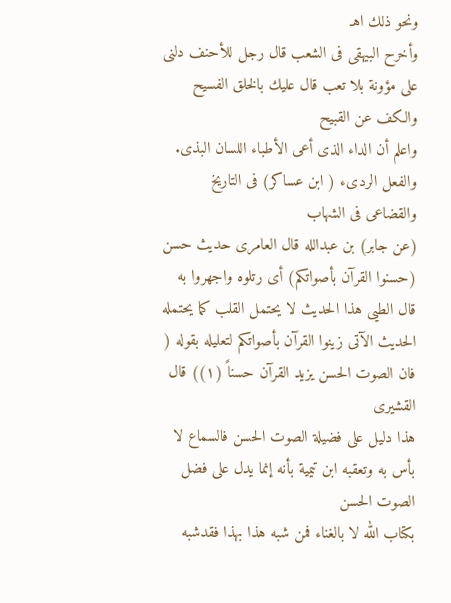ونحو ذلك اهـ
وأخرح البيهقى فى الشعب قال رجل للأحنف دلنى على مؤونة بلا تعب قال عليك بالخلق الفسيح والكف عن القبيح
واعلم أن الداء الذى أعى الأطباء اللسان البذى. والفعل الردىء ( ابن عساكر) فى التاريخ والقضاعى فى الشهاب
(عن جابر) بن عبدالله قال العامرى حديث حسن
(حسنوا القرآن بأصواتكم) أى رتلوه واجهروا به قال الطيى هذا الحديث لا يحتمل القلب كما يحتمله
الحديث الآتى زينوا القرآن بأصواتكم لتعليله بقوله ( فان الصوت الحسن يزيد القرآن حسناً (١)) قال القشيرى
هذا دليل على فضيلة الصوت الحسن فالسماع لا بأس به وتعقبه ابن تيمية بأنه إنما يدل على فضل الصوت الحسن
بكتاب الله لا بالغناء فمن شبه هذا بهذا فقدشبه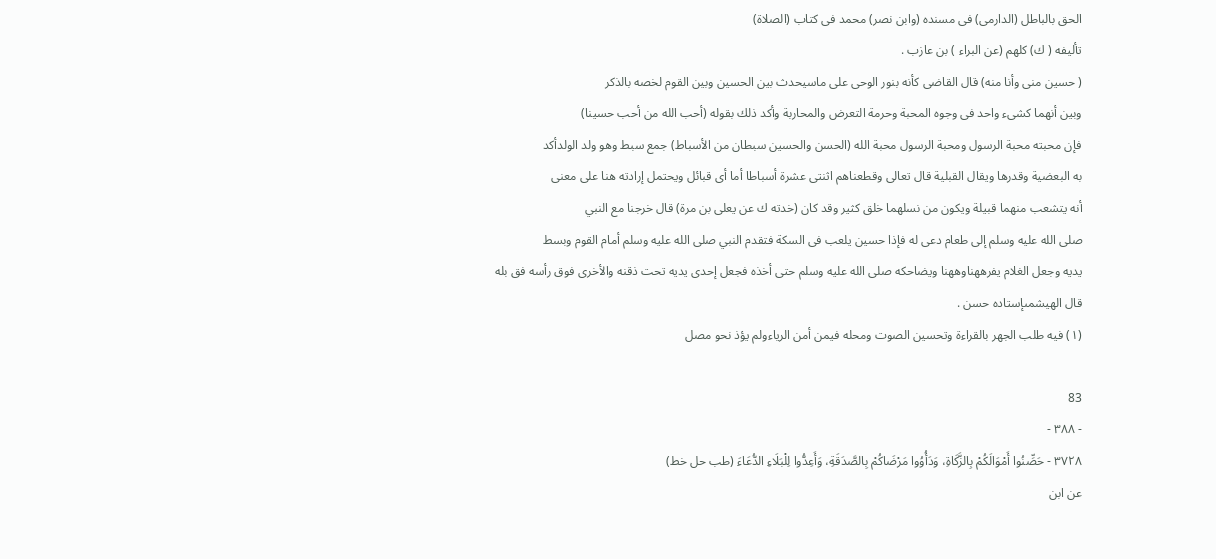الحق بالباطل (الدارمى) فى مسنده (وابن نصر) محمد فى كتاب (الصلاة)
تأليفه ( ك) كلهم (عن البراء ) بن عازب .
( حسين منى وأنا منه) قال القاضى كأنه بنور الوحى على ماسيحدث بين الحسين وبين القوم لخصه بالذكر
وبين أنهما كشىء واحد فى وجوه المحبة وحرمة التعرض والمحاربة وأكد ذلك بقوله (أحب الله من أحب حسينا)
فإن محبته محبة الرسول ومحبة الرسول محبة الله (الحسن والحسين سبطان من الأسباط) جمع سبط وهو ولد الولدأكد
به البعضية وقدرها ويقال القبلية قال تعالى وقطعناهم اثنتى عشرة أسباطا أما أى قبائل ويحتمل إرادته هنا على معنى
أنه يتشعب منهما قبيلة ويكون من نسلهما خلق كثير وقد كان (خدته ك عن يعلى بن مرة) قال خرجنا مع النبي
صلى الله عليه وسلم إلى طعام دعى له فإذا حسين يلعب فى السكة فتقدم النبي صلى الله عليه وسلم أمام القوم وبسط
يديه وجعل الغلام يفرههناوههنا ويضاحكه صلى الله عليه وسلم حتى أخذه فجعل إحدى يديه تحت ذقنه والأخرى فوق رأسه فق بله
قال الهيشمىإستاده حسن .
(١) فيه طلب الجهر بالقراءة وتحسين الصوت ومحله فيمن أمن الرياءولم يؤذ نحو مصل

83
- ٣٨٨ -
٣٧٢٨ - حَصِّنُوا أَمْوَالَكُمْ بِالزَّكَاةِ، وَدَأُوُوا مَرْضَاكُمْ بِالصَّدَقَةِ، وَأَعِدُّوا لِلْبَلَاءِ الدُّعَاءَ (طب حل خط)
عن ابن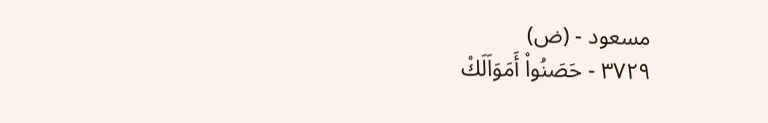مسعود - (ض)
٣٧٢٩ - حَصَنُواْ أَمَوَاَلَكْ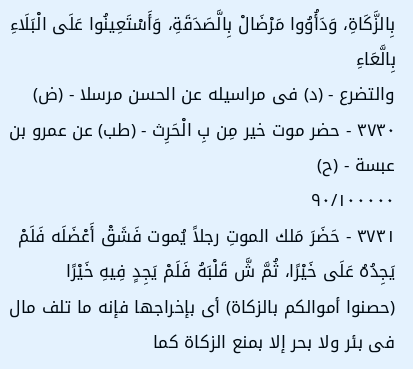بِالزَّكَاةِ، وَدَأُوُوا مَرْضَالْ بِالَّصَدَقَةِ، وَأَسْتَعِينُوا عَلَى الْبَلَاءِ بِالَّعَاءِ
والتضرع - (د) فى مراسيله عن الحسن مرسلا - (ض)
٣٧٣٠ - حضر موت خير مِن بِ الْحَرِث - (طب) عن عمرو بن عبسة - (ح)
٩٠/١٠٠٠٠٠
٣٧٣١ - حَضَرَ مَلك الموتِ رجلاً يُموت فَشَقْ أَعْضَلَه فَلَمْ يَجِدُهُ عَلَى خَيْرًا، ثُمَّ شَّ قَلْبَهُ فَلَمْ يَجِدٍ فِيهِ خَيْرًا
(حصنوا أموالكم بالزكاة) أى بإخراجها فإنه ما تلف مال فى بئر ولا بحر إلا بمنع الزكاة كما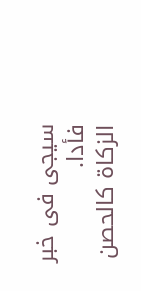سيجى فى خبر فأدا.
الزكاة كالحصن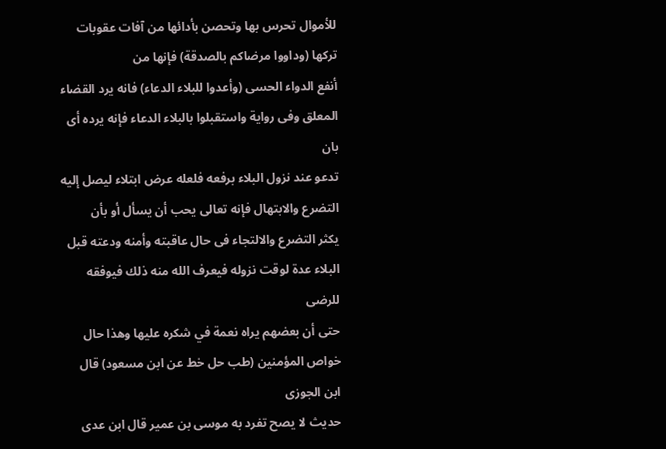للأموال تحرس بها وتحصن بأدائها من آفات عقوبات تركها (وداووا مرضاكم بالصدقة) فإنها من
أنفع الدواء الحسى (وأعدوا للبلاء الدعاء) فانه يرد القضاء المعلق وفى رواية واستقبلوا بالبلاء الدعاء فإنه يرده أى بان
تدعو عند نزول البلاء برفعه فلعله عرض ابتلاء ليصل إليه التضرع والابتهال فإنه تعالى يحب أن يسأل أو بأن
يكثر التضرع والالتجاء فى حال عاقبته وأمنه ودعته قبل البلاء عدة لوقت نزوله فيعرف الله منه ذلك فيوفقه للرضى
حتى أن بعضهم يراه نعمة في شكره عليها وهذا حال خواص المؤمنين (طب حل خط عن ابن مسعود) قال ابن الجوزى
حديث لا يصح تفرد به موسى بن عمير قال ابن عدى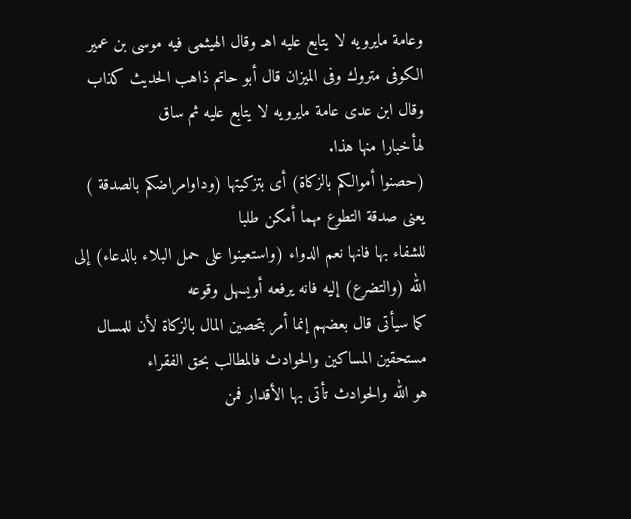وعامة مايرويه لا يتابع عليه اهـ وقال الهيثمى فيه موسى بن عمير
الكوفى متروك وفى الميزان قال أبو حاتم ذاهب الحديث كذاب وقال ابن عدى عامة مايرويه لا يتابع عليه ثم ساق
لهأخبارا منها هذا.
(حصنوا أموالكم بالزكاة) أى بتزكيتها (وداوامراضكم بالصدقة ) يعنى صدقة التطوع مهما أمكن طلبا
للشفاء بها فانها نعم الدواء (واستعينوا على حمل البلاء بالدعاء) إلى الله (والتضرع) إليه فانه يرفعه أويسهل وقوعه
كما سيأتى قال بعضهم إنما أمر بتحصين المال بالزكاة لأن للمسال مستحقين المساكين والحوادث فالمطالب بحق الفقراء
هو الله والحوادث تأتى بها الأقدار فمن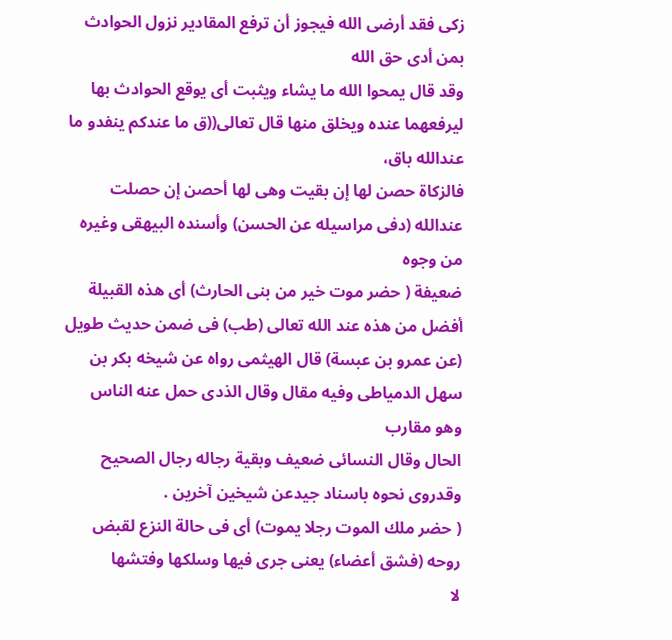زكى فقد أرضى الله فيجوز أن ترفع المقادير نزول الحوادث بمن أدى حق الله
وقد قال يمحوا الله ما يشاء ويثبت أى يوقع الحوادث بها ليرفعهما عنده ويخلق منها قال تعالى((ق ما عندكم ينفدو ما عندالله باق،
فالزكاة حصن لها إن بقيت وهى لها أحصن إن حصلت عندالله (دفى مراسيله عن الحسن) وأسنده البيهقى وغيره من وجوه
ضعيفة ( حضر موت خير من بنى الحارث) أى هذه القبيلة أفضل من هذه عند الله تعالى (طب) فى ضمن حديث طويل
(عن عمرو بن عبسة) قال الهيثمى رواه عن شيخه بكر بن سهل الدمياطى وفيه مقال وقال الذدى حمل عنه الناس وهو مقارب
الحال وقال النسائى ضعيف وبقية رجاله رجال الصحيح وقدروى نحوه باسناد جيدعن شيخين آخرين .
( حضر ملك الموت رجلا يموت) أى فى حالة النزع لقبض روحه (فشق أعضاء) يعنى جرى فيها وسلكها وفتشها
لا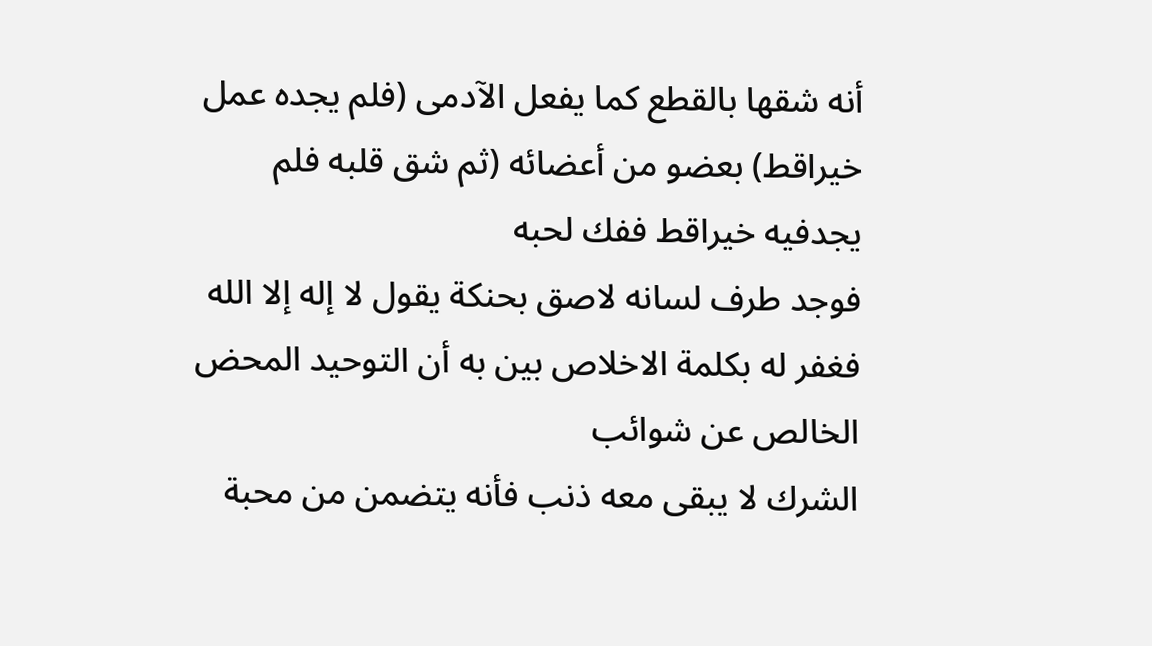أنه شقها بالقطع كما يفعل الآدمى (فلم يجده عمل خيراقط) بعضو من أعضائه (ثم شق قلبه فلم يجدفيه خيراقط ففك لحبه
فوجد طرف لسانه لاصق بحنكة يقول لا إله إلا الله فغفر له بكلمة الاخلاص بين به أن التوحيد المحض الخالص عن شوائب
الشرك لا يبقى معه ذنب فأنه يتضمن من محبة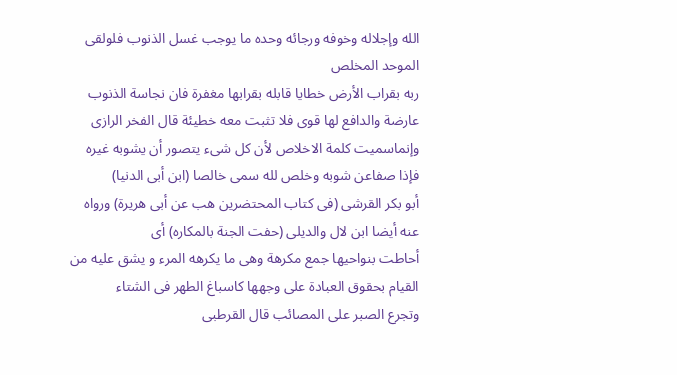الله وإجلاله وخوفه ورجائه وحده ما يوجب غسل الذنوب فلولقى الموحد المخلص
ربه بقراب الأرض خطايا قابله بقرابها مغفرة فان نجاسة الذنوب عارضة والدافع لها قوى فلا تثبت معه خطيئة قال الفخر الرازى
وإنماسميت كلمة الاخلاص لأن كل شىء يتصور أن يشوبه غيره فإذا صفاعن شوبه وخلص لله سمى خالصا (ابن أبى الدنيا)
أبو بكر القرشى (فى كتاب المحتضرين هب عن أبى هريرة) ورواه عنه أيضا ابن لال والديلى (حفت الجنة بالمكاره) أى
أحاطت بنواحيها جمع مكرهة وهى ما يكرهه المرء و يشق عليه من القيام بحقوق العبادة على وجهها كاسباغ الطهر فى الشتاء
وتجرع الصبر على المصائب قال القرطبى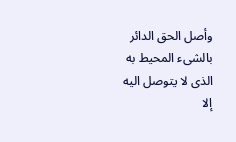وأصل الحق الدائر بالشىء المحيط به الذى لا يتوصل اليه إلا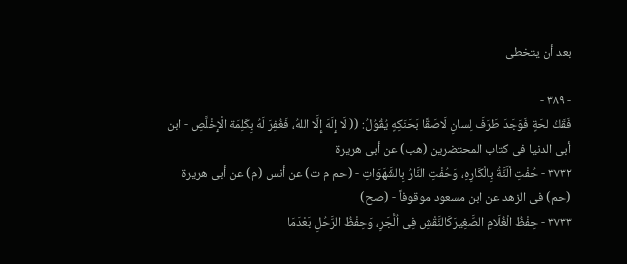بعد أن يتخطى

- ٣٨٩ -
فَقَكُ لحَةٍ فَوَجَدَ طَرَفَ لِسانِ لَاصَقًا بَحَنَكِهٍ يُقُوُلُ: (( لَا إِلَهَ إِلَّا اللهُ، فَغُفِرَ لَهُ بِكَلِمَة الْإِخْلَّصِ - ابن
أبى الدنيا فى كتاب المحتضرين (هب) عن أبى هريرة
٣٧٣٢ - حُفْتِ اْلَنَّةُ بِالْكَارِهِ، وَحُفْتِ النَّارُ بِالشَّهَوَاتِ - (حم م ت) عن أنس (م) عن أبى هريرة
(حم) فى الزهد عن ابن مسعود موقوفاً - (صح)
٣٧٣٣ - حِفْظُ الْغُلَامِ الصَّغِيرَكَالنَّقْشِ فِى اُلَْجَرِ، وَحِفْظُ الرَّحُلِ بَعْدَمَا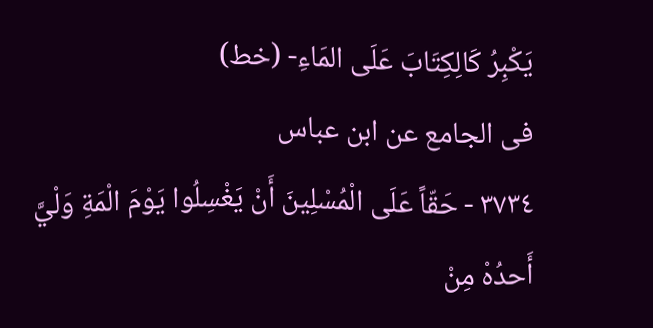يَكْبِرُ كَالِكِتَابَ عَلَى المَاءِ- (خط)
فی الجامع عن ابن عباس
٣٧٣٤ - حَقّاً عَلَى الْمُسْلِينَ أَنْ يَغْسِلُوا يَوْمَ الْمَةِ وَلْيَّ أَحدُهْ مِنْ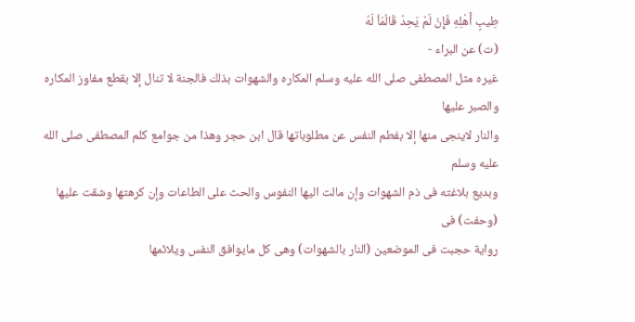طِيبٍ أَهْلِهِ فَإِنْ لَمْ يَحِدْ قَالْمَاُ لَهُ
(ت) عن البراء -
غيره مثل المصطفى صلى الله عليه وسلم المكاره والشهوات بذلك فالجنة لا تنال إلا بقطع مفاوز المكاره والصبر عليها
والنار لاينجى منها إلا بفطم النفس عن مطلوباتها قال ابن حجر وهذا من جوامع كلم المصطفى صلى الله عليه وسلم
وبديع بلاغته فى ذم الشهوات وإن مالت اليها النفوس والحث على الطاعات وإن كرهتها وشقت عليها (وحفت) فى
رواية حجبت فى الموضعين (النار بالشهوات) وهى كل مايوافق النفس ويلائمها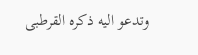وتدعو اليه ذكره القرطبى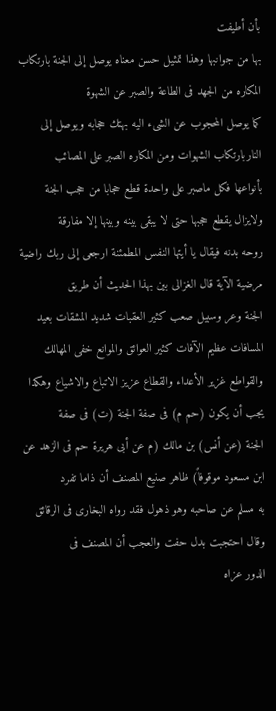بأن أطيفت
بها من جوانبها وهذا تمثيل حسن معناه يوصل إلى الجنة بارتكاب المكاره من الجهد فى الطاعة والصبر عن الشهوة
كما يوصل المحجوب عن الشىء اليه بهتك حجابه ويوصل إلى الناربارتكاب الشهوات ومن المكاره الصبر على المصائب
بأنواعها فكل ماصبر على واحدة قطع حجابا من حجب الجنة ولايزال يقطع حجبها حتى لا يبقى بينه وبينها إلا مفارقة
روحه بدنه فيقال يا أيتها النفس المطمئنة ارجعى إلى ربك راضية مرضية الآية قال الغزالى بين بهذا الحديث أن طريق
الجنة وعر وسبيل صعب كثير العقبات شديد المشقات بعيد المسافات عظيم الآفات كثير العوائق والموانع خفى المهالك
والقواطع غزير الأعداء والقطاع عزيز الاتباع والاشياع وهكذا يجب أن يكون (حم م) فى صفة الجنة (ت) فى صفة
الجنة (عن أنس) بن مالك (م عن أبى هريرة حم فى الزهد عن ابن مسعود موقوفاً) ظاهر صنيع المصنف أن ذاما تفرد
به مسلم عن صاحبه وهو ذهول فقد رواه البخارى فى الرقائق وقال احتجبت بدل حفت والعجب أن المصنف فى
الدور عزاه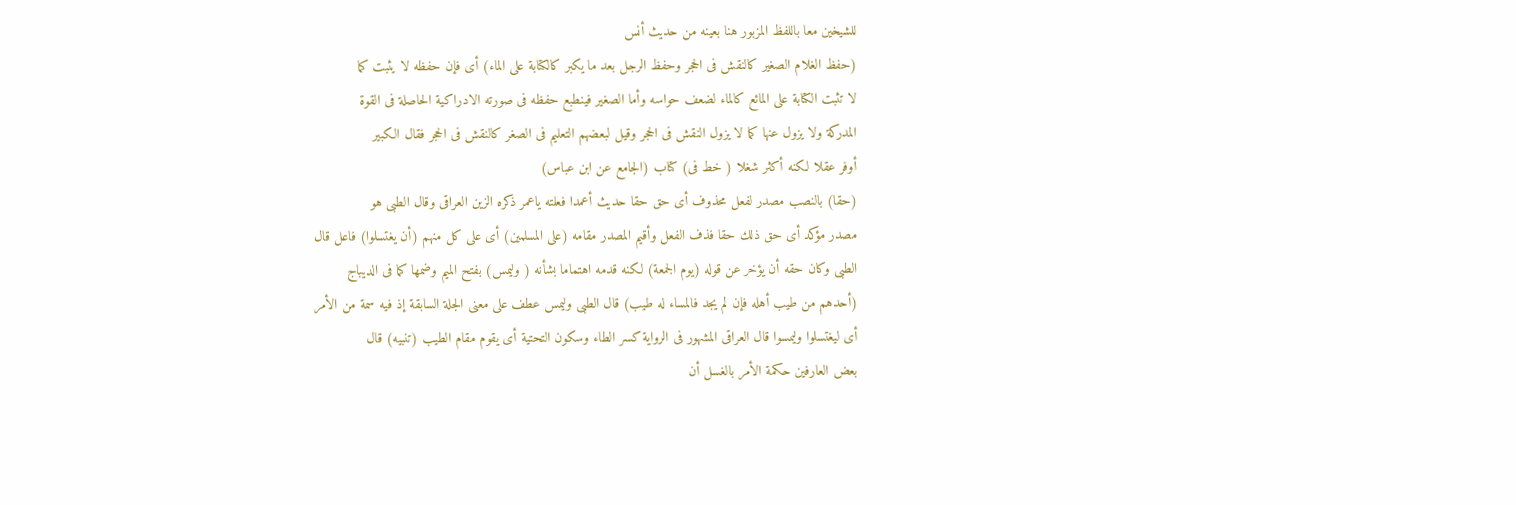للشيخين معا باللفظ المزبور هنا بعينه من حديث أنس
(حفظ الغلام الصغير كالنقش فى الحجر وحفظ الرجل بعد ما يكبر كالكتابة على الماء) أى فإن حفظه لا يثبت كما
لا تثبت الكتابة على المائع كالماء لضعف حواسه وأما الصغير فينطبع حفظه فى صورته الادراكية الحاصلة فى القوة
المدركة ولا يزول عنها كما لا يزول النقش فى الحجر وقيل لبعضهم التعليم فى الصغر كالنقش فى الحجر فقال الكبير
أوفر عقلا لكنه أكثر شغلا ( خط فى) كتاب (الجامع عن ابن عباس)
(حقا) بالنصب مصدر لفعل محذوف أى حق حقا حديث أعمدا فعلته ياعمر ذكره الزين العراقى وقال الطبى هو
مصدر مؤكد أى حق ذلك حقا فذف الفعل وأقيم المصدر مقامه (على المسلمين) أى على كل منهم (أن يغتسلوا) فاعل قال
الطبى وكان حقه أن يؤخر عن قوله (يوم الجمعة) لكنه قدمه اهتماما بشأنه ( وليمس) بفتح الميم وضمها كما فى الديباج
(أحدهم من طيب أهله فإن لم يجد فالمساء له طيب) قال الطبى وليمس عطف على معنى الجلة السابقة إذ فيه سمة من الأمر
أى ليغتسلوا وليمسوا قال العراقى المشهور فى الرواية كسر الطاء وسكون التحتية أى يقوم مقام الطيب (تنبيه) قال
بعض العارفين حكمة الأمر بالغسل أن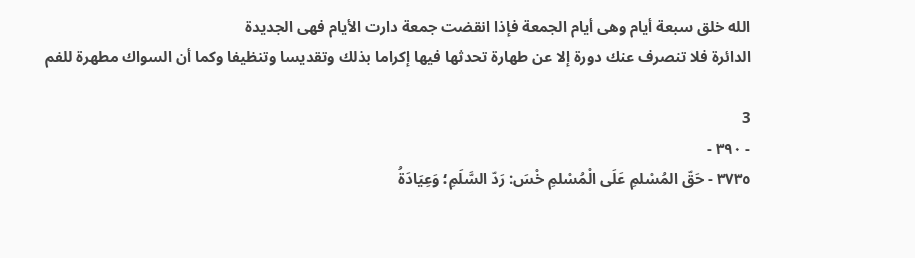الله خلق سبعة أيام وهى أيام الجمعة فإذا انقضت جمعة دارت الأيام فهى الجديدة
الدائرة فلا تنصرف عنك دورة إلا عن طهارة تحدثها فيها إكراما بذلك وتقديسا وتنظيفا وكما أن السواك مطهرة للفم

3
- ٣٩٠ -
٣٧٣٥ - حَقّ المُسْلمِ عَلَى الْمُسْلمِ خْسَ: رَدّ السَّلَمِ؛ وَعِيَادَةُ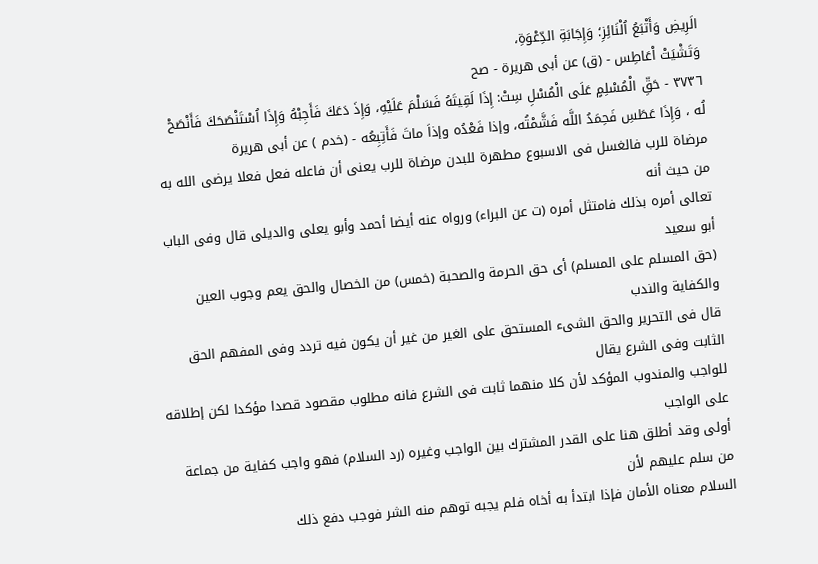الَرِيضِ وَأَتْبَعُ اُلْنَائِزِ؛ وَإِجَابَةِ الدِّعْوَةِ،
وَتَشْيَتْ اْعَاطِس - (ق) عن أبى هريرة - صح
٣٧٣٦ - حَقِّ الْمُسْلِمٍ عَلَى الْمُسْلِ سِتْ: إِذَا لَقِيتَهُ فَسَلْمَ عَلَيْهِ، وَإِذَ دَعَكَ فَأَجِبْهُ وَإِذَا اُسْتَنْصَحَكَ فَأَنْصَحْ
لُه ، وَإِذَا عَطَسِ فَحِمَدُ اللَّه فَشَّمْتُه، وإذا فَعْدُه وإذاَ ماتَ فَأَتِبِعُه - (خدم ) عن أبى هريرة
مرضاة للرب فالغسل فى الاسبوع مطهرة للبدن مرضاة للرب يعنى أن فاعله فعل فعلا يرضى الله به من حيث أنه
تعالى أمره بذلك فامتثل أمره (ت عن البراء) ورواه عنه أيضا أحمد وأبو يعلى والديلى قال وفى الباب أبو سعيد
(حق المسلم على المسلم) أى حق الحرمة والصحبة (خمس) من الخصال والحق يعم وجوب العين والكفاية والندب
قال فى التحرير والحق الشىء المستحق على الغير من غير أن يكون فيه تردد وفى المفهم الحق الثابت وفى الشرع يقال
للواجب والمندوب المؤكد لأن كلا منهما ثابت فى الشرع فانه مطلوب مقصود قصدا مؤكدا لكن إطلاقه على الواجب
أولى وقد أطلق هنا على القدر المشترك بين الواجب وغيره (رد السلام) فهو واجب كفاية من جماعة من سلم عليهم لأن
السلام معناه الأمان فإذا ابتدأ به أخاه فلم يجبه توهم منه الشر فوجب دفع ذلك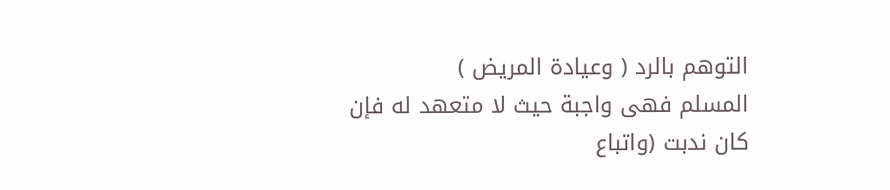التوهم بالرد ( وعيادة المريض )
المسلم فهى واجبة حيث لا متعهد له فإن كان ندبت (واتباع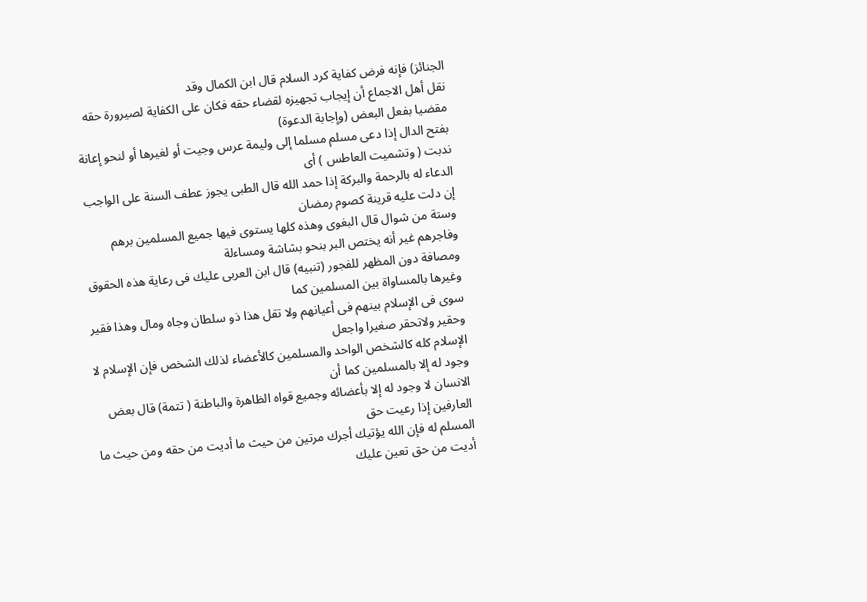الجنائز) فإنه فرض كفاية كرد السلام قال ابن الكمال وقد
نقل أهل الاجماع أن إيجاب تجهيزه لقضاء حقه فكان على الكفاية لصيرورة حقه مقضيا بفعل البعض (وإجابة الدعوة)
بفتح الدال إذا دعى مسلم مسلما إلى وليمة عرس وجيت أو لغيرها أو لنحو إعانة ندبت ( وتشميت العاطس ) أى
الدعاء له بالرحمة والبركة إذا حمد الله قال الطبى يجوز عطف السنة على الواجب إن دلت عليه قرينة كصوم رمضان
وستة من شوال قال البغوى وهذه كلها يستوى فيها جميع المسلمين برهم وفاجرهم غير أنه يختص البر بنحو بشاشة ومساءلة
ومصافة دون المظهر للفجور (تنبيه) قال ابن العربى عليك فى رعاية هذه الحقوق وغيرها بالمساواة بين المسلمين كما
سوى فى الإسلام بينهم فى أعيانهم ولا تقل هذا ذو سلطان وجاه ومال وهذا فقير وحقير ولاتحقر صغيرا واجعل
الإسلام كله كالشخص الواحد والمسلمين كالأعضاء لذلك الشخص فإن الإسلام لا وجود له إلا بالمسلمين كما أن
الانسان لا وجود له إلا بأعضائه وجميع قواه الظاهرة والباطنة ( تتمة) قال بعض العارفين إذا رعيت حق
المسلم له فإن الله يؤتيك أجرك مرتين من حيث ما أديت من حقه ومن حيث ما أديت من حق تعين عليك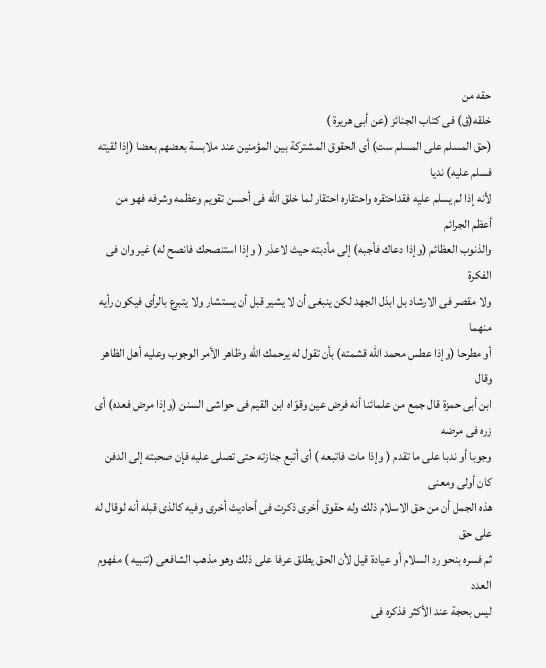حقه من
خلقه(ق) فى كتاب الجنائز (عن أبى هريرة )
(حق المسلم على المسلم ست) أى الحقوق المشتركة بين المؤمنين عند ملابسة بعضهم بعضا (إذا لقيته فسلم عليه) نديا
لأنه إذا لم يسلم عليه فقداحتقره واحتقاره احتقار لما خلق الله فى أحسن تقويم وعظمه وشرفه فهو من أعظم الجرائم
والذنوب العظائم (وإذا دعاك فأجبه) إلى مأدبته حيث لاعذر ( وإذا استنصحك فانصح له) غير وان فى الفكرة
ولا مقصر فى الارشاد بل ابذل الجهد لكن ينبغى أن لا يشير قبل أن يستشار ولا يتبرع بالرأى فيكون رأيه منهما
أو مطرحا (وإذا عطس محمد الله قشمته) بأن تقول له يرحمك الله وظاهر الأمر الوجوب وعليه أهل الظاهر وقال
ابن أبى حمزة قال جمع من علمائنا أنه فرض عين وقوّاه ابن القيم فى حواشى السنن (وإذا مرض فعده) أى زره فى مرضه
وجوبا أو ندبا على ما تقدم ( وإذا مات فاتبعه ) أى أتبع جنازته حتى تصلى عليه فإن صحبته إلى الدفن كان أولى ومعنى
هذه الجمل أن من حق الاسلام ذلك وله حقوق أخرى ذكرت فى أحاديث أخرى وفيه كالذى قبله أنه لوقال له على حق
ثم فسره بنحو رد السلام أو عيادة قيل لأن الحق يطلق عرفا على ذلك وهو مذهب الشافعى (تنبيه ) مفهوم العدد
ليس بحجة عند الأكثر فذكره فى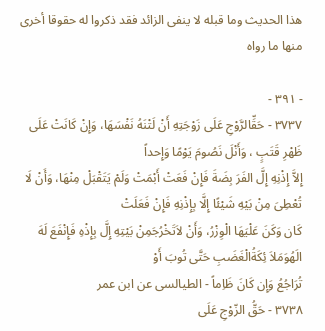هذا الحديث وما قبله لا ينفى الزائد فقد ذكروا له حقوقا أخرى منها ما رواه

- ٣٩١ -
٣٧٣٧ - حَقِّالرَّوْجِ عَلَى زَوْجَتِهِ أَنْ لَتْنَهُ نَفْسَهَا، وَإِنْ كَانَتْ عَلَى ظَهْرِ قَتَبٍ ، وَأَنْلَ نَصُومَ يَوْمًا وَإِحداً
إِلاَّ إِذْنِهِ إِلَّ الفَرَ بِضَةَ فَإِنْ فَعَتْ أَبْمَتْ وَلَمْ يَتَقْبَلْ مِنْهَا، وَأَنْ لَا تُعْطِىَ مِنْ بَيْهِ شَيْئًا إِلَّا بِإِذْنِهِ فَإِنْ فَعَلَتْ
كَان وَكَنَ عَلْيَهَا الْوِزْرُ، وَأَنْ لاَتَخْرُجَمِنْ بَيْتِهِ إِلَّ بِإِذْهِ فَإِنْفَعَ لَهَ الَهُوَمَلاَ ئِكَةُالْغَضَبِ حَتَّى تُوبَ أَوْ
تُرَاجُعُ وَإِن كَانَ ظَاِماً - الطيالسى عن ابن عمر
٣٧٣٨ - حَقُّ الزّوْجِ عَلَى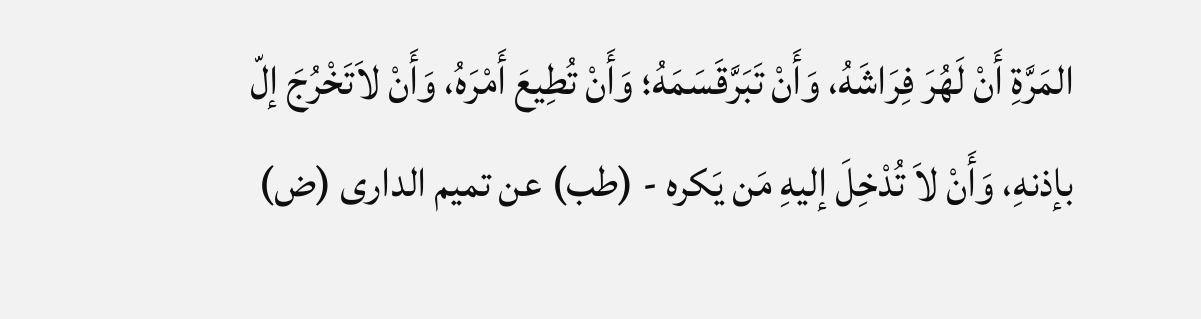المَرَّةِ أَنْ لَهُرَ فِرَاشَهُ، وَأَنْ تَبَرَّقَسَمَهُ؛ وَأَنْ تُطِيعَ أَمْرَهُ، وَأَنْ لاَتَخْرُجَ إلّ
بإذنهِ، وَأَنْ لاَ تُدْخِلَ إليهِ مَن يَكره - (طب) عن تميم الدارى (ض)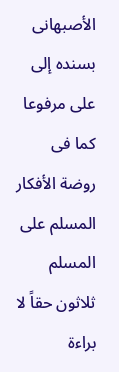الأصبهانى بسنده إلى على مرفوعا كما فى روضة الأفكار المسلم على المسلم ثلاثون حقاً لا براءة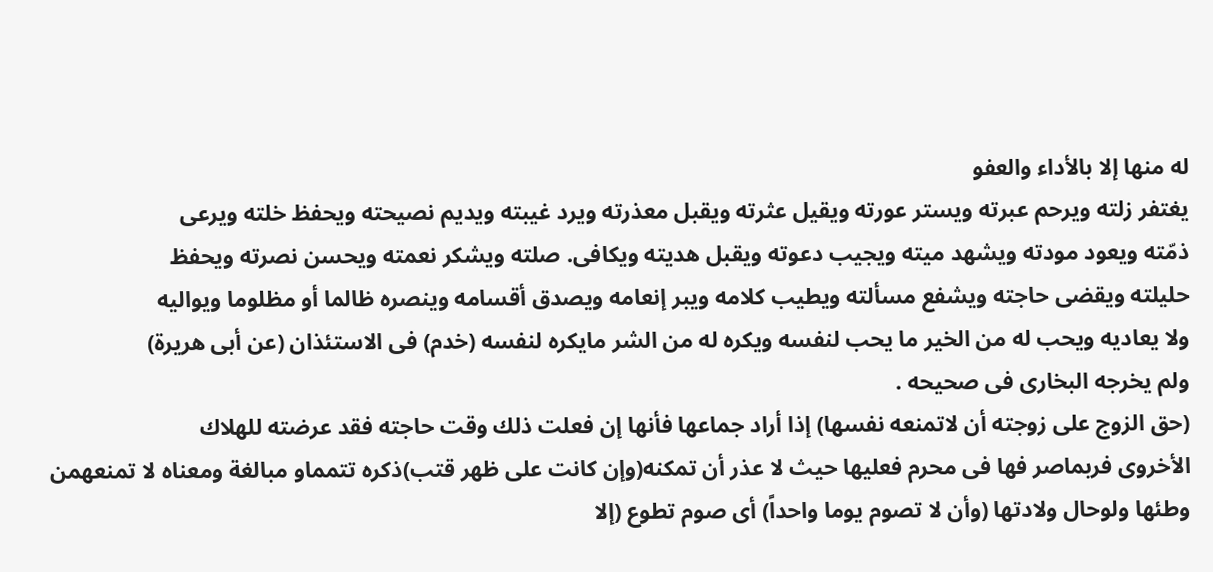له منها إلا بالأداء والعفو
يغتفر زلته ويرحم عبرته ويستر عورته ويقيل عثرته ويقبل معذرته ويرد غيبته ويديم نصيحته ويحفظ خلته ويرعى
ذمّته ويعود مودته ويشهد ميته ويجيب دعوته ويقبل هديته ويكافى. صلته ويشكر نعمته ويحسن نصرته ويحفظ
حليلته ويقضى حاجته ويشفع مسألته ويطيب كلامه ويبر إنعامه ويصدق أقسامه وينصره ظالما أو مظلوما ويواليه
ولا يعاديه ويحب له من الخير ما يحب لنفسه ويكره له من الشر مايكره لنفسه (خدم) فى الاستئذان (عن أبى هريرة)
ولم يخرجه البخارى فى صحيحه .
(حق الزوج على زوجته أن لاتمنعه نفسها) إذا أراد جماعها فأنها إن فعلت ذلك وقت حاجته فقد عرضته للهلاك
الأخروى فربماصر فها فى محرم فعليها حيث لا عذر أن تمكنه(وإن كانت على ظهر قتب)ذكره تتمماو مبالغة ومعناه لا تمنعهمن
وطئها ولوحال ولادتها (وأن لا تصوم يوما واحداً) أى صوم تطوع (إلا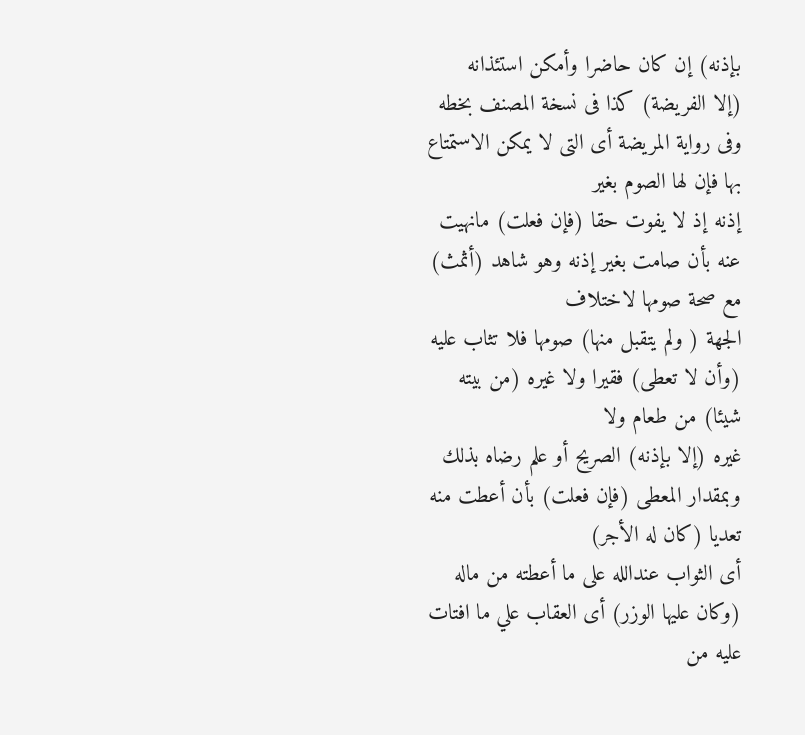بإذنه) إن كان حاضرا وأمكن استئذانه
(إلا الفريضة) كذا فى نسخة المصنف بخطه وفى رواية المريضة أى التى لا يمكن الاستمتاع بها فإن لها الصوم بغير
إذنه إذ لا يفوت حقا (فإن فعلت) مانهيت عنه بأن صامت بغير إذنه وهو شاهد (أثمث) مع صحة صومها لاختلاف
الجهة ( ولم يتقبل منها) صومها فلا تثاب عليه (وأن لا تعطى) فقيرا ولا غيره (من بيته شيئا) من طعام ولا
غيره (إلا بإذنه) الصريح أو علم رضاه بذلك وبمقدار المعطى (فإن فعلت) بأن أعطت منه تعديا (كان له الأجر)
أى الثواب عندالله على ما أعطته من ماله (وكان عليها الوزر) أى العقاب علي ما افتات عليه من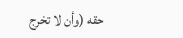حقه (وأن لا تخرج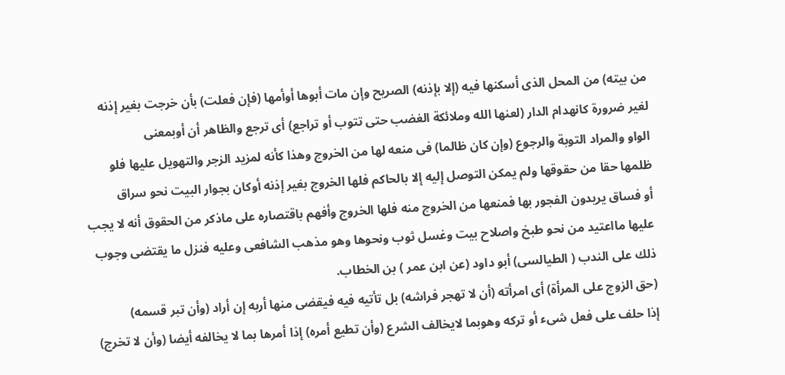من بيته) من المحل الذى أسكنها فيه (إلا بإذنه) الصريح وإن مات أبوها أوأمها (فإن فعلت) بأن خرجت بغير إذنه
لغير ضرورة كانهدام الدار (لعنها الله وملائكة الغضب حتى تتوب أو تراجع) أى ترجع والظاهر أن أوبمعنى
الواو والمراد التوبة والرجوع (وإن كان ظالما) فى منعه لها من الخروج وهذا كأنه لمزيد الزجر والتهويل عليها فلو
ظلمها حقا من حقوقها ولم يمكن التوصل إليه إلا بالحاكم فلها الخروج بغير إذنه أوكان بجوار البيت نحو سراق
أو فساق يريدون الفجور بها فمنعها من الخروج منه فلها الخروج وأفهم باقتصاره على ماذكر من الحقوق أنه لا يجب
عليها مااعتيد من نحو طبخ واصلاح بيت وغسل ثوب ونحوها وهو مذهب الشافعى وعليه فنزل ما يقتضى وجوب
ذلك على الندب ( الطيالسى) أبو داود (عن ابن عمر ) بن الخطاب.
(حق الزوج على المرأة) أى امرأته (أن لا تهجر فراشه) بل تأتيه فيه فيقضى منها أربه إن أراد (وأن تبر قسمه)
إذا حلف على فعل شىء أو تركه وهوبما لايخالف الشرع (وأن تطيع أمره) إذا أمرها بما لا يخالفه أيضا (وأن لا تخرج)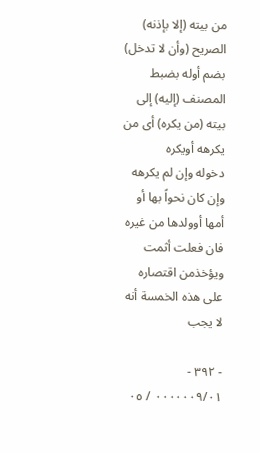من بيته (إلا بإذنه) الصريح (وأن لا تدخل) بضم أوله بضبط المصنف (إليه) إلى بيته (من يكره) أى من يكرهه أويكره
دخوله وإن لم يكرهه وإن كان نحواً بها أو أمها أوولدها من غيره فان فعلت أثمت ويؤخذمن اقتصاره على هذه الخمسة أنه لا يجب

- ٣٩٢ -
٠٠٠٠٠٠٩/٠١ / ٠٥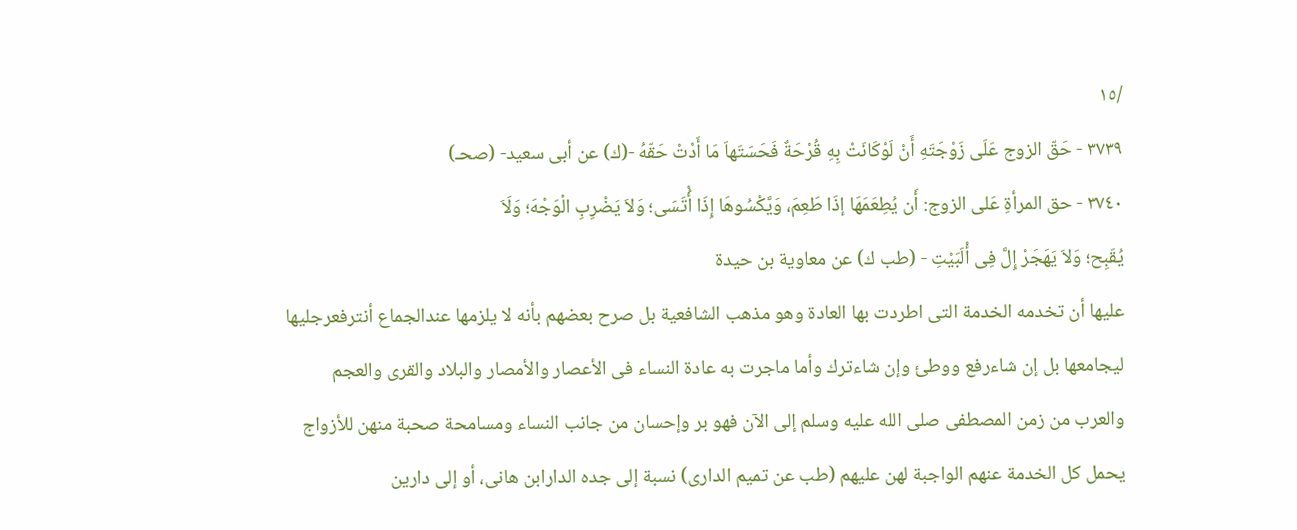/١٥
٣٧٣٩ - حَقّ الزوج عَلَى زَوْجَتَهِ أَنْ لَوْكَانَتْ بِهِ قُرْحَةٌ فَحَسَتَهاَ مَا أَدْتْ حَقّهُ -(ك) عن أبى سعيد- (صحـ)
٣٧٤٠ - حق المرأةِ عَلى الزوج: أَن يُطِعَمَهَا إذَا طَعِمَ، وَيَّكْسُوهَا إِذَا أُْتَسَى؛ وَلاَ يَضْرِبِ الْوَجْهَ؛ وَلَاَ
يُقَبِح؛ وَلاَ يَهَجَرْ إِلَّ فِى أْلَبَيْتِ - (طب ك) عن معاوية بن حيدة
عليها أن تخدمه الخدمة التى اطردت بها العادة وهو مذهب الشافعية بل صرح بعضهم بأنه لا يلزمها عندالجماع أنترفعرجليها
ليجامعها بل إن شاءرفع ووطئ وإن شاءترك وأما ماجرت به عادة النساء فى الأعصار والأمصار والبلاد والقرى والعجم
والعرب من زمن المصطفى صلى الله عليه وسلم إلى الآن فهو بر وإحسان من جانب النساء ومسامحة صحبة منهن للأزواج
يحمل كل الخدمة عنهم الواجبة لهن عليهم (طب عن تميم الدارى) نسبة إلى جده الدارابن هانى، أو إلى دارين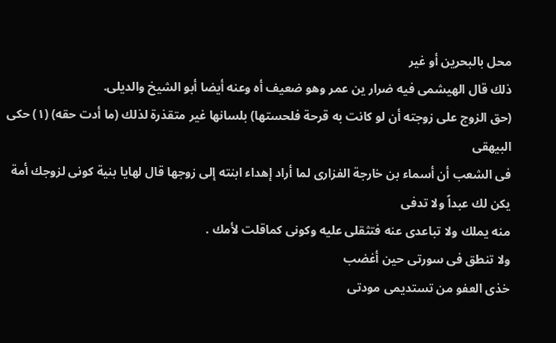محل بالبحرين أو غير
ذلك قال الهيشمى فيه ضرار ين عمر وهو ضعيف أه وعنه أيضا أبو الشيخ والديلى.
(حق الزوج على زوجته أن لو كانت به قرحة فلحستها) بلسانها غير متقذرة لذلك (ما أدت حقه) (١) حكى البيهقى
فى الشعب أن أسماء بن خارجة الفزارى لما أراد إهداء ابنته إلى زوجها قال لهايا بنية كونى لزوجك أمة يكن لك عبداً ولا تدفى
منه يملك ولا تباعدى عنه فتثقلى عليه وكونى كماقلت لأمك .
ولا تنطق فى سورتى حين أغضب
خذى العفو من تستديمى مودتى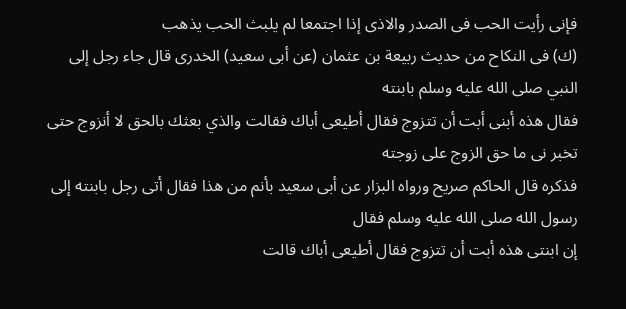فإنى رأيت الحب فى الصدر والاذى إذا اجتمعا لم يلبث الحب يذهب
(ك) فى النكاح من حديث ربيعة بن عثمان (عن أبى سعيد) الخدرى قال جاء رجل إلى النبي صلى الله عليه وسلم بابنته
فقال هذه أبنى أبت أن تتزوج فقال أطيعى أباك فقالت والذي بعثك بالحق لا أنزوج حتى تخبر نى ما حق الزوج على زوجته
فذكره قال الحاكم صريح ورواه البزار عن أبى سعيد بأنم من هذا فقال أتى رجل بابنته إلى رسول الله صلى الله عليه وسلم فقال
إن ابنتى هذه أبت أن تتزوج فقال أطيعى أباك قالت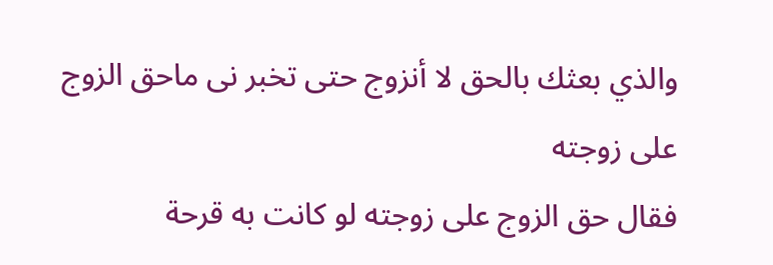والذي بعثك بالحق لا أنزوج حتى تخبر نى ماحق الزوج على زوجته
فقال حق الزوج على زوجته لو كانت به قرحة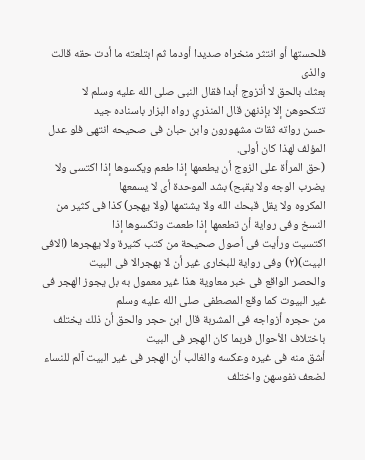فلحستها أو انتثر منخراه صديدا أودما ثم ابتلعته ما أدت حقه قالت والذى
بعثك بالحق لا أتزوج أبدا فقال النبى صلى الله عليه وسلم لا تتكحوهن إلا بإذنهن قال المنذري رواه البزار باسناده جيد
حسن رواته ثقات مشهورون وابن حبان فى صحيحه انتهى فلو عدل المؤلف لهذا كان أولى.
(حق المرأة على الزوج أن يطعمها إذا طعم ويكسوها إذا اكتسى ولا يضرب الوجه ولا يقبح) بشد الموحدة أى لا يسمعها
المكروه ولا يقل قبحك الله ولا يشتمها (ولا يهجر) كذا فى كثير من النسخ وفى رواية أن تطعمها إذا طعمت وتكسوها إذا
اكتسيت ورأيت فى أصول صحيحة من كتب كثيرة ولا يهجرها (الافى البيت)(٢) وفى رواية للبخارى غير أن لا يهجرالا فى البيت
والحصر الواقع فى خبر معاوية هذا غير معمول به بل يجوز الهجر فى غير البيوت كما وقع المصطفى صلى الله عليه وسلم
من حجره أزواجه فى المشربة قال ابن حجر والحق أن ذلك يختلف باختلاف الأحوال فربما كان الهجر فى البيت
أشق منه فى غيره وعكسه والغالب أن الهجر فى غير البيت آلم للنساء لضعف نفوسهن واختلف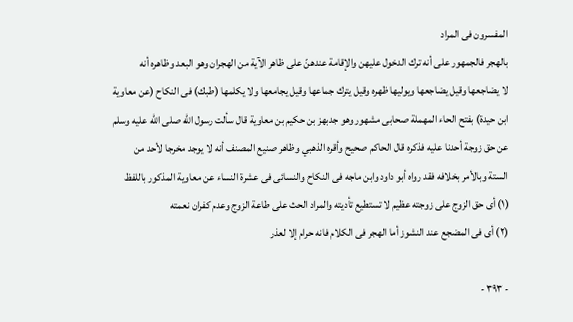المفسرون فى المراد
بالهجر فالجمهور على أنه ترك الدخول عليهن والإقامة عندهنّ على ظاهر الآية من الهجران وهو البعد وظاهره أنه
لا يضاجعها وقيل يضاجعها ويوليها ظهره وقيل يترك جماعها وقيل يجامعها ولا يكلمها (طبك) فى النكاح (عن معاوية
ابن حيدة) بفتح الحاء المهملة صحابى مشهور وهو جدبهز بن حكيم بن معاوية قال سألت رسول الله صلى الله عليه وسلم
عن حق زوجة أحدنا عليه فذكره قال الحاكم صحيح وأقره الذهبي وظاهر صنيع المصنف أنه لا يوجد مخرجا لأحد من
الستة وبالأمر بخلافه فقد رواه أبو داود وابن ماجه فى النكاح والنسائى فى عشرة النساء عن معاوية المذكور باللفظ
(١) أى حق الزوج على زوجته عظيم لا تستطيع تأديته والمراد الحث على طاعة الزوج وعدم كفران نعمته
(٢) أى فى المضجع عند النشوز أما الهجر فى الكلام فانه حرام إلا لعذر

- ٣٩٣ -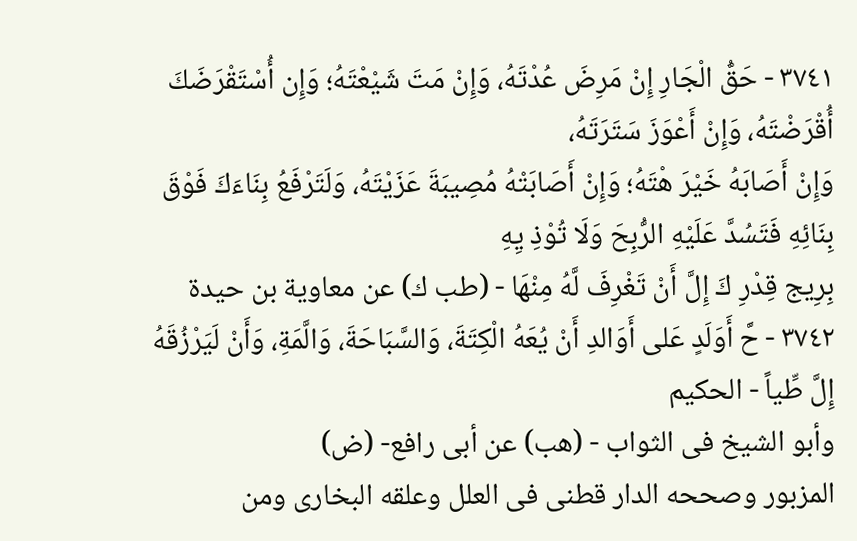٣٧٤١ - حَقُّ الْجَارِ إِنْ مَرِضَ عُدْتَهُ، وَإِنْ مَتَ شَيْعْتَهُ؛ وَإِن أُسْتَقْرَضَكَ أُقْرَضْتَهُ، وَإِنْ أَعْوَزَ سَتَرَتَهُ،
وَإِنْ أَصَابَهُ خَيْرَ هْتَهُ؛ وَإِنْ أَصَابَتْهُ مُصِيبَةَ عَزَيْتَهُ، وَلَتَرْفَعُ بِنَاءَكَ فَوْقَ بِنَائِهِ فَتَسُدَّ عَلَيْهِ الرُّبِحَ وَلَا تُوْذِ يِهِ
بِرِيج قِدْرِ كَ إِلَّ أَنْ تَغْرِفَ لَّهُ مِنْهَا - (طب ك) عن معاوية بن حيدة
٣٧٤٢ - حَّ أَوَلَدٍ عَلى أَوَالدِ أَنْ يُعَهُ الْكِتَةَ، وَالسَّبَاحَةَ، وَالَّمَةِ، وَأَنْ لَيَرْزُقَهُ إِلَّ طِّياً - الحكيم
وأبو الشيخ فى الثواب - (هب) عن أبى رافع- (ض)
المزبور وصححه الدار قطنى فى العلل وعلقه البخارى ومن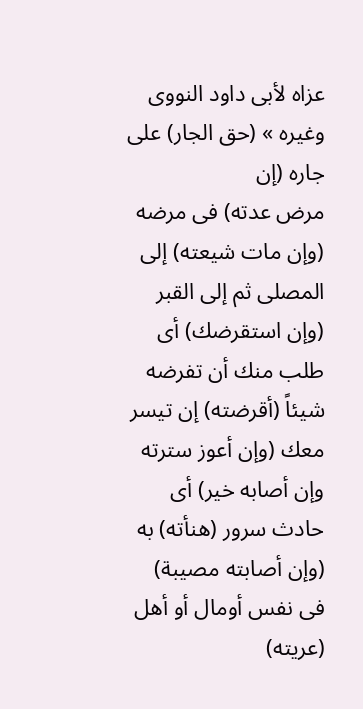عزاه لأبى داود النووى وغيره » (حق الجار) على جاره (إن
مرض عدته) فى مرضه (وإن مات شيعته) إلى المصلى ثم إلى القبر (وإن استقرضك) أى طلب منك أن تفرضه
شيئاً (أقرضته) إن تيسر معك (وإن أعوز سترته وإن أصابه خير) أى حادث سرور (هنأته) به (وإن أصابته مصيبة)
فى نفس أومال أو أهل (عريته)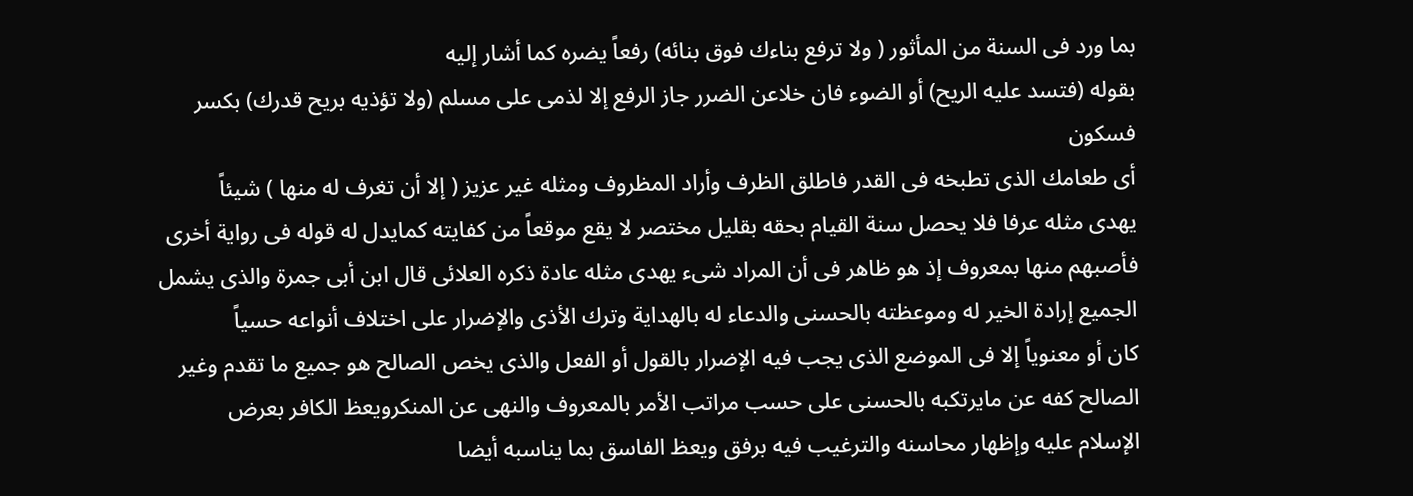بما ورد فى السنة من المأثور ( ولا ترفع بناءك فوق بنائه) رفعاً يضره كما أشار إليه
بقوله (فتسد عليه الريح) أو الضوء فان خلاعن الضرر جاز الرفع إلا لذمى على مسلم (ولا تؤذيه بريح قدرك) بكسر فسكون
أى طعامك الذى تطبخه فى القدر فاطلق الظرف وأراد المظروف ومثله غير عزيز ( إلا أن تغرف له منها ) شيئاً
يهدى مثله عرفا فلا يحصل سنة القيام بحقه بقليل مختصر لا يقع موقعاً من كفايته كمايدل له قوله فى رواية أخرى
فأصبهم منها بمعروف إذ هو ظاهر فى أن المراد شىء يهدى مثله عادة ذكره العلائى قال ابن أبى جمرة والذى يشمل
الجميع إرادة الخير له وموعظته بالحسنى والدعاء له بالهداية وترك الأذى والإضرار على اختلاف أنواعه حسياً
كان أو معنوياً إلا فى الموضع الذى يجب فيه الإضرار بالقول أو الفعل والذى يخص الصالح هو جميع ما تقدم وغير
الصالح كفه عن مايرتكبه بالحسنى على حسب مراتب الأمر بالمعروف والنهى عن المنكرويعظ الكافر بعرض
الإسلام عليه وإظهار محاسنه والترغيب فيه برفق ويعظ الفاسق بما يناسبه أيضا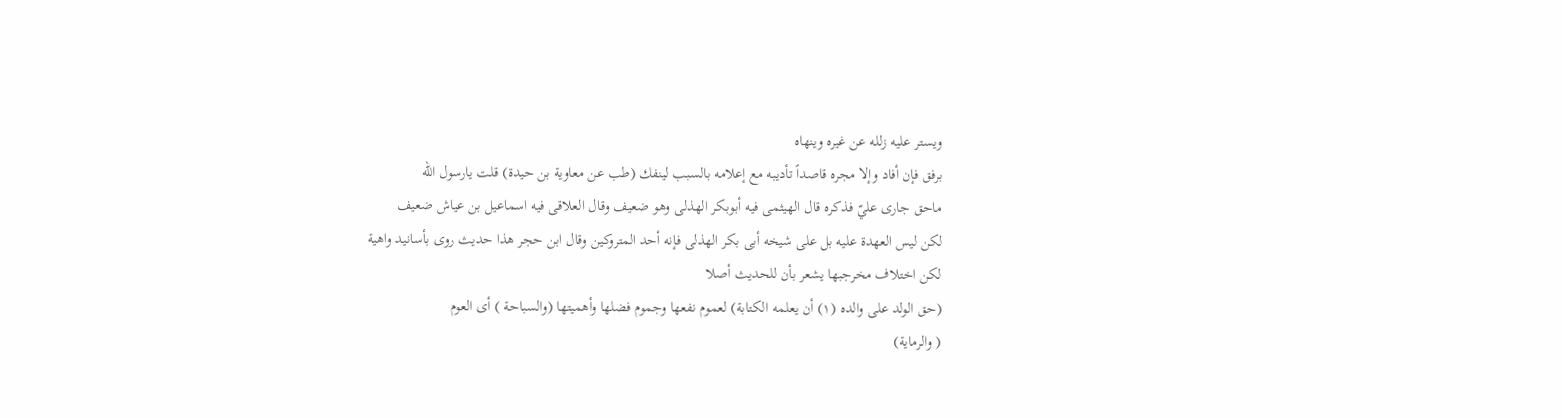ويستر عليه زلله عن غيره وينهاه
برفق فإن أفاد وإلا مجره قاصداً تأديبه مع إعلامه بالسبب لينفك (طب عن معاوية بن حيدة) قلت يارسول الله
ماحق جارى عليّ فذكره قال الهيثمى فيه أبوبكر الهذلى وهو ضعيف وقال العلاقى فيه اسماعيل بن عياش ضعيف
لكن ليس العهدة عليه بل على شيخه أبى بكر الهذلى فإنه أحد المتروكين وقال ابن حجر هذا حديث روى بأسانيد واهية
لكن اختلاف مخرجبها يشعر بأن للحديث أصلا
(حق الولد على والده (١) أن يعلمه الكتابة) لعموم نفعها وجموم فضلها وأهميتها (والسباحة ) أى العوم
( والرماية)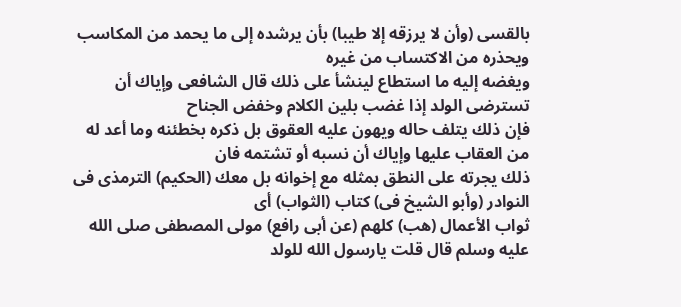بالقسى (وأن لا يرزقه إلا طيبا) بأن يرشده إلى ما يحمد من المكاسب ويحذره من الاكتساب من غيره
ويغضه إليه ما استطاع لينشأ على ذلك قال الشافعى وإياك أن تسترضى الولد إذا غضب بلين الكلام وخفض الجناح
فإن ذلك يتلف حاله ويهون عليه العقوق بل ذكره بخطئنه وما أعد له من العقاب عليها وإياك أن نسبه أو تشتمه فان
ذلك يجرته على النطق بمثله مع إخوانه بل معك (الحكيم) الترمذى فى النوادر (وأبو الشيخ فى) كتاب (الثواب) أى
ثواب الأعمال (هب) كلهم (عن أبى رافع) مولى المصطفى صلى الله عليه وسلم قال قلت يارسول الله للولد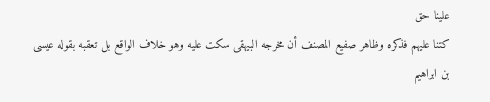علينا حق
كتنا عليهم فذكره وظاهر صفيع المصنف أن مخرجه البيهقى سكت عليه وهو خلاف الواقع بل تعقبه بقوله عيسى بن ابراهيم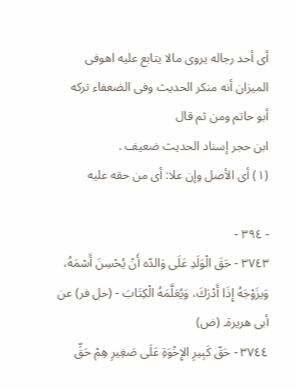أى أحد رجاله يروى مالا يتابع عليه اهوفى الميزان أنه منكر الحديث وفى الضعفاء تركه أبو حاتم ومن ثم قال
ابن حجر إسناد الحديث ضعيف .
(١) أى الأصل وإن علا: أى من حقه عليه

- ٣٩٤ -
٣٧٤٣ - حَقَ الْوَلَدِ عَلَى وَالدّه أَنْ يُحْسِنَ أَسْمَهُ، وَيزَوْجَهُ إِذَا أَدْرَكَ، وَيُعَلَّمَهُ الْكِتَابَ - (حل فر) عن
أبى هريرة۔ (ض)
٣٧٤٤ - حَقّ كَبِيرِ الإِخْوَةِ عَلَى صَغِيرِ هِمْ حَقِّ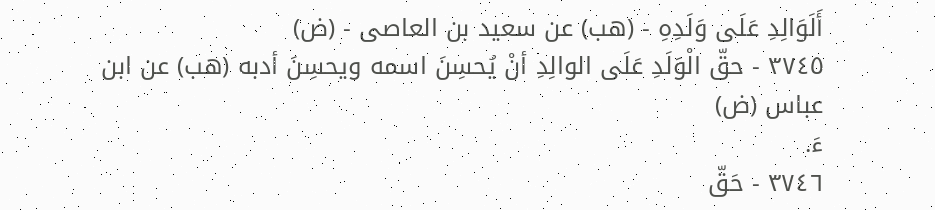أَلَوَالِدِ عَلَى وَلَدِهِ - (هب) عن سعيد بن العاصى - (ض)
٣٧٤٥ - حقّ الْوَلَدِ عَلَى الوالِدِ أنْ يُحسِنَ اسمه ويحسِنَ أدبه (هب) عن ابن عباس (ض)
ءَ.
٣٧٤٦ - حَقّ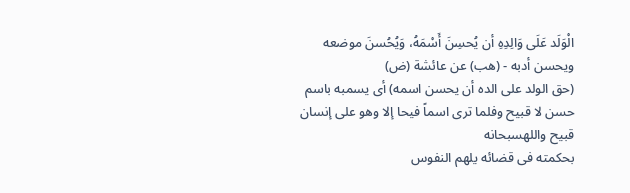الْوَلَد عَلَى وَالِدِهِ أن يُحسِنَ أَسْمَهُ، وَيُحُسنَ موضعه ويحسن أدبه - (هب) عن عائشة (ض)
(حق الولد على الده أن يحسن اسمه) أى يسمبه باسم حسن لا قبيح وفلما ترى اسماً فيحا إلا وهو على إنسان قبيح واللهسبحانه
بحكمته فى قضائه يلهم النفوس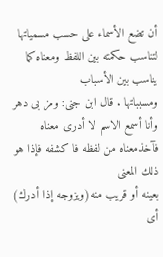أن تضع الأسماء على حسب مسمياتها لتناسب حكمته بين اللفظ ومعناه كما يناسب بين الأسباب
ومسبباتها . قال ابن جنى: ومز بى دهر وأنا أسمع الاسم لا أدرى معناه فآخذمعناه من لفظه فا كشفه فإذا هو ذلك المعنى
بعينه أو قريب منه(ويزوجه إذا أدرك) أى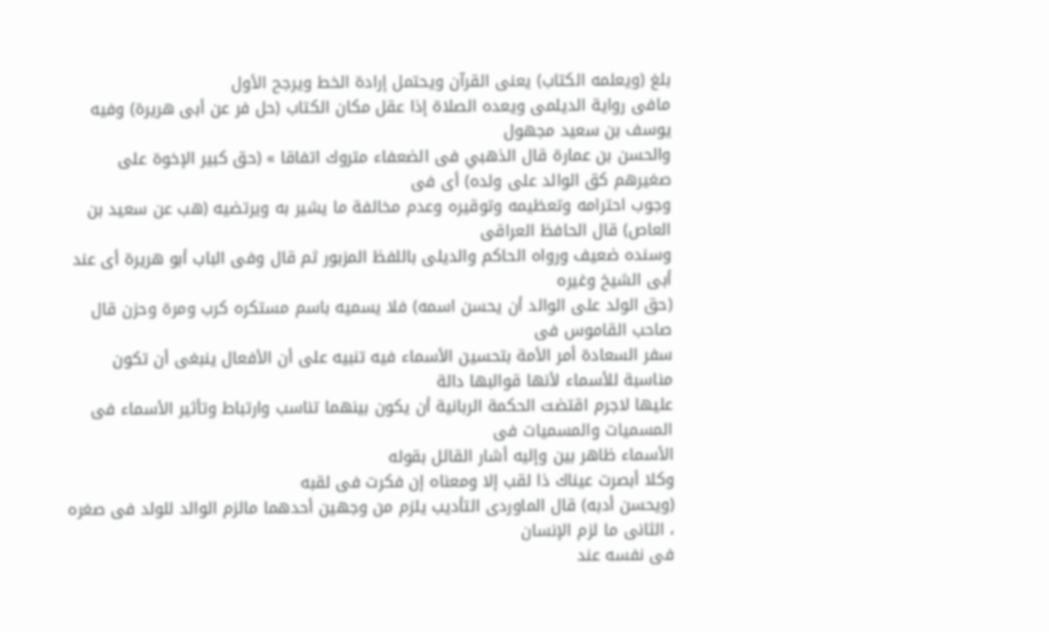بلغ (ويعلمه الكتاب) يعنى القرآن ويحتمل إرادة الخط ويرجح الأول
مافى رواية الديلمى ويعده الصلاة إذا عقل مكان الكتاب (حل فر عن أبى هريرة) وفيه يوسف بن سعيد مجهول
والحسن بن عمارة قال الذهبي فى الضعفاء متروك اتفاقا » (حق كبير الإخوة على صغيرهم كق الوالد على ولده) أى فى
وجوب احترامه وتعظيمه وتوقيره وعدم مخالفة ما يشير به ويرتضيه (هب عن سعيد بن العاص) قال الحافظ العراقى
وسنده ضعيف ورواه الحاكم والديلى باللفظ المزبور ثم قال وفى الباب أبو هريرة أى عند أبى الشيخ وغيره
(حق الولد على الوالد أن يحسن اسمه) فلا يسميه باسم مستكره كرب ومرة وحزن قال صاحب القاموس فى
سفر السعادة أمر الأمة بتحسين الأسماء فيه تنبيه على أن الأفعال ينبغى أن تكون مناسبة للأسماء لأنها قوالبها دالة
عليها لاجرم اقتضت الحكمة الربانية أن يكون بينهما تناسب وارتباط وتأثير الأسماء فى المسميات والمسميات فى
الأسماء ظاهر بين وإليه أشار القائل بقوله
وكلا أبصرت عيناك ذا لقب إلا ومعناه إن فكرت فى لقبه
(ويحسن أدبه) قال الماوردى التأديب يلزم من وجهين أحدهما مالزم الوالد للولد فى صغره ، الثانى ما لزم الإنسان
فى نفسه عند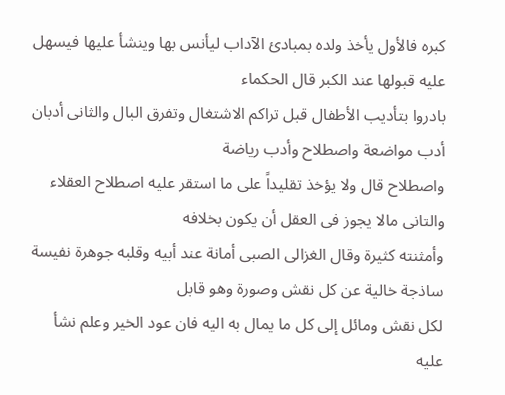كبره فالأول يأخذ ولده بمبادئ الآداب ليأنس بها وينشأ عليها فيسهل عليه قبولها عند الكبر قال الحكماء
بادروا بتأديب الأطفال قبل تراكم الاشتغال وتفرق البال والثانى أدبان أدب مواضعة واصطلاح وأدب رياضة
واصطلاح قال ولا يؤخذ تقليداً على ما استقر عليه اصطلاح العقلاء والتانى مالا يجوز فى العقل أن يكون بخلافه
وأمثنته كثيرة وقال الغزالى الصبى أمانة عند أبيه وقلبه جوهرة نفيسة ساذجة خالية عن كل نقش وصورة وهو قابل
لكل نقش ومائل إلى كل ما يمال به اليه فان عود الخير وعلم نشأ عليه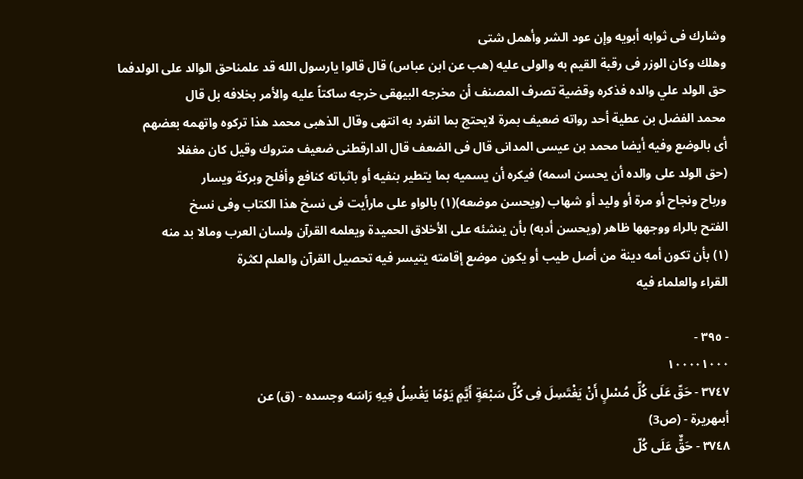وشارك فى ثوابه أبويه وإن عود الشر وأهمل شتى
وهلك وكان الوزر فى رقبة القيم به والولى عليه (هب عن ابن عباس) قال قالوا يارسول الله قد علمناحق الوالد على الولدفما
حق الولد علي والده فذكره وقضية تصرف المصنف أن مخرجه البيهقى خرجه ساكتاً عليه والأمر بخلافه بل قال
محمد الفضل بن عطية أحد رواته ضعيف بمرة لايحتج بما انفرد به انتهى وقال الذهبى محمد هذا تركوه واتهمه بعضهم
أى بالوضع وفيه أيضا محمد بن عيسى المدانى قال فى الضعف قال الدارقطنى ضعيف متروك وقيل كان مغفلا
(حق الولد على والده أن يحسن اسمه) فيكره أن يسميه بما يتطير بنفيه أو باثباته كنافع وأفلح وبركة ويسار
ورباح ونجاح أو مرة أو وليد أو شهاب (ويحسن موضعه)(١) بالواو على مارأيت فى نسخ هذا الكتاب وفى نسخ
الفتح بالراء ووجهها ظاهر (ويحسن أدبه) بأن ينشئه على الأخلاق الحميدة ويعلمه القرآن ولسان العرب ومالا بد منه
(١) بأن تكون أمه دينة من أصل طيب أو يكون موضع إقامته يتيسر فيه تحصيل القرآن والعلم لكثرة
القراء والعلماء فيه

- ٣٩٥ -
١٠٠٠٠١٠٠٠
٣٧٤٧ - حَقّ عَلَى كُلِّ مُسْلٍ أَنْ يَغْتَسِلَ فِى كُلِّ سَبْعَةٍ أَيَّمٍ يَوْمًا يَغْسِلُ فِيهِ رَاسَه وجسده - (ق) عن
أبىهريرة - (ص3)
٣٧٤٨ - حَقٌّ عَلَى كُلّ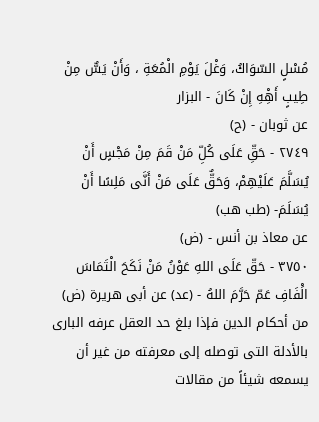مُسْلٍ السّوَاكُ، وَغْلَ يَوْمِ الْمُعَةِ ، وَأَنْ يَسٌّ مِنْ طِيبٍ أَهِْهِ إِنْ كَانَ - البزار
عن ثوبان - (ح)
٢٧٤٩ - حَقِّ عَلَى كُلِّ مَنْ قَمَ مِنْ مَجْسٍ أَنْ يُسَلَّمَ عَلَيْهِمْ، وَحَقٌّ عَلَى مَنْ أَنَّى مَلِسًا أَنْ يُسَلَمَ- (طب هب)
عن معاذ بن أنس - (ض)
٣٧٥٠ - حَقّ عَلَى اللهِ عَوْنُ مَنْ نَكَحَ الْتَمَاسَ الَْفَافِ عَمّ حَرَّمَ اللهُ - (عد) عن أبى هريرة (ض)
من أحكام الدين فإذا بلغ حد العقل عرفه البارى بالأدلة التى توصله إلى معرفته من غير أن يسمعه شيئاً من مقالات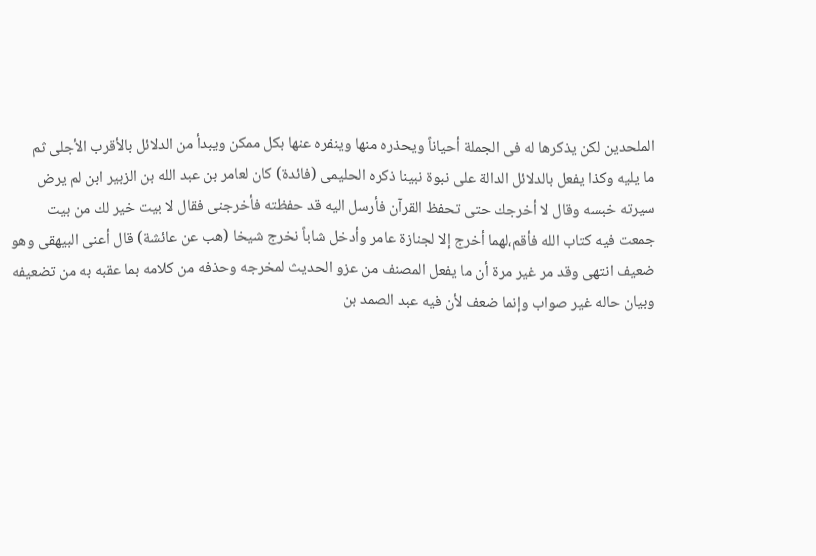الملحدين لكن يذكرها له فى الجملة أحياناً ويحذره منها وينفره عنها بكل ممكن ويبدأ من الدلائل بالأقرب الأجلى ثم
ما يليه وكذا يفعل بالدلائل الدالة على نبوة نبينا ذكره الحليمى (فائدة) كان لعامر بن عبد الله بن الزبير ابن لم يرض
سيرته خبسه وقال لا أخرجك حتى تحفظ القرآن فأرسل اليه قد حفظته فأخرجنى فقال لا بيت خير لك من بيت
جمعت فيه كتاب الله فأقم،لهما أخرج إلا لجنازة عامر وأدخل شاباً نخرج شيخا (هب عن عائشة) قال أعنى البيهقى وهو
ضعيف انتهى وقد مر غير مرة أن ما يفعل المصنف من عزو الحديث لمخرجه وحذفه من كلامه بما عقبه به من تضعيفه
وبيان حاله غير صواب وإنما ضعف لأن فيه عبد الصمد بن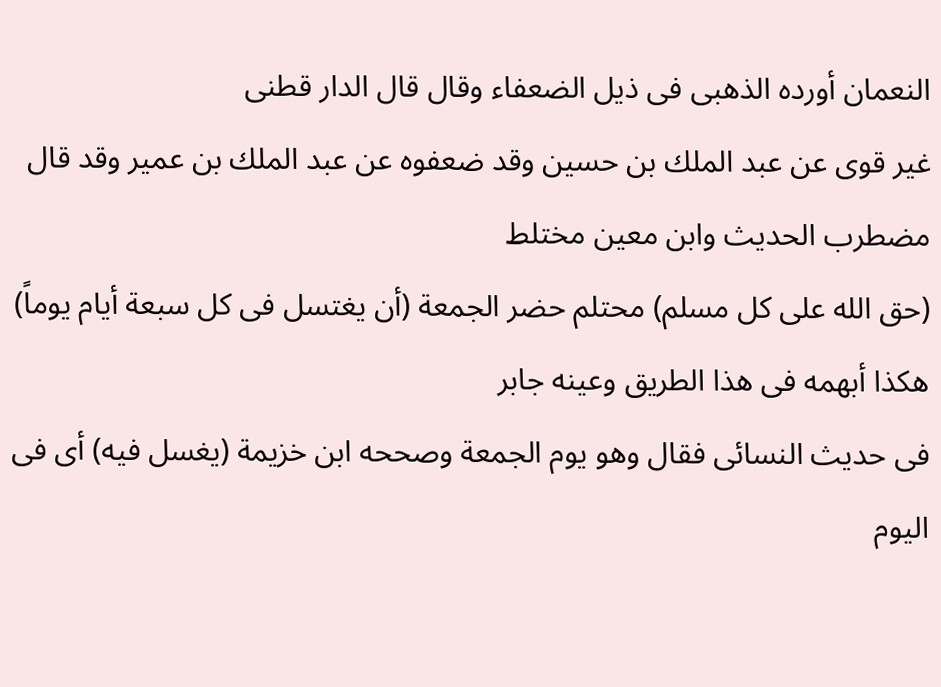النعمان أورده الذهبى فى ذيل الضعفاء وقال قال الدار قطنى
غير قوى عن عبد الملك بن حسين وقد ضعفوه عن عبد الملك بن عمير وقد قال مضطرب الحديث وابن معين مختلط
(حق الله على كل مسلم) محتلم حضر الجمعة (أن يغتسل فى كل سبعة أيام يوماً) هكذا أبهمه فى هذا الطريق وعينه جابر
فى حديث النسائى فقال وهو يوم الجمعة وصححه ابن خزيمة (يغسل فيه) أى فى اليوم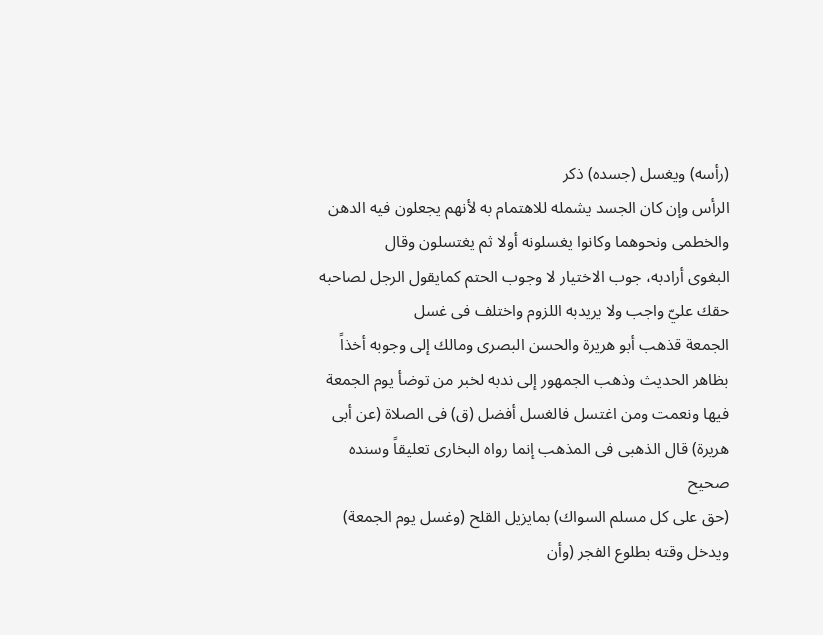(رأسه) ويغسل (جسده) ذكر
الرأس وإن كان الجسد يشمله للاهتمام به لأنهم يجعلون فيه الدهن والخطمى ونحوهما وكانوا يغسلونه أولا ثم يغتسلون وقال
البغوى أرادبه، جوب الاختيار لا وجوب الحتم كمايقول الرجل لصاحبه حقك عليّ واجب ولا يريدبه اللزوم واختلف فى غسل
الجمعة قذهب أبو هريرة والحسن البصرى ومالك إلى وجوبه أخذاً بظاهر الحديث وذهب الجمهور إلى ندبه لخبر من توضأ يوم الجمعة
فيها ونعمت ومن اغتسل فالغسل أفضل (ق) فى الصلاة (عن أبى هريرة) قال الذهبى فى المذهب إنما رواه البخارى تعليقاً وسنده صحيح
(حق على كل مسلم السواك) بمايزيل القلح (وغسل يوم الجمعة) ويدخل وقته بطلوع الفجر (وأن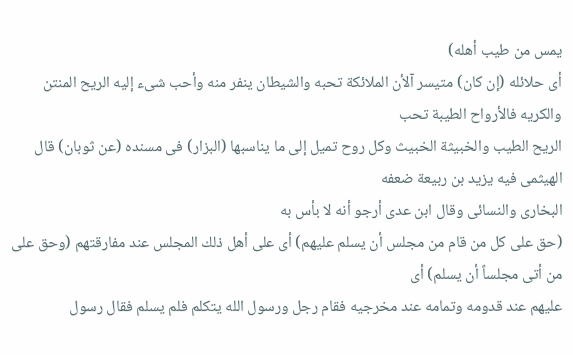يمس من طيب أهله)
أى حلائله (إن كان) متيسر آلأن الملائكة تحبه والشيطان ينفر منه وأحب شىء إليه الريح المنتن والكريه فالأرواح الطيبة تحب
الريح الطيب والخبيثة الخبيث وكل روح تميل إلى ما يناسبها (البزار) فى مسنده (عن ثوبان) قال الهيثمى فيه يزيد بن ربيعة ضعفه
البخارى والنسائى وقال ابن عدى أرجو أنه لا بأس به
(حق على كل من قام من مجلس أن يسلم عليهم) أى على أهل ذلك المجلس عند مفارقتهم (وحق على من أتى مجلساً أن يسلم) أى
عليهم عند قدومه وتمامه عند مخرجيه فقام رجل ورسول الله يتكلم فلم يسلم فقال رسول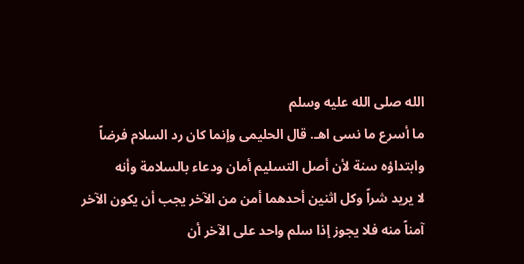الله صلى الله عليه وسلم
ما أسرع ما نسى اهـ. قال الحليمى وإنما كان رد السلام فرضاً وابتداؤه سنة لأن أصل التسليم أمان ودعاء بالسلامة وأنه
لا يريد شراً وكل اثنين أحدهما أمن من الآخر يجب أن يكون الآخر آمناً منه فلا يجوز إذا سلم واحد على الآخر أن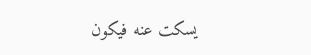يسكت عنه فيكون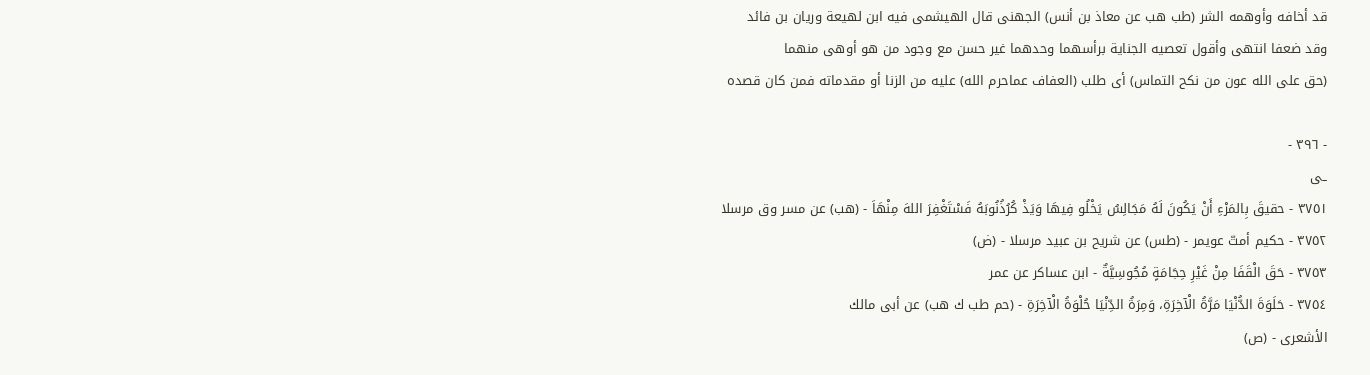قد أخافه وأوهمه الشر (طب هب عن معاذ بن أنس) الجهنى قال الهيشمى فيه ابن لهيعة وريان بن فائد
وقد ضعفا انتهى وأقول تعصيه الجناية برأسهما وحدهما غير حسن مع وجود من هو أوهى منهما
(حق على الله عون من نكح التماس) أى طلب (العفاف عماحرم الله) عليه من الزنا أو مقدماته فمن كان قصده

- ٣٩٦ -
ـى
٣٧٥١ - حقیقَ بِالمَرْءِ أَنْ يَكُونَ لَهُ مَجَالِسُ يَخْلُو فِيهَا وَيَذْ كُرُذُنُوبَهُ فَسْتَغْفِرَ اللهَ مِنْهَاَ - (هب) عن مسر وق مرسلا
٣٧٥٢ - حكيم أمتّ عويمر - (طس) عن شريح بن عبيد مرسلا - (ض)
٣٧٥٣ - حَقَ الْقَفَا مِنْ غَيْرِ حِجَامَةٍ مُجُوسِيَّةٌ - ابن عساكر عن عمر
٣٧٥٤ - حَلَوَةَ الدُّنْيَا مَرَّةُ الْآخِرَةِ، وَمِرَةُ الدِّنْيَا حُلْوَةُ الْآخِرَةِ - (حم طب ك هب) عن أبى مالك
الأشعرى - (ص)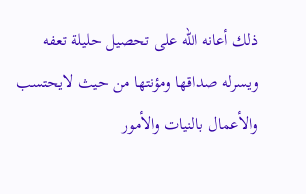ذلك أعانه الله على تحصيل حليلة تعفه ويسرله صداقها ومؤنتها من حيث لايحتسب والأعمال بالنيات والأمور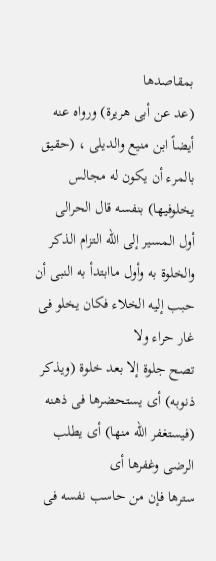بمقاصدها
(عد عن أبى هريرة) ورواه عنه أيضاً ابن منيع والديلى ، (حقيق بالمرء أن يكون له مجالس يخلوفيها) بنفسه قال الحرالى
أول المسير إلى الله التزام الذكر والخلوة به وأول ماابتدأ به النبى أن حبب إليه الخلاء فكان يخلو فى غار حراء ولا
تصح جلوة إلا بعد خلوة (ويذكر ذنوبه) أى يستحضرها فى ذهنه (فيستغفر الله منها) أى يطلب الرضى وغفرها أى
سترها فإن من حاسب نفسه فى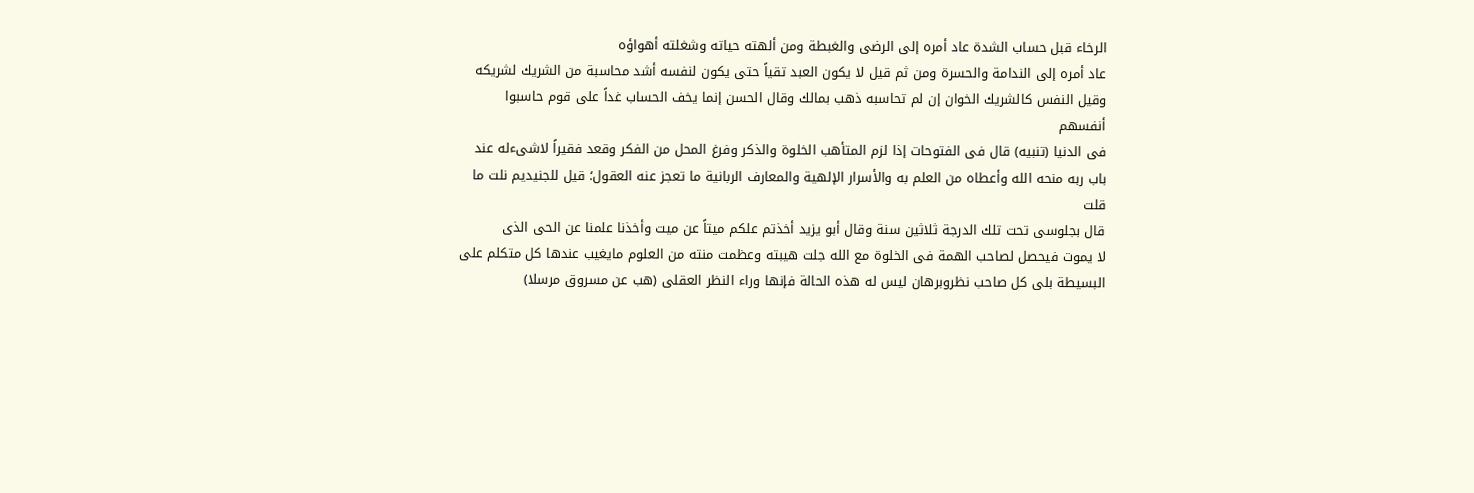الرخاء قبل حساب الشدة عاد أمره إلى الرضى والغبطة ومن ألهته حياته وشغلته أهواؤه
عاد أمره إلى الندامة والحسرة ومن ثم قيل لا يكون العبد تقياً حتى يكون لنفسه أشد محاسبة من الشريك لشريكه
وقيل النفس كالشريك الخوان إن لم تحاسبه ذهب بمالك وقال الحسن إنما يخف الحساب غداً على قوم حاسبوا أنفسهم
فى الدنيا (تنبيه) قال فى الفتوحات إذا لزم المتأهب الخلوة والذكر وفرغ المحل من الفكر وقعد فقيراً لاشىءله عند
باب ربه منحه الله وأعطاه من العلم به والأسرار الإلهية والمعارف الربانية ما تعجز عنه العقول؛ قيل للجنيديم نلت ما قلت
قال بجلوسى تحت تلك الدرجة ثلاثين سنة وقال أبو يزيد أخذتم علكم ميتاً عن ميت وأخذنا علمنا عن الحى الذى
لا يموت فيحصل لصاحب الهمة فى الخلوة مع الله جلت هيبته وعظمت منته من العلوم مايغيب عندها كل متكلم على
البسيطة بلى كل صاحب نظروبرهان ليس له هذه الحالة فإنها وراء النظر العقلى (هب عن مسروق مرسلا)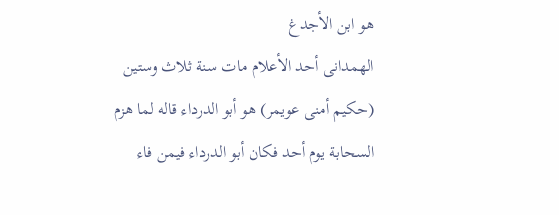هو ابن الأجدغ
الهمدانى أحد الأعلام مات سنة ثلاث وستين
(حكيم أمنى عويمر) هو أبو الدرداء قاله لما هزم السحابة يوم أحد فكان أبو الدرداء فيمن فاء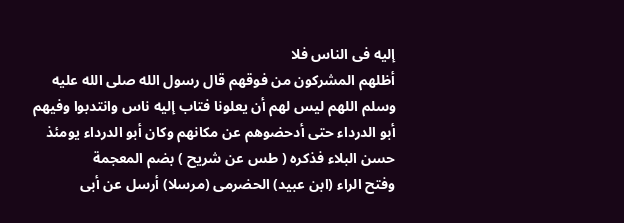إليه فى الناس فلا
أظلهم المشركون من فوقهم قال رسول الله صلى الله عليه وسلم اللهم ليس لهم أن يعلونا فتاب إليه ناس وانتدبوا وفيهم
أبو الدرداء حتى أدحضوهم عن مكانهم وكان أبو الدرداء يومئذ حسن البلاء فذكره ( طس عن شريح ) بضم المعجمة
وفتح الراء (ابن عبيد) الحضرمى (مرسلا) أرسل عن أبى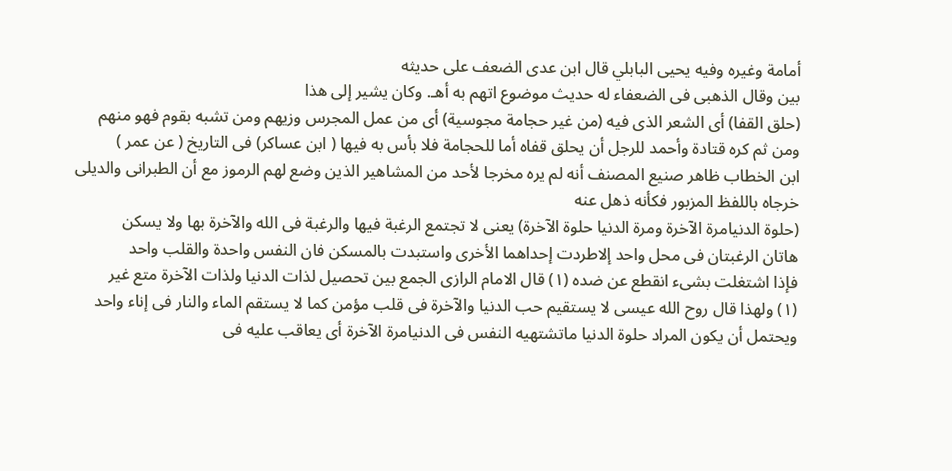أمامة وغيره وفيه يحيى البابلي قال ابن عدى الضعف على حديثه
بين وقال الذهبى فى الضعفاء له حديث موضوع اتهم به أهـ. وكان يشير إلى هذا
(حلق القفا) أى الشعر الذى فيه (من غير حجامة مجوسية) أى من عمل المجرس وزيهم ومن تشبه بقوم فهو منهم
ومن ثم كره قتادة وأحمد للرجل أن يحلق قفاه أما للحجامة فلا بأس به فيها ( ابن عساكر) فى التاريخ ( عن عمر )
ابن الخطاب ظاهر صنيع المصنف أنه لم يره مخرجا لأحد من المشاهير الذين وضع لهم الرموز مع أن الطبرانى والديلى
خرجاه باللفظ المزبور فكأنه ذهل عنه
(حلوة الدنيامرة الآخرة ومرة الدنيا حلوة الآخرة) يعنى لا تجتمع الرغبة فيها والرغبة فى الله والآخرة بها ولا يسكن
هاتان الرغبتان فى محل واحد إلاطردت إحداهما الأخرى واستبدت بالمسكن فان النفس واحدة والقلب واحد
فإذا اشتغلت بشىء انقطع عن ضده (١) قال الامام الرازى الجمع بين تحصيل لذات الدنيا ولذات الآخرة متع غير
(١) ولهذا قال روح الله عيسى لا يستقيم حب الدنيا والآخرة فى قلب مؤمن كما لا يستقم الماء والنار فى إناء واحد
ويحتمل أن يكون المراد حلوة الدنيا ماتشتهيه النفس فى الدنيامرة الآخرة أى يعاقب عليه فى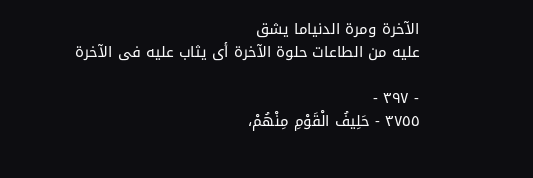الآخرة ومرة الدنياما يشق
عليه من الطاعات حلوة الآخرة أى يثاب عليه فى الآخرة

- ٣٩٧ -
٣٧٥٥ - حَلِيفُ الْقَوْمِ مِنْهُمْ،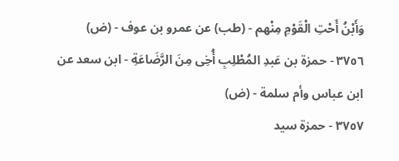وَأَبْنُ أَحْتِ الْقَوْمِ مِنْهم - (طب) عن عمرو بن عوف - (ض)
٣٧٥٦ - حمزة بن عَبدِ المُطْلِبِ أُخِى مِنَ الرَّضَاعَةِ - ابن سعد عن ابن عباس وأم سلمة - (ض)
٣٧٥٧ - حمزة سيد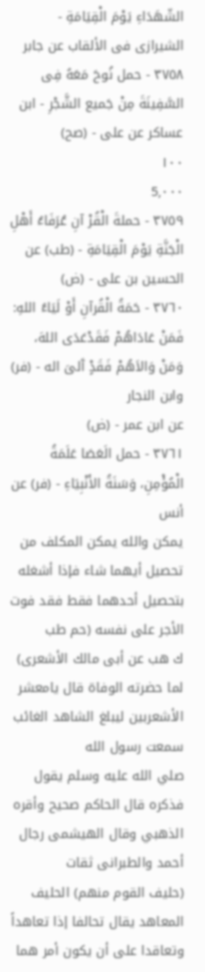الشّهَدَاءِ يَوْمَ الْقِيَامَةِ - الشيرازى فى الألقاب عن جابر
٣٧٥٨ - حمل نُوحَ مَعَهُ فِى السَّفِينَةَ مِنْ جَميع الشَّجْرِ - ابن عساكر عن على - (صح)
١٠٠
٠٠٠,5
٣٧٥٩ - حملةَ الْقُرْ آنِ عُرَفَاءُ أَهْلِ الْجَنَّةِ يَوْمَ الْقِيَامَةِ - (طب) عن الحسين بن على - (ض)
٣٧٦٠ - حَمَةُ الْقُرآنِ أَوْ لَيَاءُ اللهِ: فَمَنْ عَادَاهُمْ فَقَدْعَدَى اللهَ، وَمَنْ وَالاَهُمْ فَقَدٍْ آَلىَ اله - (فر) وابن النجار
عن ابن عمر - (ض)
٣٧٦١ - حمل الَعَصَا عَلَمَةُ الْمُؤْمِنِ، وَسَنَةُ الأَنْبِيَاءِ - (فر) عن أنس
يمكن والله يمكن المكلف من تحصيل أيهما شاء فإذا أشغله بتحصيل أحدهما فقط فقد فوت الأجر على نفسه (حم طب
ك هب عن أبى مالك الأشعرى) لما حضرته الوفاة قال يامعشر الأشعربين ليبلغ الشاهد الغائب سمعت رسول الله
صلي الله عليه وسلم يقول فذكره قال الحاكم صحيح وأقره الذهبي وقال الهيشمى رجال أحمد والطبرانى ثقات
(حليف القوم منهم) الحليف المعاهد يقال تحالفا إذا تعاهداً وتعاقدا على أن يكون أمر هما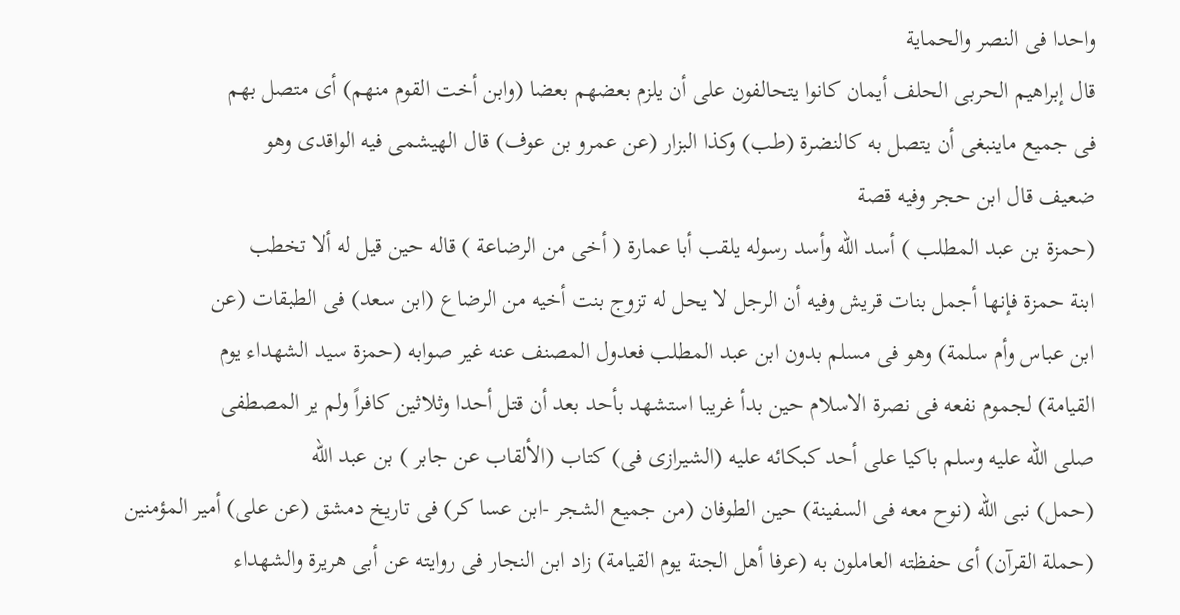واحدا فى النصر والحماية
قال إبراهيم الحربى الحلف أيمان كانوا يتحالفون على أن يلزم بعضهم بعضا (وابن أخت القوم منهم) أى متصل بهم
فى جميع ماينبغى أن يتصل به كالنضرة (طب) وكذا البزار (عن عمرو بن عوف) قال الهيشمى فيه الواقدى وهو
ضعيف قال ابن حجر وفيه قصة
(حمزة بن عبد المطلب ) أسد الله وأسد رسوله يلقب أبا عمارة ( أخى من الرضاعة ) قاله حين قيل له ألا تخطب
ابنة حمزة فإنها أجمل بنات قريش وفيه أن الرجل لا يحل له تزوج بنت أخيه من الرضاع (ابن سعد) فى الطبقات (عن
ابن عباس وأم سلمة) وهو فى مسلم بدون ابن عبد المطلب فعدول المصنف عنه غير صوابه (حمزة سيد الشهداء يوم
القيامة) لجموم نفعه فى نصرة الاسلام حين بدأ غريبا استشهد بأحد بعد أن قتل أحدا وثلاثين كافراً ولم ير المصطفى
صلى الله عليه وسلم باكيا على أحد كبكائه عليه (الشيرازى فى) كتاب (الألقاب عن جابر ) بن عبد الله
(حمل) نبى الله (نوح معه فى السفينة) حين الطوفان (من جميع الشجر -ابن عسا كر) فى تاريخ دمشق (عن على) أمير المؤمنين
(حملة القرآن) أى حفظته العاملون به (عرفا أهل الجنة يوم القيامة) زاد ابن النجار فى روايته عن أبى هريرة والشهداء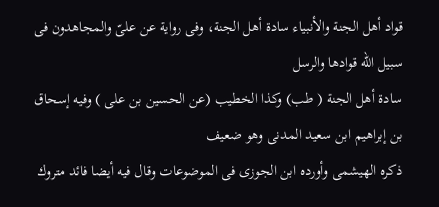قواد أهل الجنة والأنبياء سادة أهل الجنة، وفى رواية عن علىّ والمجاهدون فى سبيل الله قوادها والرسل
سادة أهل الجنة ( طب) وكذا الخطيب (عن الحسين بن على ) وفيه إسحاق بن إبراهيم ابن سعيد المدنى وهو ضعيف
ذكره الهيشمى وأورده ابن الجوزى فى الموضوعات وقال فيه أيضا فائد متروك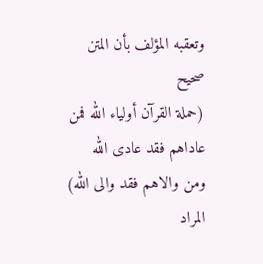وتعقبه المؤلف بأن المتن صحيح
(حملة القرآن أولياء الله فمن عاداهم فقد عادى الله ومن والاهم فقد والى الله) المراد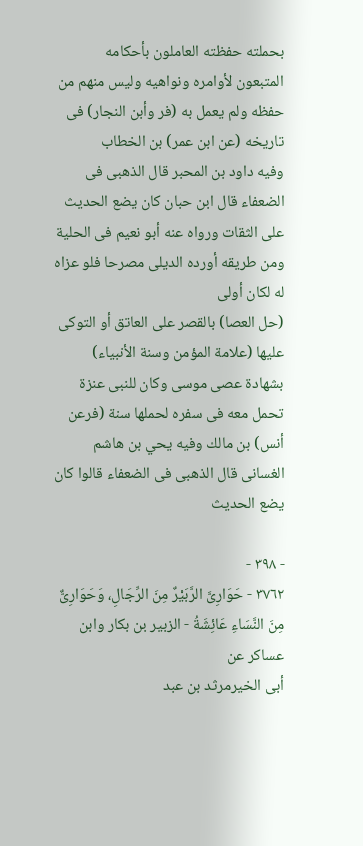بحملته حفظته العاملون بأحكامه
المتبعون لأوامره ونواهيه وليس منهم من حفظه ولم يعمل به (فر وأبن النجار) فى تاريخه (عن ابن عمر) بن الخطاب
وفيه داود بن المحبر قال الذهبى فى الضعفاء قال ابن حبان كان يضع الحديث على الثقات ورواه عنه أبو نعيم فى الحلية
ومن طريقه أورده الديلى مصرحا فلو عزاه له لكان أولى
(حل العصا) بالقصر على العاتق أو التوكى عليها (علامة المؤمن وسنة الأنبياء) بشهادة عصى موسى وكان للنبى عنزة
تحمل معه فى سفره لحملها سنة (فرعن أنس) بن مالك وفيه يحي بن هاشم الغسانى قال الذهبى فى الضعفاء قالوا كان يضع الحديث

- ٣٩٨ -
٣٧٦٢ - حَوَارِىَّ الرَّبَيْرٌ مِنَ الرِّجَالِ، وَحَوَارِىٌّ مِنَ النَّسَاءِ عَائِشَةُ - الزبير بن بكار وابن عساكر عن
أبی الخیرمرثد بن عبد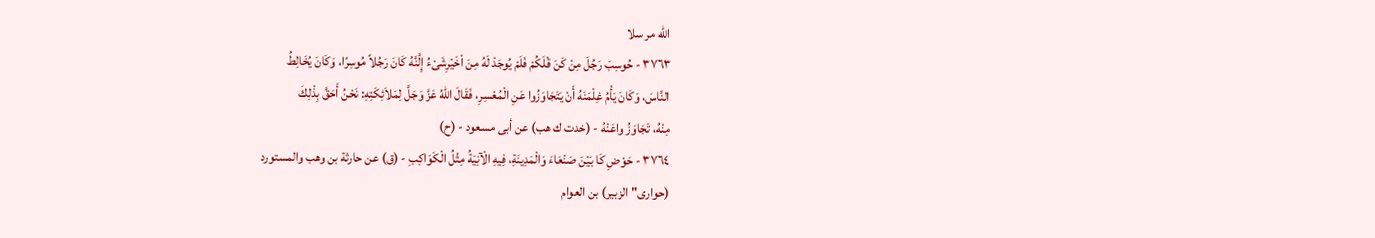الله مر سلا
٣٧٦٣ - حُوسِبَ رَجُلَ مِنْ كَنَ قْلَكُمْ فَلَمْ يُوجَدْ لَهُ مِنَ اْخَيْرِشَىْءُ إِلَّنَّهُ كَانَ رَجُلاً مُوسِرًا، وَكَانَ يُخَالِطُ
النَّاسَ، وَكَانَ يَأْمُ غِلْمَنَهُ أَنْ يَتَجَاوَزُوا عَنِ الْمُعْسِرِ، فَقَالَ اللهُ عَزَّ وَجَلَّ لِمَلاَئِكَتِهِ: نَحْنُ أَحَقَّ بِذْلِكَ
مِنْهُ، تَجَاوَزُ واعَنْهُ - (خدت ك هب) عن أبى مسعود - (ح)
٣٧٦٤ - حَوْضِ كَا بَيْنَ صَنْعَاءَ وَالْمَدِينَةِ، فِيهِ الْآنِيَةُ مِثْلُ الْكَوَاكِبِ - (ق) عن حارثة بن وهب والمستورد
(حوارى" الزبير) بن العوام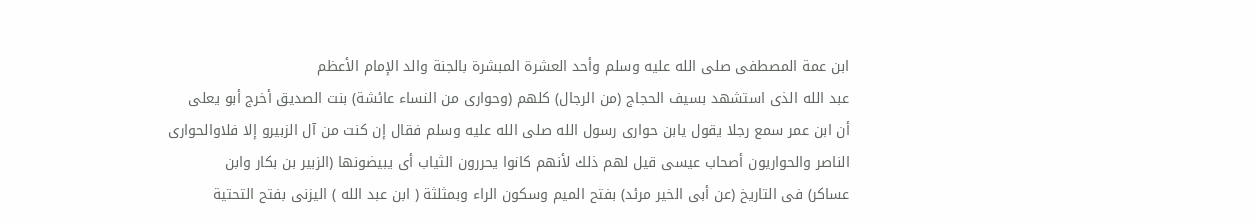ابن عمة المصطفى صلى الله عليه وسلم وأحد العشرة المبشرة بالجنة والد الإمام الأعظم
عبد الله الذى استشهد بسيف الحجاج (من الرجال) كلهم (وحوارى من النساء عائشة) بنت الصديق أخرج أبو يعلى
أن ابن عمر سمع رجلا يقول يابن حوارى رسول الله صلى الله عليه وسلم فقال إن كنت من آل الزبيرو إلا فلاوالحوارى
الناصر والحواريون أصحاب عيسى قيل لهم ذلك لأنهم كانوا يحررون الثياب أى يبيضونها (الزبير بن بكار وابن
عساكر) فى التاريخ (عن أبى الخير مرئد) بفتح الميم وسكون الراء وبمثلثة ( ابن عبد الله ) اليزنى بفتح التحتية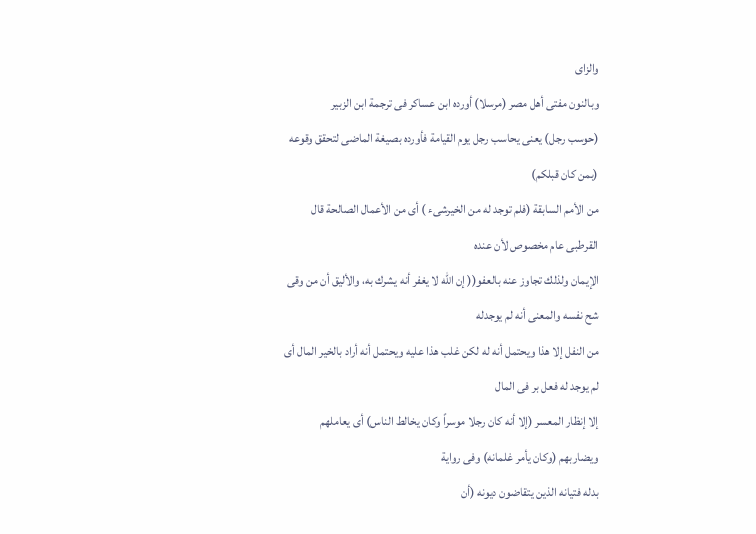والزاى
وبالنون مفتى أهل مصر (مرسلا) أورده ابن عساكر فى ترجمة ابن الزبير
(حوسب رجل) يعنى يحاسب رجل يوم القيامة فأورده بصيغة الماضى لتحقق وقوعه (بمن كان قبلكم)
من الأمم السابقة (فلم توجد له من الخيرشىء ) أى من الأعمال الصالحة قال القرطبى عام مخصوص لأن عنده
الإيمان ولذلك تجاوز عنه بالعفو(( إن الله لا يغفر أنه يشرك به، والأليق أن من وقى شح نفسه والمعنى أنه لم يوجدله
من النفل إلا هذا ويحتمل أنه له لكن غلب هذا عليه ويحتمل أنه أراد بالخير المال أى لم يوجد له فعل بر فى المال
إلا إنظار المعسر (إلا أنه كان رجلا موسراً وكان يخالط الناس) أى يعاملهم ويضاربهم (وكان يأمر غلمانه) وفى رواية
بدله فتيانه الذين يتقاضون ديونه (أن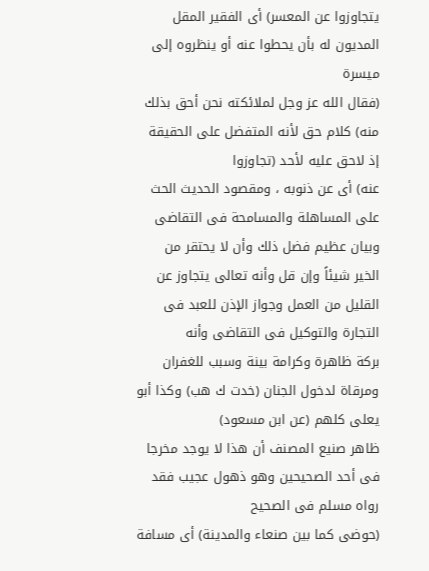يتجاوزوا عن المعسر) أى الفقير المقل المديون له بأن يحطوا عنه أو ينظروه إلى ميسرة
(فقال الله عز وجل لملائكته نحن أحق بذلك منه) كلام حق لأنه المتفضل على الحقيقة إذ لاحق عليه لأحد (تجاوزوا
عنه) أى عن ذنوبه ، ومقصود الحديث الحث على المساهلة والمسامحة فى التقاضى وبيان عظيم فضل ذلك وأن لا يحتقر من
الخير شيئاً وإن قل وأنه تعالى يتجاوز عن القليل من العمل وجواز الإذن للعبد فى التجارة والتوكيل فى التقاضى وأنه
بركة ظاهرة وكرامة بينة وسبب للغفران ومرقاة لدخول الجنان (خدت ك هب) وكذا أبو يعلى كلهم (عن ابن مسعود)
ظاهر صنيع المصنف أن هذا لا يوجد مخرجا فى أحد الصحيحين وهو ذهول عجيب فقد رواه مسلم فى الصحيح
(حوضى كما بين صنعاء والمدينة) أى مسافة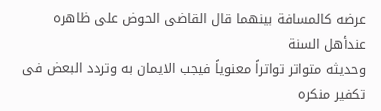عرضه كالمسافة بينهما قال القاضى الحوض على ظاهره عندأهل السنة
وحديثه متواتر تواتراً معنوياً فيجب الايمان به وتردد البعض فى تكفير منكره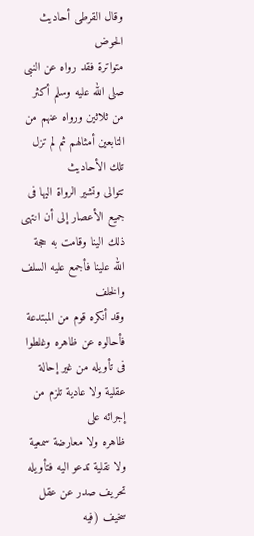وقال القرطى أحاديث الحوض
متواترة فقد رواه عن النبى صلى الله عليه وسلم أكثر من ثلاثين ورواه عنهم من التابعين أمثالهم ثم لم تزل تلك الأحاديث
تتوالى وتشير الرواة اليها فى جميع الأعصار إلى أن انتهى ذلك الينا وقامت به حجة الله علينا فأجمع عليه السلف والخلف
وقد أنكره قوم من المبتدعة فأحالوه عن ظاهره وغلطوا فى تأويله من غير إحالة عقلية ولا عادية تلزم من إجرائه على
ظاهره ولا معارضة سمعية ولا نقلية تدعو اليه فتأويله تحريف صدر عن عقل سخيف (فيه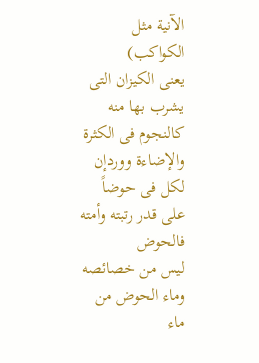الآنية مثل الكواكب)
يعنى الكيزان التى يشرب بها منه كالنجوم فى الكثرة والإضاءة ووردإن لكل فى حوضاً على قدر رتبته وأمته فالحوض
ليس من خصائصه وماء الحوض من ماء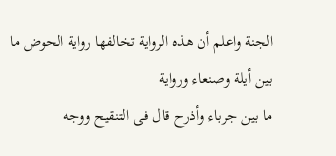الجنة واعلم أن هذه الرواية تخالفها رواية الحوض ما بين أيلة وصنعاء ورواية
ما بين جرباء وأذرح قال فى التنقيح ووجه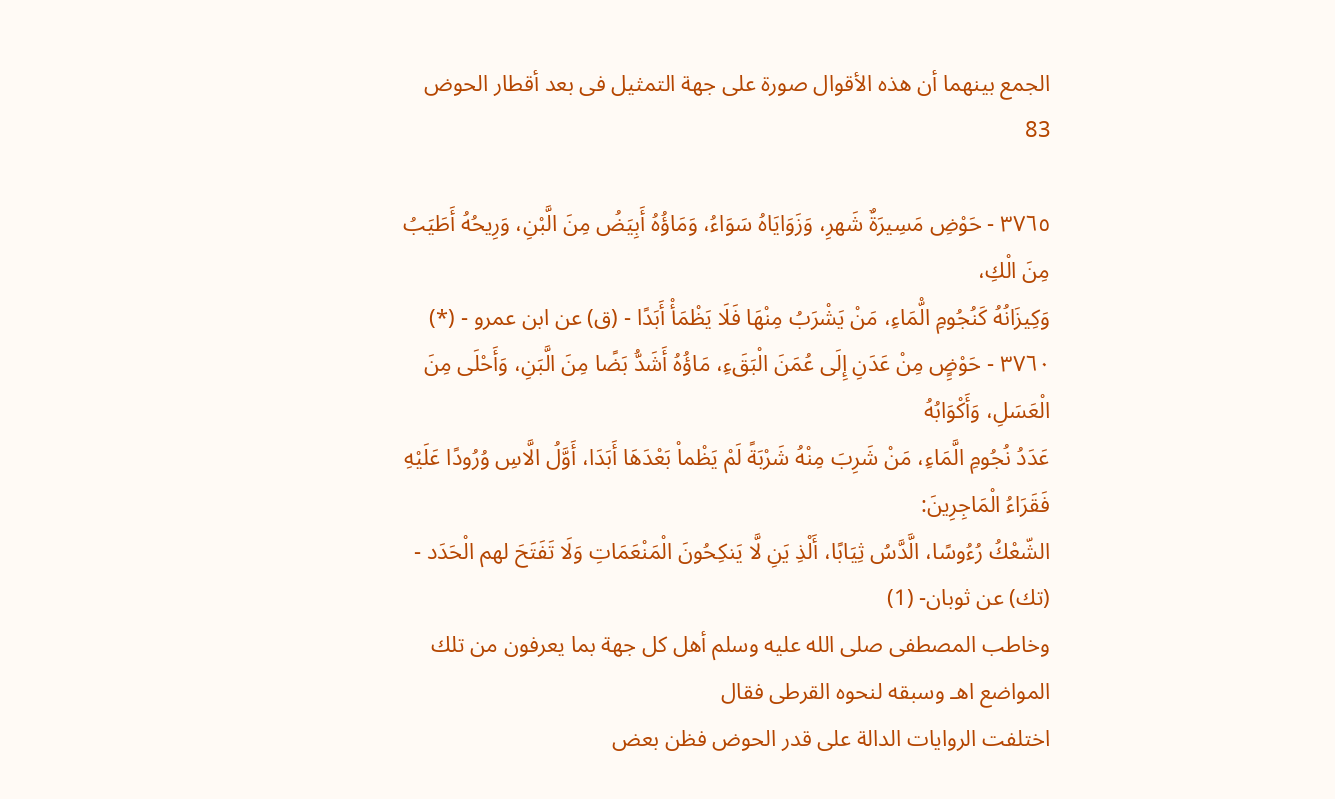الجمع بينهما أن هذه الأقوال صورة على جهة التمثيل فى بعد أقطار الحوض
83

٣٧٦٥ - حَوْضِ مَسِيرَةٌ شَهرِ، وَزَوَايَاهُ سَوَاءُ، وَمَاؤُهُ أَبِيَضُ مِنَ الَّبْنِ، وَرِيحُهُ أَطَيَبُ مِنَ الْكِ،
وَكِيزَانُهُ كَنُجُومِ الّْمَاءِ، مَنْ يَشْرَبُ مِنْهَا فَلَا يَظْمَأْ أَبَدًا - (ق) عن ابن عمرو - (*)
٣٧٦٠ - حَوْضٍِ مِنْ عَدَنِ إِلَى عُمَنَ الْبَقَءِ، مَاؤُهُ أَشَدُّ بَضًا مِنَ الَّبَنِ، وَأَحْلَى مِنَ الْعَسَلِ، وَأَكْوَابُهُ
عَدَدُ نُجُومِ الَّمَاءِ، مَنْ شَرِبَ مِنْهُ شَرْبَةً لَمْ يَظْماْ بَعْدَهَا أَبَدَا، أَوَّلُ الَّاسِ وُرُودًا عَلَيْهِ فَقَرَاءُ الْمَاجِرِينَ:
الشّعْكُ رُءُوسًا، الَّدَّسُ ثِيَابًا، أَلْذِ يَنِ لَّا يَنكِحُونَ الْمَنْعَمَاتِ وَلَا تَفَتَحَ لهم الْحَدَد - (تك) عن ثوبان- (1)
وخاطب المصطفى صلى الله عليه وسلم أهل كل جهة بما يعرفون من تلك المواضع اهـ وسبقه لنحوه القرطى فقال
اختلفت الروايات الدالة على قدر الحوض فظن بعض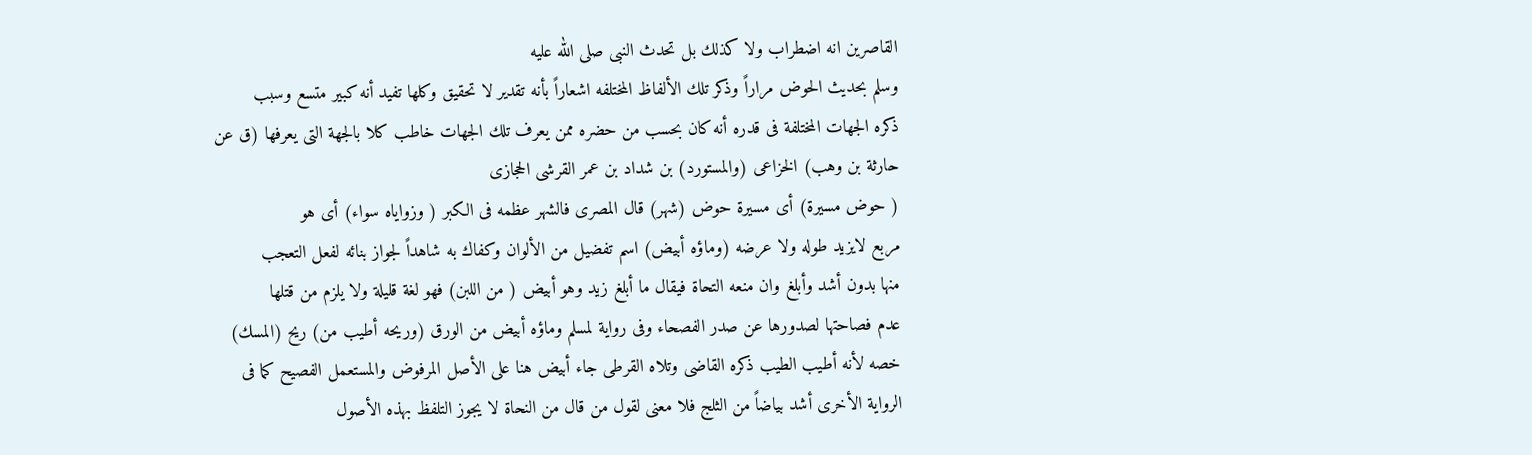القاصرين انه اضطراب ولا كذلك بل تحدث النبى صلى الله عليه
وسلم بحديث الحوض مراراً وذكر تلك الألفاظ المختلفه اشعاراً بأنه تقدير لا تحقيق وكلها تفيد أنه كبير متسع وسبب
ذكره الجهات المختلفة فى قدره أنه كان بحسب من حضره ممن يعرف تلك الجهات خاطب كلا بالجهة التى يعرفها (ق عن
حارثة بن وهب) الخزاعى (والمستورد) بن شداد بن عمر القرشى الحجازى
( حوض مسيرة) أى مسيرة حوض (شهر) قال المصرى فالشهر عظمه فى الكبر ( وزواياه سواء) أى هو
مربع لايزيد طوله ولا عرضه (وماؤه أبيض) اسم تفضيل من الألوان وكفاك به شاهداً لجواز بنائه لفعل التعجب
منها بدون أشد وأبلغ وان منعه التحاة فيقال ما أبلغ زيد وهو أبيض ( من اللبن) فهو لغة قليلة ولا يلزم من قتلها
عدم فصاحتها لصدورها عن صدر الفصحاء وفى رواية لمسلم وماؤه أبيض من الورق (وريحه أطيب من) ريح (المسك)
خصه لأنه أطيب الطيب ذكره القاضى وتلاه القرطى جاء أبيض هنا على الأصل المرفوض والمستعمل الفصيح كما فى
الرواية الأخرى أشد بياضاً من الثلج فلا معنى لقول من قال من النحاة لا يجوز التلفظ بهذه الأصول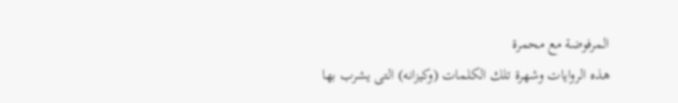المرفوضة مع محمرة
هذه الروايات وشهرة تلك الكلمات (وكيزانه) التى يشرب بها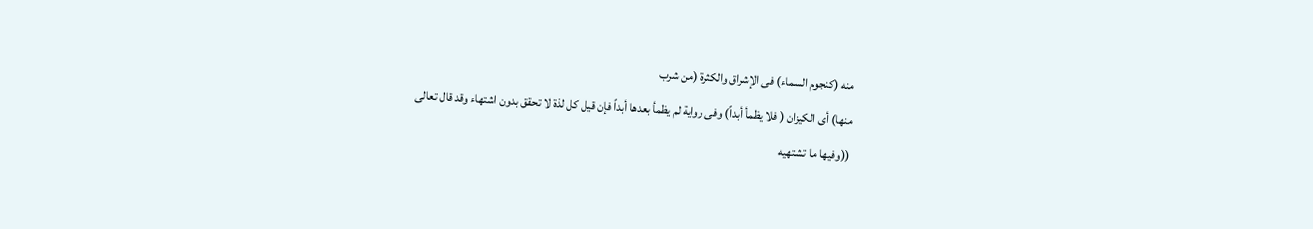منه (كنجوم السماء) فى الإشراق والكثرة (من شرب
منها) أى الكيزان ( فلا يظمأ أبداً) وفى رواية لم يظمأ بعدها أبداً فإن قيل كل لذة لا تحقق بدون اشتهاء وقد قال تعالى
((وفيها ما تشتهيه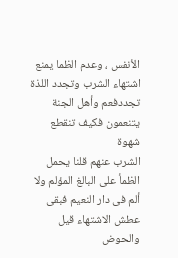الأنفس ، وعدم الظما يمنع اشتهاء الشرب وتجدد اللذة تجددفعم وأهل الجنة يتنعمون فكيف تنقطع شهوة
الشرب عنهم قلنا يحمل الظمأ على البالغ المؤلم ولا ألم فى دار النعيم فبقى عطش الاشتهاء قيل والحوض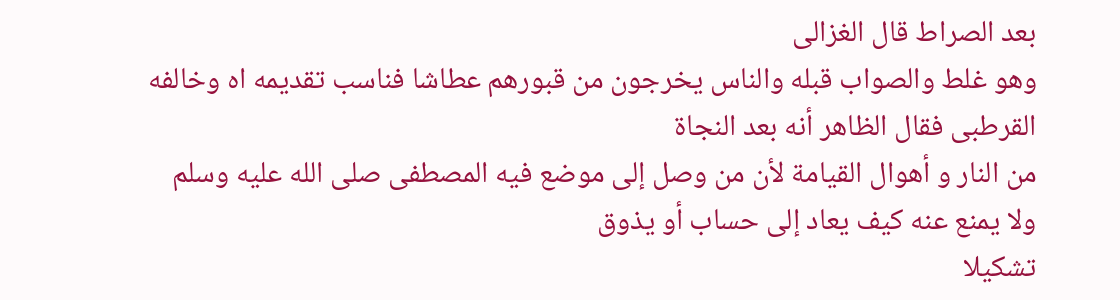بعد الصراط قال الغزالى
وهو غلط والصواب قبله والناس يخرجون من قبورهم عطاشا فناسب تقديمه اه وخالفه القرطبى فقال الظاهر أنه بعد النجاة
من النار و أهوال القيامة لأن من وصل إلى موضع فيه المصطفى صلى الله عليه وسلم ولا يمنع عنه كيف يعاد إلى حساب أو يذوق
تشكيلا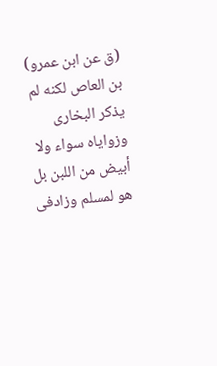(ق عن ابن عمرو) بن العاص لكنه لم يذكر البخارى وزواياه سواء ولا أبيض من اللبن بل هو لمسلم وزادفى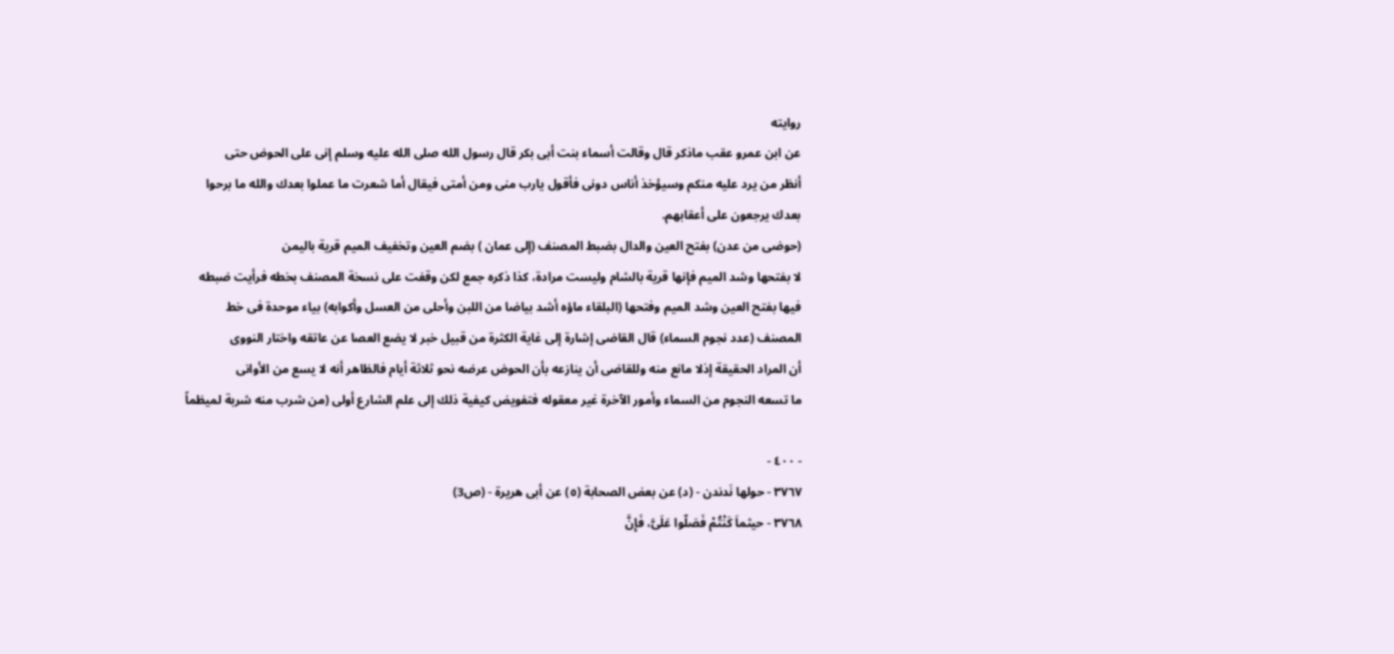روايته
عن ابن عمرو عقب ماذكر قال وقالت أسماء بنت أبى بكر قال رسول الله صلى الله عليه وسلم إنى على الحوض حتى
أنظر من يرد عليه منكم وسيؤخذ أناس دونى فأقول يارب منى ومن أمتى فيقال أما شعرت ما عملوا بعدك والله ما برحوا
بعدك يرجعون على أعقابهم.
(حوضى من عدن) بفتح العين والدال بضبط المصنف (إلى عمان ) بضم العين وتخفيف الميم قرية باليمن
لا بفتحها وشد الميم فإنها قرية بالشام وليست مرادة، كذا ذكره جمع لكن وقفت على نسخة المصنف بخطه فرأيت ضبطه
فيها بفتح العين وشد الميم وفتحها (البلقاء ماؤه أشد بياضا من اللبن وأحلى من العسل وأكوابه) بياء موحدة فى خط
المصنف (عدد نجوم السماء) قال القاضى إشارة إلى غاية الكثرة من قبيل خبر لا يضع العصا عن عاتقه واختار النووى
أن المراد الحقيقة إذلا مانع منه وللقاضى أن ينازعه بأن الحوض عرضه نحو ثلاثة أيام فالظاهر أنه لا يسع من الأوانى
ما تسعه النجوم من السماء وأمور الآخرة غير معقوله فتفويض كيفية ذلك إلى علم الشارع أولى (من شرب منه شربة لميظماً

- ٤٠٠ -
٣٧٦٧ - حولها نَدندن - (د) عن بعض الصحابة (٥) عن أبى هريرة - (ص3)
٣٧٦٨ - حيثماَ كَنْتُمْ فَصَلّوا عَلَىَّ، فَإِنَّ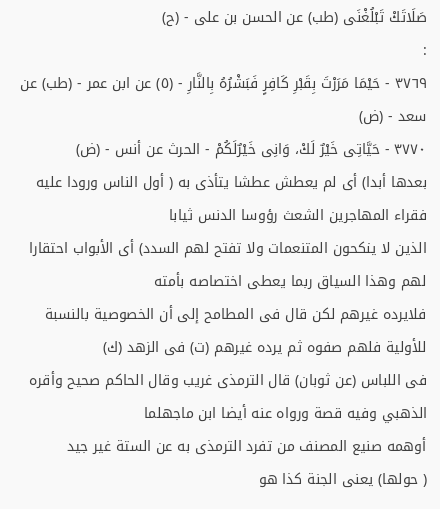صَلَاتَكْ تَبْلُغْنَى (طب) عن الحسن بن على - (ح)
:
٣٧٦٩ - حَيْمَا مَرَرْتَ بِقَبْرِ كَافِرٍ فَبَشْرُهُ بِالنَّارِ - (٥) عن ابن عمر - (طب) عن سعد - (ض)
٣٧٧٠ - حَيَّاتِى خَيْرٌ لَكْ، وَانِى خَيْرٌلَكُمْ - الحرث عن أنس - (ض)
بعدها أبدا) أى لم يعطش عطشا يتأذى به ( أول الناس ورودا عليه فقراء المهاجرين الشعث رؤوسا الدنس ثيابا
الذين لا ينكحون المتنعمات ولا تفتح لهم السدد) أى الأبواب احتقارا لهم وهذا السياق ربما يعطى اختصاصه بأمته
فلايرده غيرهم لكن قال فى المطامح إلى أن الخصوصية بالنسبة للأولية فلهم صفوه ثم يرده غيرهم (ت) فى الزهد (ك)
فى اللباس (عن ثوبان) قال الترمذى غريب وقال الحاكم صحيح وأقره الذهبي وفيه قصة ورواه عنه أيضا ابن ماجهلما
أوهمه صنيع المصنف من تفرد الترمذى به عن الستة غير جيد
( حولها) يعنى الجنة كذا هو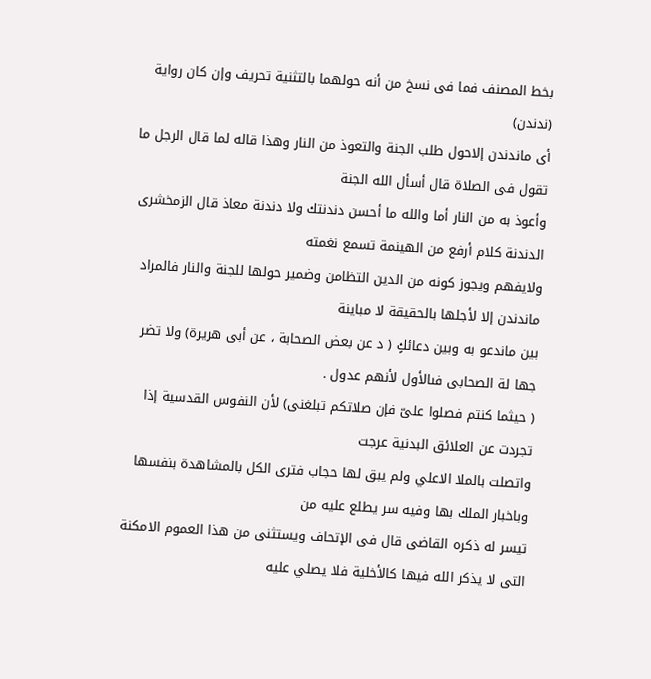بخط المصنف فما فى نسخ من أنه حولهما بالتثنية تحريف وإن كان رواية (ندندن)
أى ماندندن إلاحول طلب الجنة والتعوذ من النار وهذا قاله لما قال الرجل ما تقول فى الصلاة قال أسأل الله الجنة
وأعوذ به من النار أما والله ما أحسن دندنتك ولا دندنة معاذ قال الزمخشرى الدندنة كلام أرفع من الهينمة تسمع نغمته
ولايفهم ويجوز كونه من الدين التظامن وضمير حولها للجنة والنار فالمراد ماندندن إلا لأجلها بالحقيقة لا مباينة
بين ماندعو به وبين دعائكٍ ( د عن بعض الصحابة ، عن أبى هريرة) ولا تضر جها لة الصحابى فىالأول لأنهم عدول .
( حيثما كنتم فصلوا علىّ فإن صلاتكم تبلغنى) لأن النفوس القدسية إذا تجردت عن العلائق البدنية عرجت
واتصلت بالملا الاعلي ولم يبق لها حجاب فترى الكل بالمشاهدة بنفسها وباخبار الملك بها وفيه سر يطلع عليه من
تيسر له ذكره القاضى قال فى الإتحاف ويستثنى من هذا العموم الامكنة التى لا يذكر الله فيها كالأخلية فلا يصلي عليه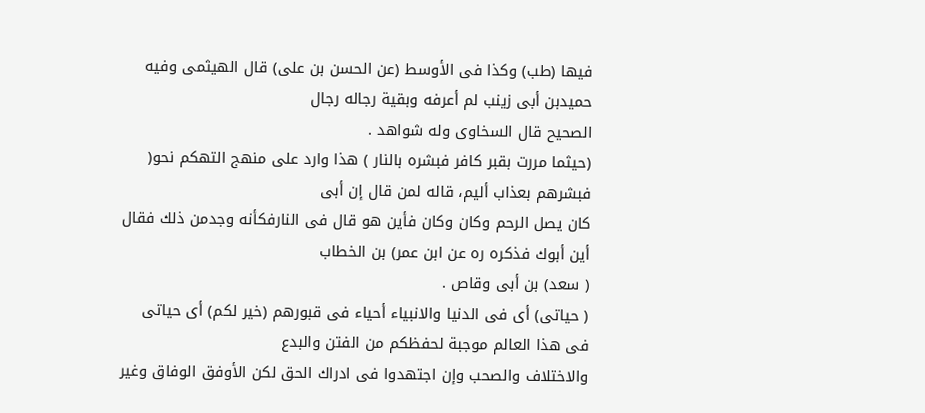فيها (طب) وكذا فى الأوسط (عن الحسن بن على) قال الهيثمى وفيه حميدبن أبى زينب لم أعرفه وبقية رجاله رجال
الصحيح قال السخاوى وله شواهد .
(حيثما مررت بقبر كافر فبشره بالنار ) هذا وارد على منهج التهكم نحو( فبشرهم بعذاب أليم، قاله لمن قال إن أبى
كان يصل الرحم وكان وكان فأين هو قال فى النارفكأنه وجدمن ذلك فقال أين أبوك فذكره ره عن ابن عمر) بن الخطاب
( سعد) بن أبى وقاص .
( حياتى) أى فى الدنيا والانبياء أحياء فى قبورهم (خير لكم) أى حياتى فى هذا العالم موجبة لحفظكم من الفتن والبدع
والاختلاف والصحب وإن اجتهدوا فى ادراك الحق لكن الأوفق الوفاق وغير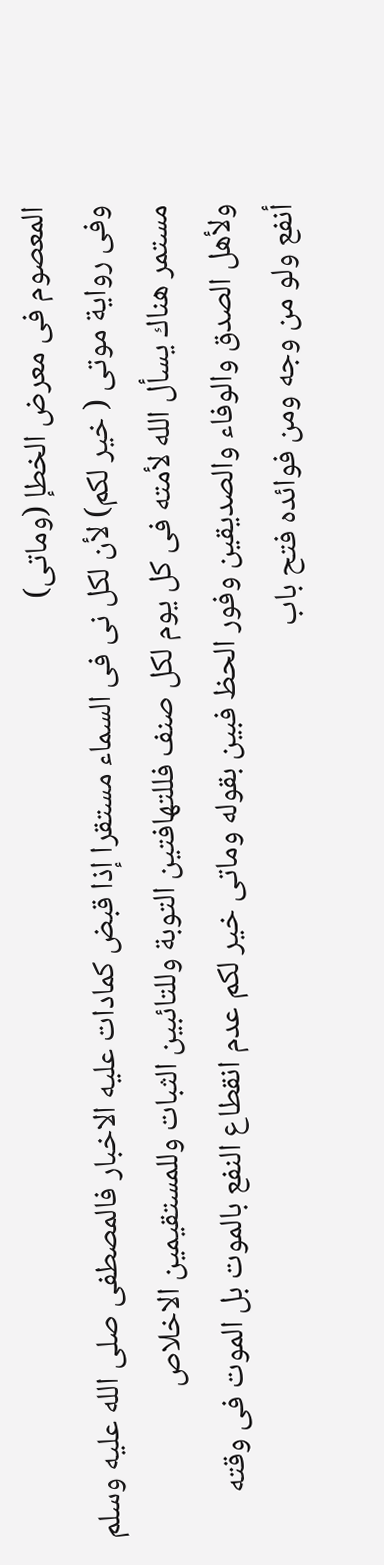المعصوم فى معرض الخطإ (وماتى)
وفى رواية موتى ( خير لكم) لأن لكل نى فى السماء مستقرا إذا قبض كمادات عليه الاخبار فالمصطفى صلى الله عليه وسلم
مستمر هناك يسأل الله لأمته فى كل يوم لكل صنف فللتهافتين التوبة وللتائبين الثبات وللمستقيمين الاخلاص
ولأهل الصدق والوفاء والصديقين وفور الحظ فبين بقوله وماتى خير لكم عدم انقطاع النفع بالموت بل الموت فى وقته
أنفع ولو من وجه ومن فوائده فتح باب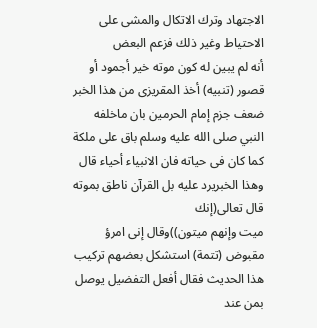الاجتهاد وترك الاتكال والمشى على الاحتياط وغير ذلك فزعم البعض
أنه لم يبين له كون موته خير أجمود أو قصور (تنبيه) أخذ المقريزى من هذا الخبر ضعف جزم إمام الحرمين بان ماخلفه
النبي صلى الله عليه وسلم باق على ملكة كما كان فى حياته فان الانبياء أحياء قال وهذا الخبريرد عليه بل القرآن ناطق بموته قال تعالى(إنك
ميت وإنهم ميتون))وقال إنى امرؤ مقبوض (تتمة) استشكل بعضهم تركيب هذا الحديث فقال أفعل التفضيل يوصل بمن عند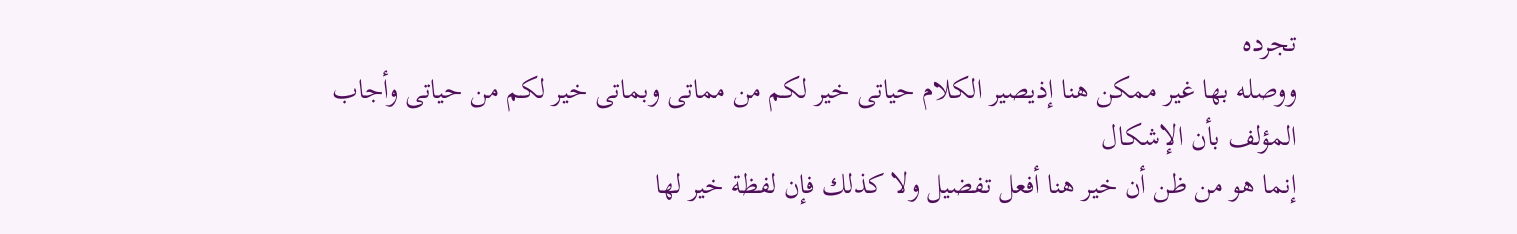تجرده
ووصله بها غير ممكن هنا إذيصير الكلام حياتى خير لكم من مماتى وبماتى خير لكم من حياتى وأجاب المؤلف بأن الإشكال
إنما هو من ظن أن خير هنا أفعل تفضيل ولا كذلك فإن لفظة خير لها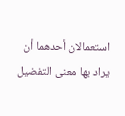استعمالان أحدهما أن يراد بها معنى التفضيل